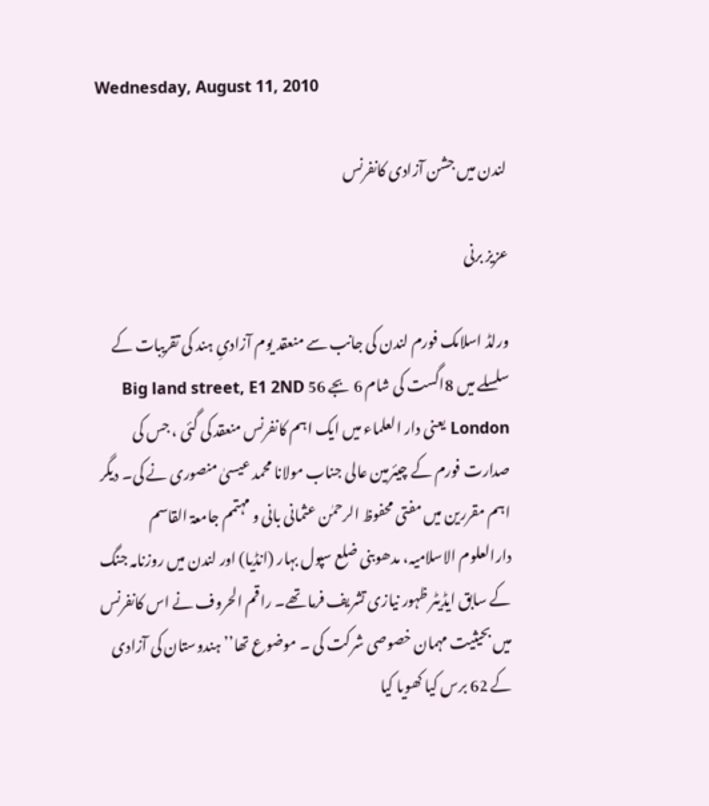Wednesday, August 11, 2010

لندن میں جشن آزادی کانفرنس

عزیز برنی

ورلڈ اسلامک فورم لندن کی جانب سے منعقد یوم آزادیِ ہند کی تقریبات کے سلسلے میں 8اگست کی شام 6 بجے 56 Big land street, E1 2ND London یعنی دار العلماء میں ایک اہم کانفرنس منعقد کی گئی ، جس کی صدارت فورم کے چیئرمین عالی جناب مولانا محمد عیسیٰ منصوری نے کی۔ دیگر اہم مقررین میں مفتی محفوظ الرحمٰن عثمانی بانی و مہتمم جامعۃ القاسم دارالعلوم الاسلامیہ، مدھوبنی ضلع سپول بہار (انڈیا) اور لندن میں روزنامہ جنگ کے سابق ایڈیٹر ظہور نیازی تشریف فرما تھے۔ راقم الحروف نے اس کانفرنس میں بحیثیت مہمان خصوصی شرکت کی ۔ موضوع تھا’’ ہندوستان کی آزادی کے 62 برس کیا کھویا کیا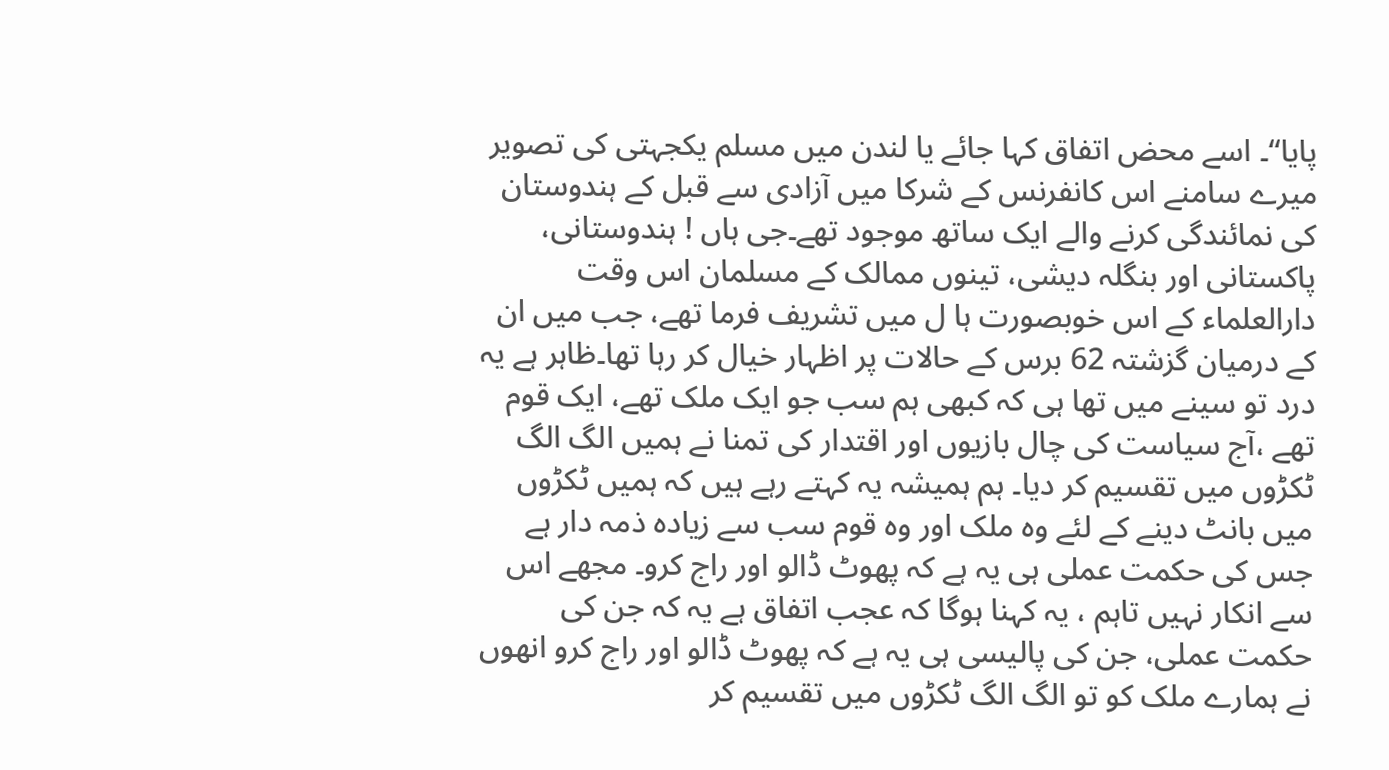پایا‘‘۔ اسے محض اتفاق کہا جائے یا لندن میں مسلم یکجہتی کی تصویر میرے سامنے اس کانفرنس کے شرکا میں آزادی سے قبل کے ہندوستان کی نمائندگی کرنے والے ایک ساتھ موجود تھے۔جی ہاں ! ہندوستانی، پاکستانی اور بنگلہ دیشی، تینوں ممالک کے مسلمان اس وقت دارالعلماء کے اس خوبصورت ہا ل میں تشریف فرما تھے، جب میں ان کے درمیان گزشتہ 62 برس کے حالات پر اظہار خیال کر رہا تھا۔ظاہر ہے یہ درد تو سینے میں تھا ہی کہ کبھی ہم سب جو ایک ملک تھے، ایک قوم تھے ،آج سیاست کی چال بازیوں اور اقتدار کی تمنا نے ہمیں الگ الگ ٹکڑوں میں تقسیم کر دیا۔ ہم ہمیشہ یہ کہتے رہے ہیں کہ ہمیں ٹکڑوں میں بانٹ دینے کے لئے وہ ملک اور وہ قوم سب سے زیادہ ذمہ دار ہے جس کی حکمت عملی ہی یہ ہے کہ پھوٹ ڈالو اور راج کرو۔ مجھے اس سے انکار نہیں تاہم ، یہ کہنا ہوگا کہ عجب اتفاق ہے یہ کہ جن کی حکمت عملی، جن کی پالیسی ہی یہ ہے کہ پھوٹ ڈالو اور راج کرو انھوں نے ہمارے ملک کو تو الگ الگ ٹکڑوں میں تقسیم کر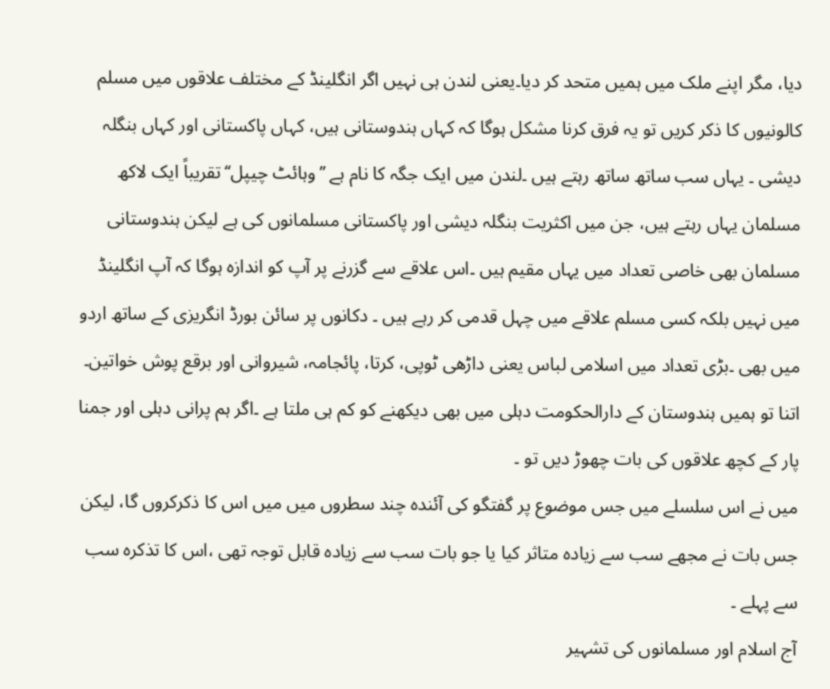دیا، مگر اپنے ملک میں ہمیں متحد کر دیا۔یعنی لندن ہی نہیں اگر انگلینڈ کے مختلف علاقوں میں مسلم کالونیوں کا ذکر کریں تو یہ فرق کرنا مشکل ہوگا کہ کہاں ہندوستانی ہیں، کہاں پاکستانی اور کہاں بنگلہ دیشی ۔ یہاں سب ساتھ ساتھ رہتے ہیں ۔لندن میں ایک جگہ کا نام ہے ’’وہائٹ چیپل‘‘تقریباً ایک لاکھ مسلمان یہاں رہتے ہیں، جن میں اکثریت بنگلہ دیشی اور پاکستانی مسلمانوں کی ہے لیکن ہندوستانی مسلمان بھی خاصی تعداد میں یہاں مقیم ہیں ۔اس علاقے سے گزرنے پر آپ کو اندازہ ہوگا کہ آپ انگلینڈ میں نہیں بلکہ کسی مسلم علاقے میں چہل قدمی کر رہے ہیں ۔ دکانوں پر سائن بورڈ انگریزی کے ساتھ اردو میں بھی ۔بڑی تعداد میں اسلامی لباس یعنی داڑھی ٹوپی، کرتا، پائجامہ، شیروانی اور برقع پوش خواتین۔ اتنا تو ہمیں ہندوستان کے دارالحکومت دہلی میں بھی دیکھنے کو کم ہی ملتا ہے ۔اگر ہم پرانی دہلی اور جمنا پار کے کچھ علاقوں کی بات چھوڑ دیں تو ۔
میں نے اس سلسلے میں جس موضوع پر گفتگو کی آئندہ چند سطروں میں میں اس کا ذکرکروں گا، لیکن جس بات نے مجھے سب سے زیادہ متاثر کیا یا جو بات سب سے زیادہ قابل توجہ تھی ،اس کا تذکرہ سب سے پہلے ۔
آج اسلام اور مسلمانوں کی تشہیر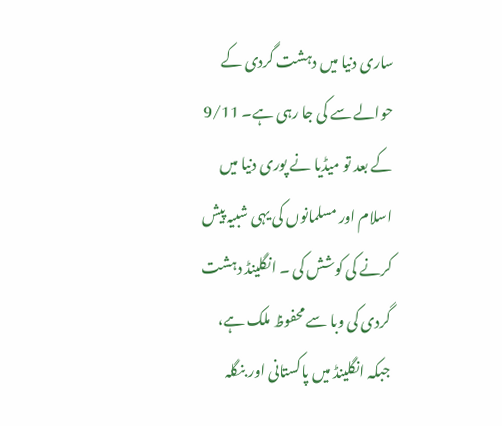ساری دنیا میں دہشت گردی کے حوالے سے کی جا رہی ہے۔ 9/11 کے بعد تو میڈیا نے پوری دنیا میں اسلام اور مسلمانوں کی یہی شبیہ پیش کرنے کی کوشش کی ۔ انگلینڈ دہشت گردی کی وبا سے محفوظ ملک ہے، جبکہ انگلینڈ میں پاکستانی اور بنگلہ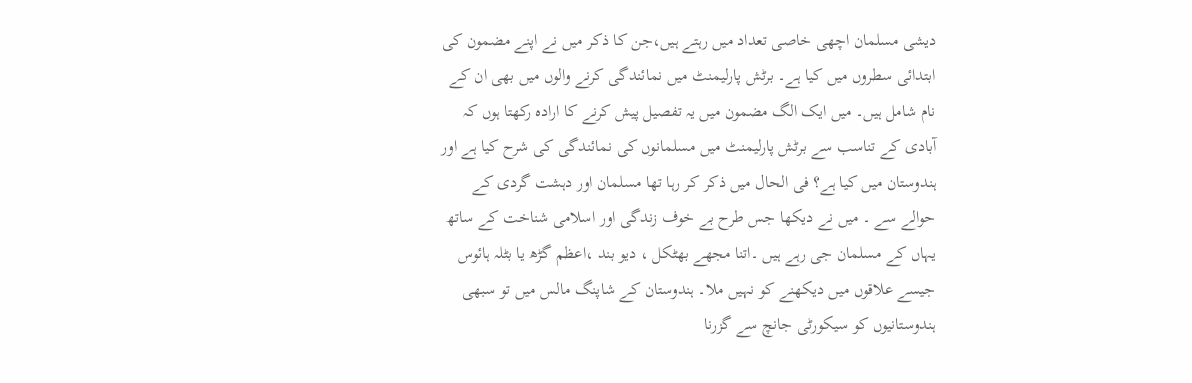دیشی مسلمان اچھی خاصی تعداد میں رہتے ہیں،جن کا ذکر میں نے اپنے مضمون کی ابتدائی سطروں میں کیا ہے۔ برٹش پارلیمنٹ میں نمائندگی کرنے والوں میں بھی ان کے نام شامل ہیں۔ میں ایک الگ مضمون میں یہ تفصیل پیش کرنے کا ارادہ رکھتا ہوں کہ آبادی کے تناسب سے برٹش پارلیمنٹ میں مسلمانوں کی نمائندگی کی شرح کیا ہے اور ہندوستان میں کیا ہے؟ فی الحال میں ذکر کر رہا تھا مسلمان اور دہشت گردی کے حوالے سے ۔ میں نے دیکھا جس طرح بے خوف زندگی اور اسلامی شناخت کے ساتھ یہاں کے مسلمان جی رہے ہیں ۔اتنا مجھے بھٹکل ، دیو بند ،اعظم گڑھ یا بٹلہ ہائوس جیسے علاقوں میں دیکھنے کو نہیں ملا۔ ہندوستان کے شاپنگ مالس میں تو سبھی ہندوستانیوں کو سیکورٹی جانچ سے گزرنا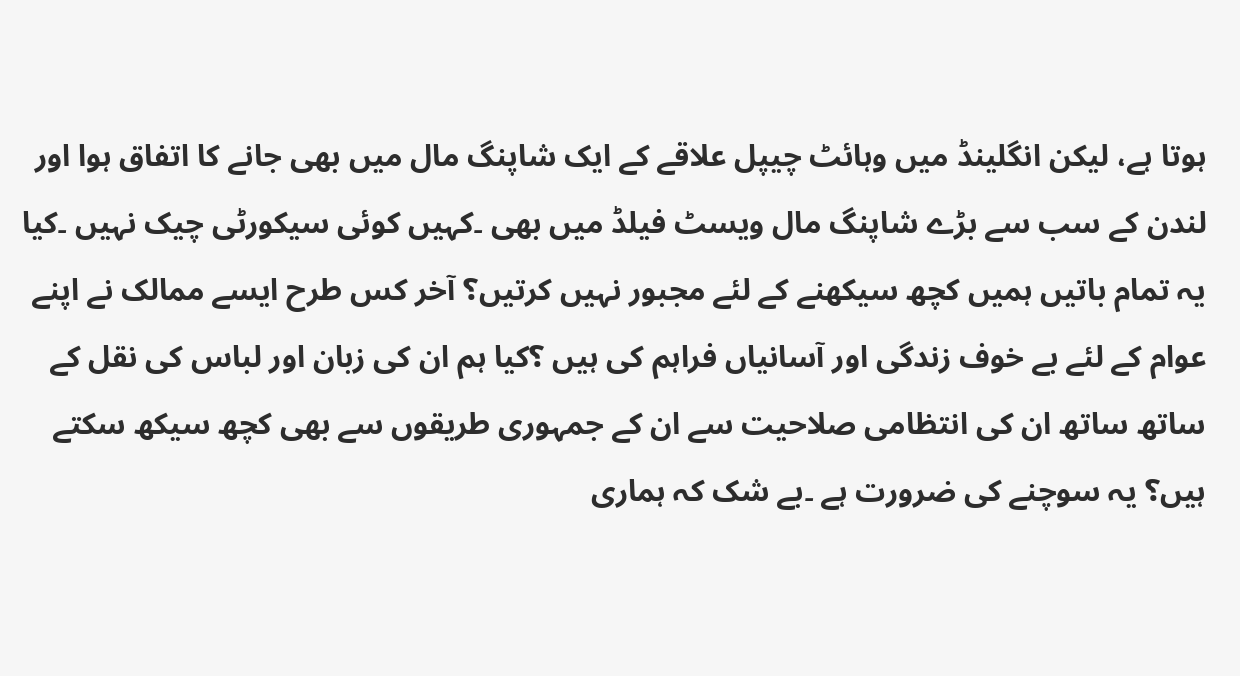ہوتا ہے، لیکن انگلینڈ میں وہائٹ چیپل علاقے کے ایک شاپنگ مال میں بھی جانے کا اتفاق ہوا اور لندن کے سب سے بڑے شاپنگ مال ویسٹ فیلڈ میں بھی ۔کہیں کوئی سیکورٹی چیک نہیں ۔کیا یہ تمام باتیں ہمیں کچھ سیکھنے کے لئے مجبور نہیں کرتیں؟ آخر کس طرح ایسے ممالک نے اپنے عوام کے لئے بے خوف زندگی اور آسانیاں فراہم کی ہیں ؟کیا ہم ان کی زبان اور لباس کی نقل کے ساتھ ساتھ ان کی انتظامی صلاحیت سے ان کے جمہوری طریقوں سے بھی کچھ سیکھ سکتے ہیں؟ یہ سوچنے کی ضرورت ہے ۔بے شک کہ ہماری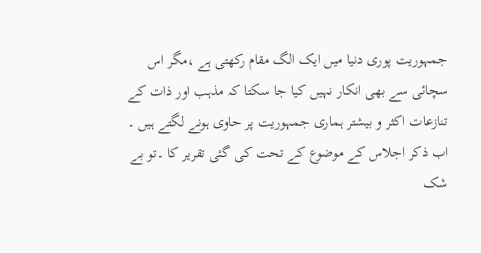جمہوریت پوری دنیا میں ایک الگ مقام رکھتی ہے ،مگر اس سچائی سے بھی انکار نہیں کیا جا سکتا کہ مذہب اور ذات کے تنازعات اکثر و بیشتر ہماری جمہوریت پر حاوی ہونے لگتے ہیں ۔
اب ذکر اجلاس کے موضوع کے تحت کی گئی تقریر کا ۔تو بے شک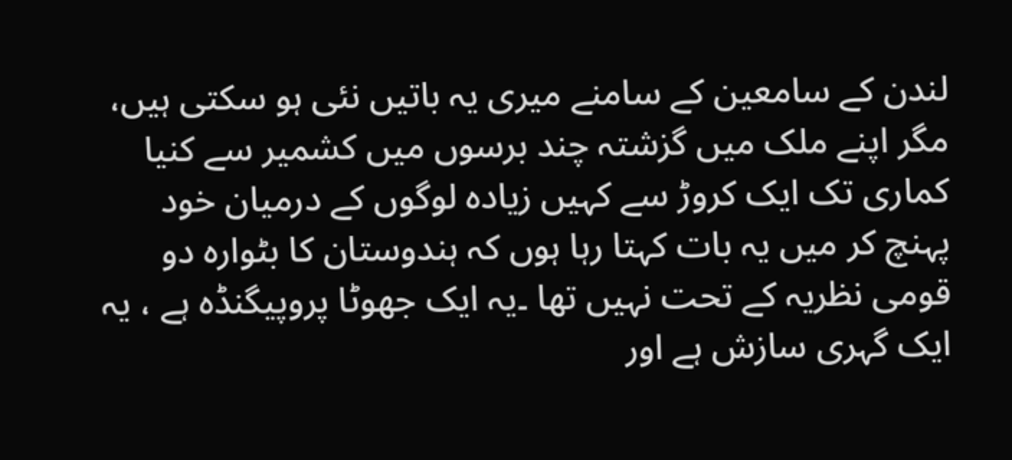لندن کے سامعین کے سامنے میری یہ باتیں نئی ہو سکتی ہیں، مگر اپنے ملک میں گزشتہ چند برسوں میں کشمیر سے کنیا کماری تک ایک کروڑ سے کہیں زیادہ لوگوں کے درمیان خود پہنچ کر میں یہ بات کہتا رہا ہوں کہ ہندوستان کا بٹوارہ دو قومی نظریہ کے تحت نہیں تھا ۔یہ ایک جھوٹا پروپیگنڈہ ہے ، یہ ایک گہری سازش ہے اور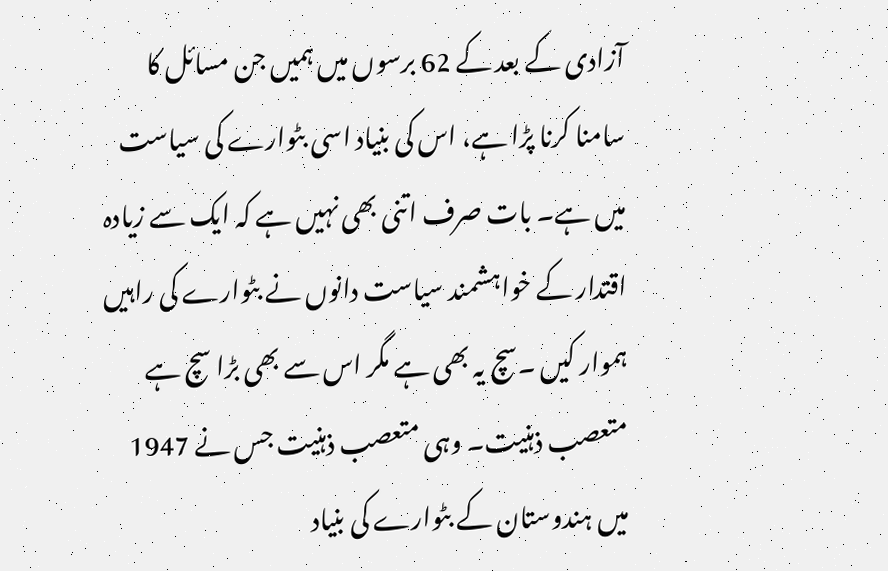آزادی کے بعد کے 62 برسوں میں ہمیں جن مسائل کا سامنا کرنا پڑا ہے، اس کی بنیاد اسی بٹوارے کی سیاست میں ہے۔ بات صرف اتنی بھی نہیں ہے کہ ایک سے زیادہ اقتدار کے خواہشمند سیاست دانوں نے بٹوارے کی راہیں ہموار کیں ۔سچ یہ بھی ہے مگر اس سے بھی بڑا سچ ہے متعصب ذہنیت۔ وہی متعصب ذہنیت جس نے 1947 میں ہندوستان کے بٹوارے کی بنیاد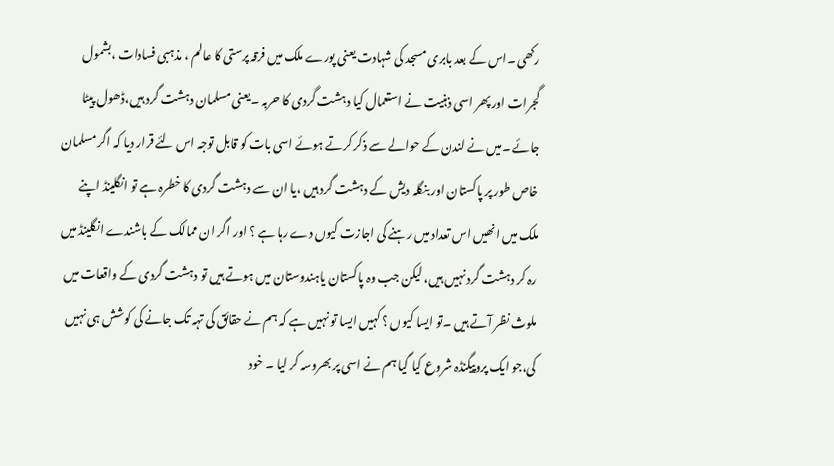رکھی ۔اس کے بعد بابری مسجد کی شہادت یعنی پورے ملک میں فرقہ پرستی کا عالم ، مذہبی فسادات ،بشمول گجرات اور پھر اسی ذہنیت نے استعمال کیا دہشت گردی کا حربہ ۔یعنی مسلمان دہشت گرد ہیں،ڈھول پیٹا جائے ۔میں نے لندن کے حوالے سے ذکر کرتے ہوئے اسی بات کو قابل توجہ اس لئے قرار دیا کہ اگر مسلمان خاص طور پر پاکستان اور بنگلہ دیش کے دہشت گرد ہیں ،یا ان سے دہشت گردی کا خطرہ ہے تو انگلینڈ اپنے ملک میں انھیں اس تعداد میں رہنے کی اجازت کیوں دے رہا ہے ؟ اور اگر ان ممالک کے باشندے انگلینڈ میں رہ کر دہشت گرد نہیں ہیں، لیکن جب وہ پاکستان یاہندوستان میں ہوتے ہیں تو دہشت گردی کے واقعات میں ملوث نظر آتے ہیں ۔تو ایسا کیوں ؟ کہیں ایسا تو نہیں ہے کہ ہم نے حقائق کی تہہ تک جانے کی کوشش ہی نہیں کی،جو ایک پروپیگنڈہ شروع کیا گیا ہم نے اسی پر بھروسہ کر لیا ۔ خود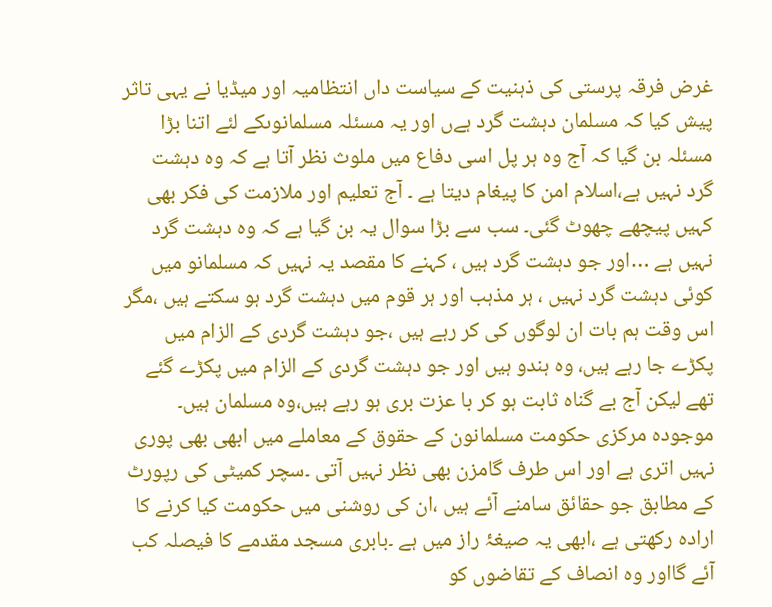غرض فرقہ پرستی کی ذہنیت کے سیاست داں انتظامیہ اور میڈیا نے یہی تاثر پیش کیا کہ مسلمان دہشت گرد ہےں اور یہ مسئلہ مسلمانوںکے لئے اتنا بڑا مسئلہ بن گیا کہ آج وہ ہر پل اسی دفاع میں ملوث نظر آتا ہے کہ وہ دہشت گرد نہیں ہے،اسلام امن کا پیغام دیتا ہے ۔ آج تعلیم اور ملازمت کی فکر بھی کہیں پیچھے چھوٹ گئی۔ سب سے بڑا سوال یہ بن گیا ہے کہ وہ دہشت گرد نہیں ہے …اور جو دہشت گرد ہیں ، کہنے کا مقصد یہ نہیں کہ مسلمانو میں کوئی دہشت گرد نہیں ، ہر مذہب اور ہر قوم میں دہشت گرد ہو سکتے ہیں ،مگر اس وقت ہم بات ان لوگوں کی کر رہے ہیں ،جو دہشت گردی کے الزام میں پکڑے جا رہے ہیں، وہ ہندو ہیں اور جو دہشت گردی کے الزام میں پکڑے گئے تھے لیکن آج بے گناہ ثابت ہو کر با عزت بری ہو رہے ہیں،وہ مسلمان ہیں۔
موجودہ مرکزی حکومت مسلمانون کے حقوق کے معاملے میں ابھی بھی پوری نہیں اتری ہے اور اس طرف گامزن بھی نظر نہیں آتی ۔سچر کمیٹی کی رپورٹ کے مطابق جو حقائق سامنے آئے ہیں ،ان کی روشنی میں حکومت کیا کرنے کا ارادہ رکھتی ہے ،ابھی یہ صیغۂ راز میں ہے ۔بابری مسجد مقدمے کا فیصلہ کب آئے گااور وہ انصاف کے تقاضوں کو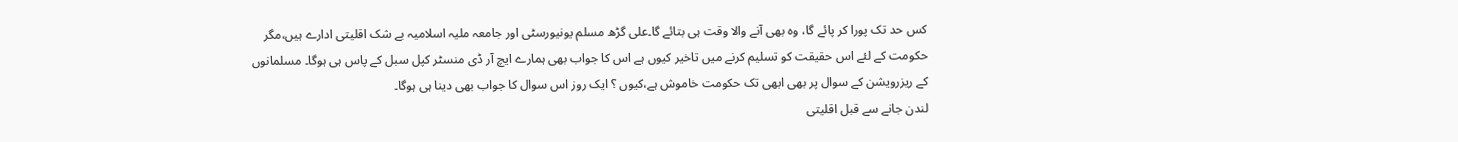کس حد تک پورا کر پائے گا، وہ بھی آنے والا وقت ہی بتائے گا۔علی گڑھ مسلم یونیورسٹی اور جامعہ ملیہ اسلامیہ بے شک اقلیتی ادارے ہیں،مگر حکومت کے لئے اس حقیقت کو تسلیم کرنے میں تاخیر کیوں ہے اس کا جواب بھی ہمارے ایچ آر ڈی منسٹر کپل سبل کے پاس ہی ہوگا۔ مسلمانوں کے ریزرویشن کے سوال پر بھی ابھی تک حکومت خاموش ہے،کیوں ؟ ایک روز اس سوال کا جواب بھی دینا ہی ہوگا۔
لندن جانے سے قبل اقلیتی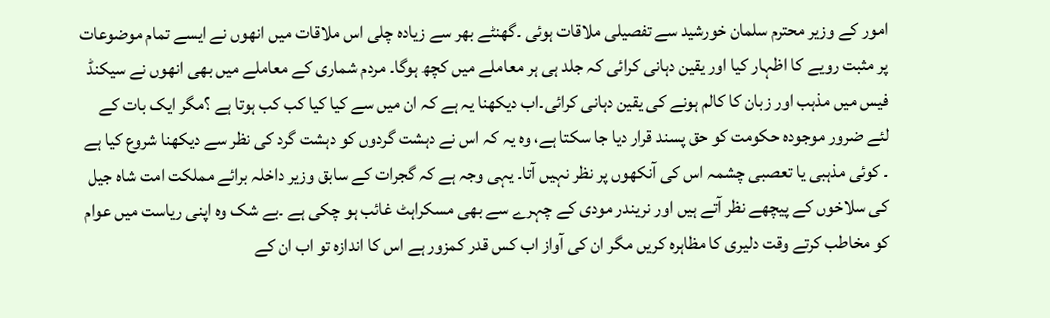امور کے وزیر محترم سلمان خورشید سے تفصیلی ملاقات ہوئی ۔گھنٹے بھر سے زیادہ چلی اس ملاقات میں انھوں نے ایسے تمام موضوعات پر مثبت رویے کا اظہار کیا اور یقین دہانی کرائی کہ جلد ہی ہر معاملے میں کچھ ہوگا۔ مردم شماری کے معاملے میں بھی انھوں نے سیکنڈ فیس میں مذہب اور زبان کا کالم ہونے کی یقین دہانی کرائی۔اب دیکھنا یہ ہے کہ ان میں سے کیا کیا کب کب ہوتا ہے ؟مگر ایک بات کے لئے ضرور موجودہ حکومت کو حق پسند قرار دیا جا سکتا ہے، وہ یہ کہ اس نے دہشت گردوں کو دہشت گرد کی نظر سے دیکھنا شروع کیا ہے ۔ کوئی مذہبی یا تعصبی چشمہ اس کی آنکھوں پر نظر نہیں آتا۔ یہی وجہ ہے کہ گجرات کے سابق وزیر داخلہ برائے مملکت امت شاہ جیل کی سلاخوں کے پیچھے نظر آتے ہیں اور نریندر مودی کے چہرے سے بھی مسکراہٹ غائب ہو چکی ہے ۔بے شک وہ اپنی ریاست میں عوام کو مخاطب کرتے وقت دلیری کا مظاہرہ کریں مگر ان کی آواز اب کس قدر کمزور ہے اس کا اندازہ تو اب ان کے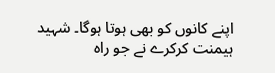اپنے کانوں کو بھی ہوتا ہوگا۔ شہید ہیمنت کرکرے نے جو راہ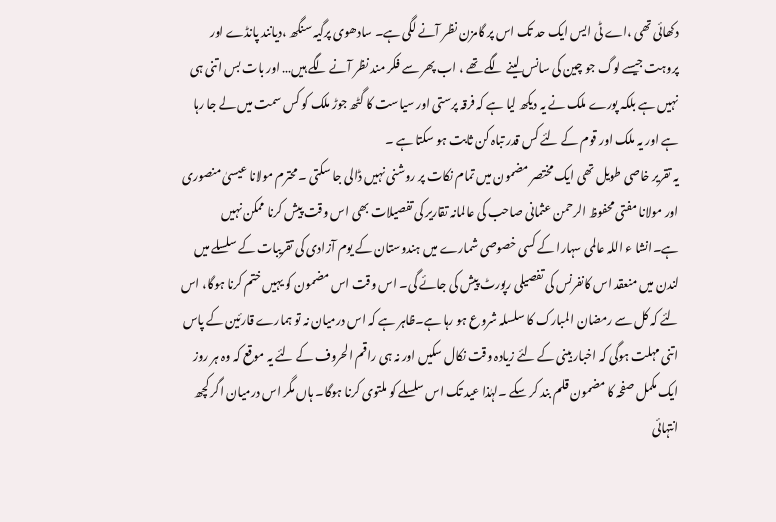دکھائی تھی ،اے ٹی ایس ایک حد تک اس پر گامزن نظر آنے لگی ہے۔ سادھوی پرگیہ سنگھ ،دیانند پانڈے اور پروہت جیسے لوگ جو چین کی سانس لینے لگے تھے ، اب پھر سے فکر مند نظر آنے لگے ہیں… اور بات بس اتنی ہی نہیں ہے بلکہ پورے ملک نے یہ دیکھ لیا ہے کہ فرقہ پرستی اور سیاست کا گٹھ جوڑ ملک کو کس سمت میں لے جا رہا ہے اور یہ ملک اور قوم کے لئے کس قدر تباہ کن ثابت ہو سکتا ہے ۔
یہ تقریر خاصی طویل تھی ایک مختصر مضمون میں تمام نکات پر روشنی نہیں ڈالی جا سکتی ۔محترم مولانا عیسیٰ منصوری اور مولانا مفتی محفوظ الرحمن عثمانی صاحب کی عالمانہ تقاریر کی تفصیلات بھی اس وقت پیش کرنا ممکن نہیں ہے۔انشا ء اللہ عالمی سہارا کے کسی خصوصی شمارے میں ہندوستان کے یوم آزادی کی تقریبات کے سلسلے میں لندن میں منعقد اس کانفرنس کی تفصیلی رپورٹ پیش کی جائے گی۔ اس وقت اس مضمون کو یہیں ختم کرنا ہوگا، اس لئے کہ کل سے رمضان المبارک کا سلسلہ شروع ہو رہا ہے۔ظاہر ہے کہ اس درمیان نہ تو ہمارے قارئین کے پاس اتنی مہلت ہوگی کہ اخبار بینی کے لئے زیادہ وقت نکال سکیں اور نہ ہی راقم الحروف کے لئے یہ موقع کہ وہ ہر روز ایک مکمل صفحہ کا مضمون قلم بند کر سکے ۔لہٰذا عید تک اس سلسلے کو ملتوی کرنا ہوگا۔ ہاں مگر اس درمیان اگر کچھ انتہائی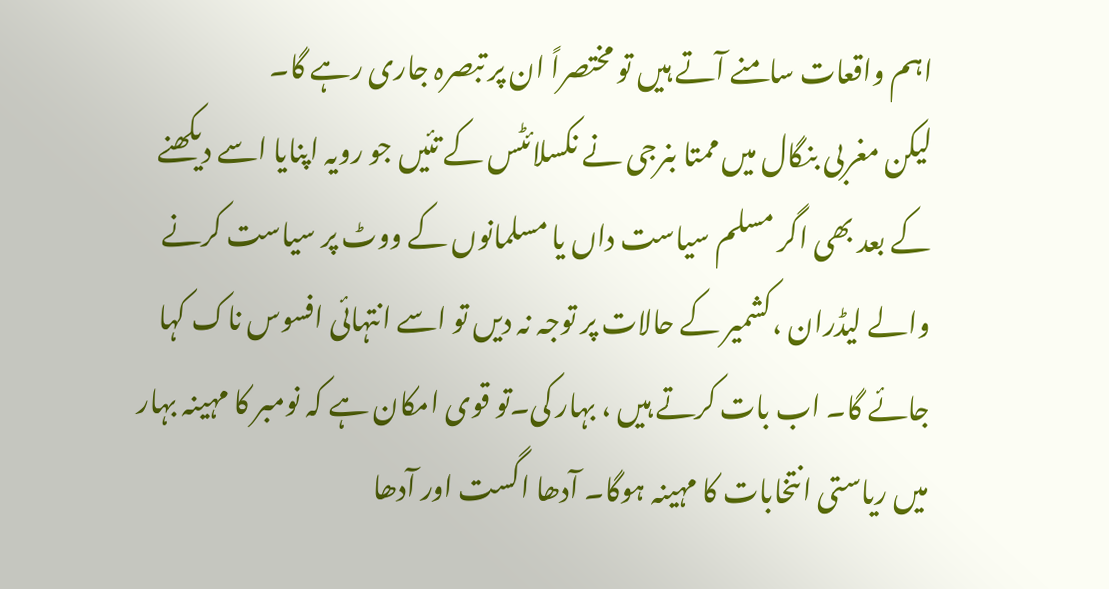اہم واقعات سامنے آتے ہیں تو مختصراً ان پر تبصرہ جاری رہے گا۔
لیکن مغربی بنگال میں ممتا بنرجی نے نکسلائٹس کے تئیں جو رویہ اپنایا اسے دیکھنے کے بعد بھی اگر مسلم سیاست داں یا مسلمانوں کے ووٹ پر سیاست کرنے والے لیڈران ،کشمیر کے حالات پر توجہ نہ دیں تو اسے انتہائی افسوس ناک کہا جائے گا۔ اب بات کرتے ہیں ، بہار کی۔تو قوی امکان ہے کہ نومبر کا مہینہ بہار میں ریاستی انتخابات کا مہینہ ہوگا۔ آدھا اگست اور آدھا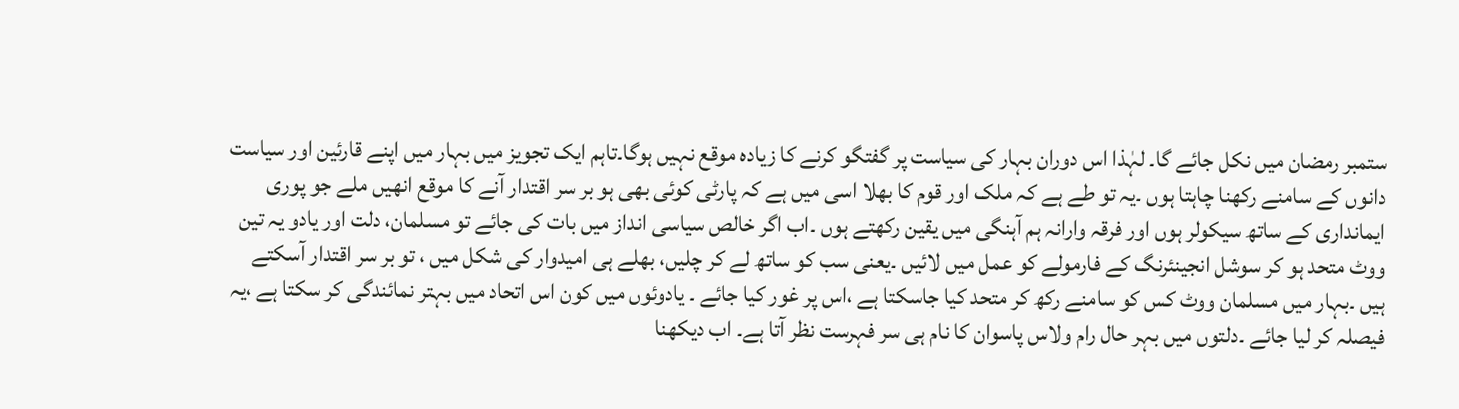ستمبر رمضان میں نکل جائے گا۔ لہٰذا اس دوران بہار کی سیاست پر گفتگو کرنے کا زیادہ موقع نہیں ہوگا۔تاہم ایک تجویز میں بہار میں اپنے قارئین اور سیاست دانوں کے سامنے رکھنا چاہتا ہوں ۔یہ تو طے ہے کہ ملک اور قوم کا بھلا اسی میں ہے کہ پارٹی کوئی بھی ہو بر سر اقتدار آنے کا موقع انھیں ملے جو پوری ایمانداری کے ساتھ سیکولر ہوں اور فرقہ وارانہ ہم آہنگی میں یقین رکھتے ہوں ۔اب اگر خالص سیاسی انداز میں بات کی جائے تو مسلمان، دلت اور یادو یہ تین ووٹ متحد ہو کر سوشل انجینئرنگ کے فارمولے کو عمل میں لائیں ۔یعنی سب کو ساتھ لے کر چلیں، بھلے ہی امیدوار کی شکل میں ، تو بر سر اقتدار آسکتے ہیں ۔بہار میں مسلمان ووٹ کس کو سامنے رکھ کر متحد کیا جاسکتا ہے ،اس پر غور کیا جائے ۔ یادوئوں میں کون اس اتحاد میں بہتر نمائندگی کر سکتا ہے ،یہ فیصلہ کر لیا جائے ۔دلتوں میں بہر حال رام ولاس پاسوان کا نام ہی سر فہرست نظر آتا ہے۔ اب دیکھنا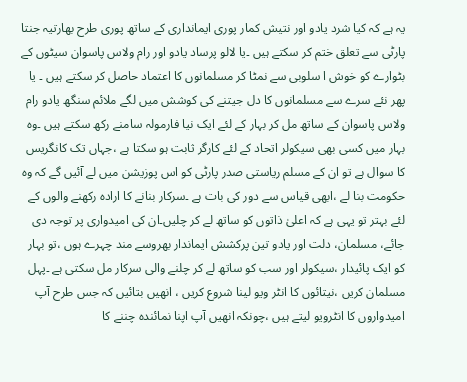یہ ہے کہ کیا شرد یادو اور نتیش کمار پوری ایمانداری کے ساتھ پوری طرح بھارتیہ جنتا پارٹی سے تعلق ختم کر سکتے ہیں ۔یا لالو پرساد یادو اور رام ولاس پاسوان سیٹوں کے بٹوارے کو خوش ا سلوبی سے نمٹا کر مسلمانوں کا اعتماد حاصل کر سکتے ہیں ۔ یا پھر نئے سرے سے مسلمانوں کا دل جیتنے کی کوشش میں لگے ملائم سنگھ یادو رام ولاس پاسوان کے ساتھ مل کر بہار کے لئے ایک نیا فارمولہ سامنے رکھ سکتے ہیں ۔وہ بہار میں کسی بھی سیکولر اتحاد کے لئے کارگر ثابت ہو سکتا ہے ،جہاں تک کانگریس کا سوال ہے تو ان کے مسلم ریاستی صدر پارٹی کو اس پوزیشن میں لے آئیں گے کہ وہ حکومت بنا لے ،ابھی قیاس سے دور کی بات ہے ۔سرکار بنانے کا ارادہ رکھنے والوں کے لئے بہتر تو یہی ہے کہ اعلیٰ ذاتوں کو ساتھ لے کر چلیں۔ان کی امیدواری پر توجہ دی جائے، مسلمان، دلت اور یادو تین پرکشش ایماندار بھروسے مند چہرے ہوں ،تو بہار کو ایک پائیدار ،سیکولر اور سب کو ساتھ لے کر چلنے والی سرکار مل سکتی ہے ۔پہل مسلمان کریں ،نیتائوں کا انٹر ویو لینا شروع کریں ، انھیں بتائیں کہ جس طرح آپ امیدواروں کا انٹرویو لیتے ہیں ،چونکہ انھیں آپ اپنا نمائندہ چننے کا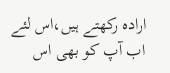ارادہ رکھتے ہیں،اس لئے اب آپ کو بھی اس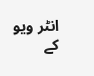انٹر ویو کے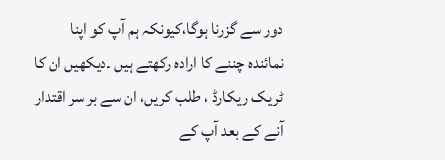دور سے گزرنا ہوگا،کیونکہ ہم آپ کو اپنا نمائندہ چننے کا ارادہ رکھتے ہیں ۔دیکھیں ان کا ٹریک ریکارڈ ، طلب کریں، ان سے بر سر اقتدار آنے کے بعد آپ کے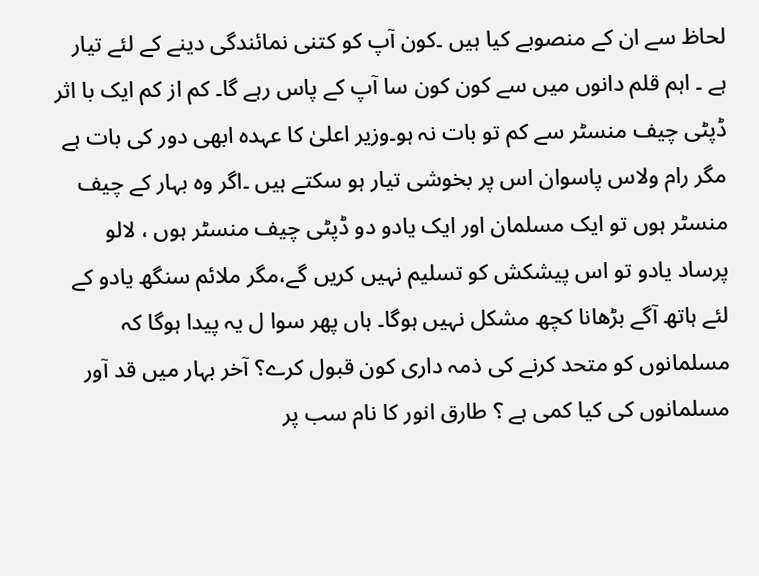لحاظ سے ان کے منصوبے کیا ہیں ۔کون آپ کو کتنی نمائندگی دینے کے لئے تیار ہے ۔ اہم قلم دانوں میں سے کون کون سا آپ کے پاس رہے گا۔ کم از کم ایک با اثر ڈپٹی چیف منسٹر سے کم تو بات نہ ہو۔وزیر اعلیٰ کا عہدہ ابھی دور کی بات ہے مگر رام ولاس پاسوان اس پر بخوشی تیار ہو سکتے ہیں ۔اگر وہ بہار کے چیف منسٹر ہوں تو ایک مسلمان اور ایک یادو دو ڈپٹی چیف منسٹر ہوں ، لالو پرساد یادو تو اس پیشکش کو تسلیم نہیں کریں گے،مگر ملائم سنگھ یادو کے لئے ہاتھ آگے بڑھانا کچھ مشکل نہیں ہوگا۔ ہاں پھر سوا ل یہ پیدا ہوگا کہ مسلمانوں کو متحد کرنے کی ذمہ داری کون قبول کرے؟ آخر بہار میں قد آور مسلمانوں کی کیا کمی ہے ؟ طارق انور کا نام سب پر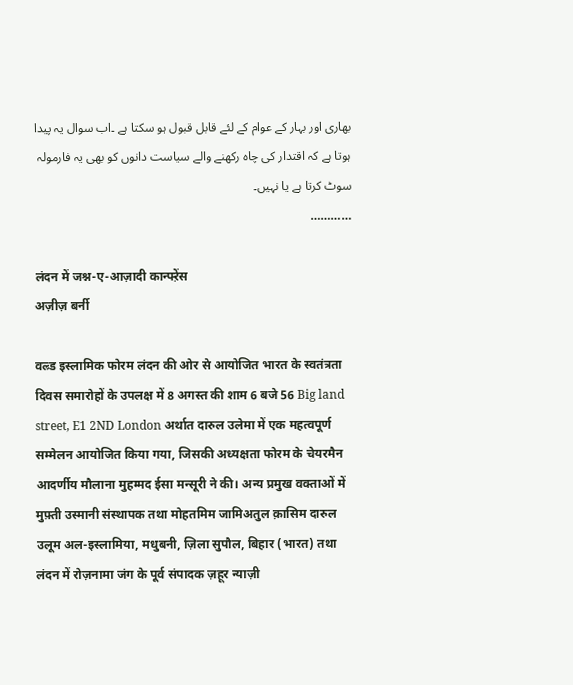بھاری اور بہار کے عوام کے لئے قابل قبول ہو سکتا ہے ۔اب سوال یہ پیدا ہوتا ہے کہ اقتدار کی چاہ رکھنے والے سیاست دانوں کو بھی یہ فارمولہ سوٹ کرتا ہے یا نہیں۔
…………

लंदन में जश्न-ए-आज़ादी कान्फ्ऱेंस
अज़ीज़ बर्नी

वल्र्ड इस्लामिक फोरम लंदन की ओर से आयोजित भारत के स्वतंत्रता दिवस समारोहों के उपलक्ष में 8 अगस्त की शाम 6 बजे 56 Big land street, E1 2ND London अर्थात दारुल उलेमा में एक महत्वपूर्ण सम्मेलन आयोजित किया गया, जिसकी अध्यक्षता फोरम के चेयरमैन आदर्णीय मौलाना मुहम्मद ईसा मन्सूरी ने की। अन्य प्रमुख वक्ताओं में मुफ़्ती उस्मानी संस्थापक तथा मोहतमिम जामिअतुल क़ासिम दारुल उलूम अल-इस्लामिया, मधुबनी, ज़िला सुपौल, बिहार (भारत) तथा लंदन में रोज़नामा जंग के पूर्व संपादक ज़हूर न्याज़ी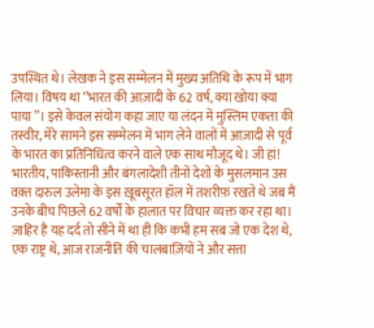उपस्थित थे। लेखक ने इस सम्मेलन में मुख्य अतिथि के रूप में भाग लिया। विषय था ‘’भारत की आज़ादी के 62 वर्ष, क्या खोया क्या पाया’’। इसे केवल संयोग कहा जाए या लंदन में मुस्लिम एकता की तस्वीर, मेरे सामने इस सम्मेलन में भाग लेने वालों में आज़ादी से पूर्व के भारत का प्रतिनिधित्व करने वाले एक साथ मौजूद थे। जी हां! भारतीय, पाकिस्तानी और बंगलादेशी तीनों देशों के मुसलमान उस वक़्त दारुल उलेमा के इस ख़ूबसूरत हॉल में तशरीफ़ रखते थे जब मैं उनके बीच पिछले 62 वर्षों के हालात पर विचार व्यक्त कर रहा था। ज़ाहिर है यह दर्द तो सीने में था ही कि कभी हम सब जो एक देश थे, एक राष्ट्र थे, आज राजनीति की चालबाज़ियों ने और सत्ता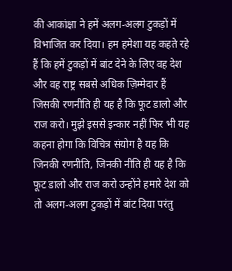की आकांक्षा ने हमें अलग-अलग टुकड़ों में विभाजित कर दिया। हम हमेशा यह कहते रहे हैं कि हमें टुकड़ों में बांट देने के लिए वह देश और वह राष्ट्र सबसे अधिक ज़िम्मेदार हैं जिसकी रणनीति ही यह है कि फूट डालो और राज करो। मुझे इससे इन्कार नहीं फिर भी यह कहना होगा कि विचित्र संयोग है यह कि जिनकी रणनीति, जिनकी नीति ही यह है कि फूट डालो और राज करो उन्होंने हमारे देश को तो अलग-अलग टुकड़ों में बांट दिया परंतु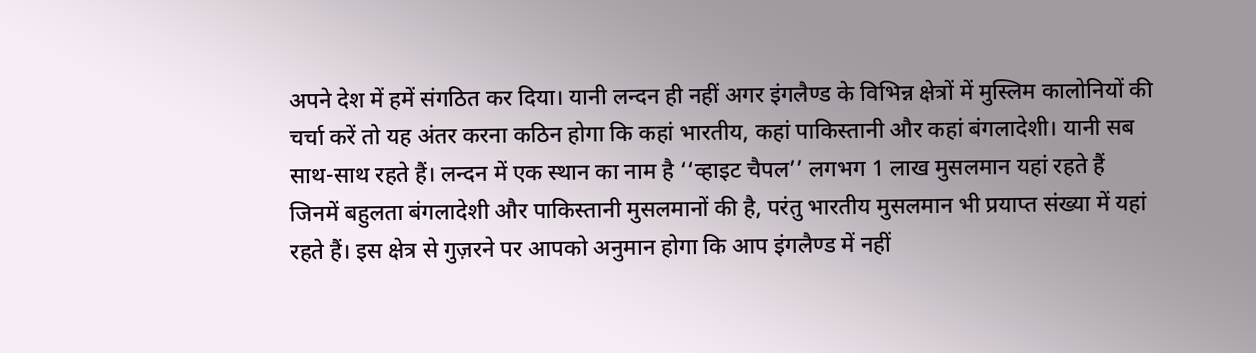अपने देश में हमें संगठित कर दिया। यानी लन्दन ही नहीं अगर इंगलैण्ड के विभिन्न क्षेत्रों में मुस्लिम कालोनियों की चर्चा करें तो यह अंतर करना कठिन होगा कि कहां भारतीय, कहां पाकिस्तानी और कहां बंगलादेशी। यानी सब साथ-साथ रहते हैं। लन्दन में एक स्थान का नाम है ‘‘व्हाइट चैपल’’ लगभग 1 लाख मुसलमान यहां रहते हैं जिनमें बहुलता बंगलादेशी और पाकिस्तानी मुसलमानों की है, परंतु भारतीय मुसलमान भी प्रयाप्त संख्या में यहां रहते हैं। इस क्षेत्र से गुज़रने पर आपको अनुमान होगा कि आप इंगलैण्ड में नहीं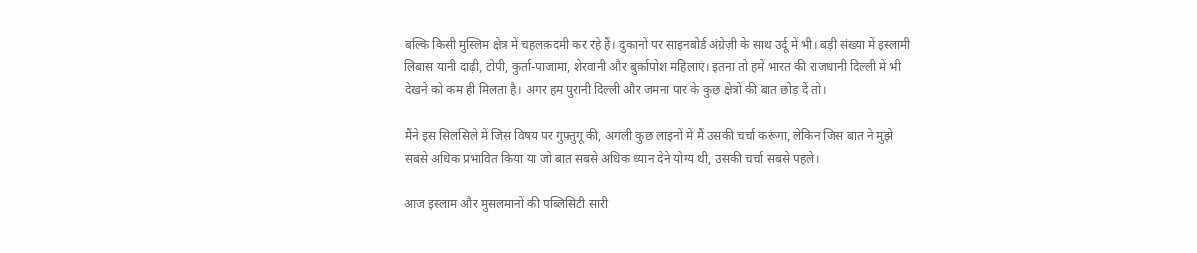बल्कि किसी मुस्लिम क्षेत्र में चहलक़दमी कर रहे हैं। दुकानों पर साइनबोर्ड अंग्रेज़ी के साथ उर्दू में भी। बड़ी संख्या में इस्लामी लिबास यानी दाढ़ी, टोपी, कुर्ता-पाजामा, शेरवानी और बुर्क़ापोश महिलाएं। इतना तो हमें भारत की राजधानी दिल्ली में भी देखने को कम ही मिलता है। अगर हम पुरानी दिल्ली और जमना पार के कुछ क्षेत्रों की बात छोड़ दें तो।

मैंने इस सिलसिले में जिस विषय पर गुफ़्तुगू की, अगली कुछ लाइनों में मैं उसकी चर्चा करूंगा, लेकिन जिस बात ने मुझे सबसे अधिक प्रभावित किया या जो बात सबसे अधिक ध्यान देने योग्य थी, उसकी चर्चा सबसे पहले।

आज इस्लाम और मुसलमानों की पब्लिसिटी सारी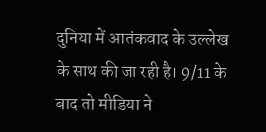दुनिया में आतंकवाद के उल्लेख के साथ की जा रही है। 9/11 के बाद तो मीडिया ने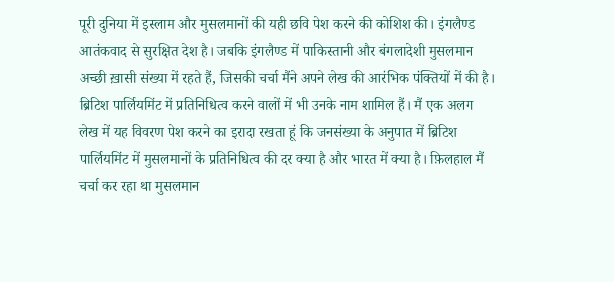पूरी दुनिया में इस्लाम और मुसलमानों की यही छवि पेश करने की कोशिश की। इंगलैण्ड आतंकवाद से सुरक्षित देश है। जबकि इंगलैण्ड में पाकिस्तानी और बंगलादेशी मुसलमान अच्छी ख़ासी संख्या में रहते हैं, जिसकी चर्चा मैंने अपने लेख की आरंभिक पंक्तियों में की है। ब्रिटिश पार्लियमिंट में प्रतिनिधित्व करने वालों में भी उनके नाम शामिल हैं। मैं एक अलग लेख में यह विवरण पेश करने का इरादा रखता हूं कि जनसंख्या के अनुपात में ब्रिटिश पार्लियमिंट में मुसलमानों के प्रतिनिधित्व की दर क्या है और भारत में क्या है। फ़िलहाल मैं चर्चा कर रहा था मुसलमान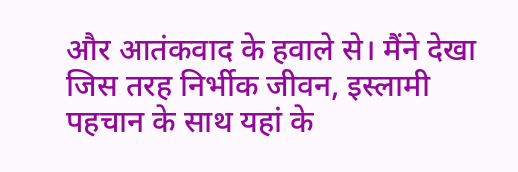और आतंकवाद के हवाले से। मैंने देखा जिस तरह निर्भीक जीवन, इस्लामी पहचान के साथ यहां के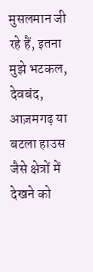मुसलमान जी रहे हैं, इतना मुझे भटकल, देवबंद, आज़मगढ़ या बटला हाउस जैसे क्षेत्रों में देखने को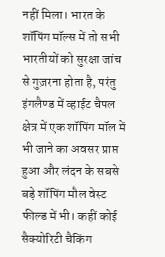नहीं मिला। भारत के शॉपिंग मॉल्स में तो सभी भारतीयों को सुरक्षा जांच से गुज़रना होता है, परंतु इंगलैण्ड में व्हाईट चैपल क्षेत्र में एक शॉपिंग मॉल में भी जाने का अवसर प्राप्त हुआ और लंदन के सबसे बड़े शॉपिंग मौल वेस्ट फील्ड में भी। कहीं कोई सैक्योरिटी चैकिंग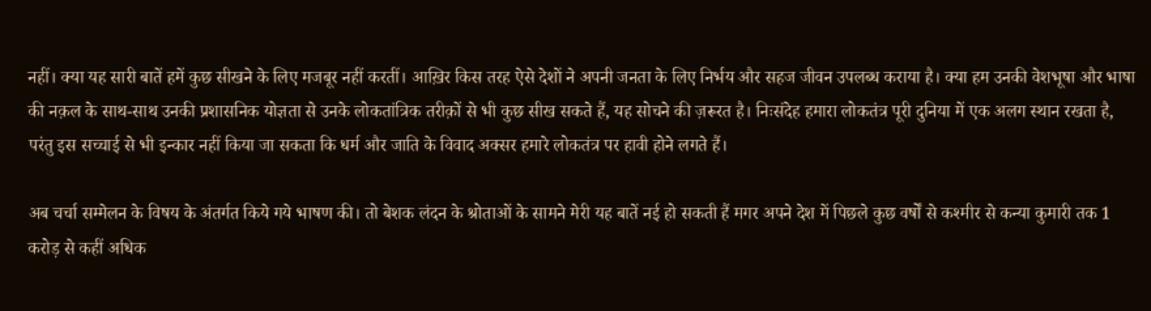नहीं। क्या यह सारी बातें हमें कुछ सीखने के लिए मजबूर नहीं करतीं। आख़िर किस तरह ऐसे देशों ने अपनी जनता के लिए निर्भय और सहज जीवन उपलब्ध कराया है। क्या हम उनकी वेशभूषा और भाषा की नक़ल के साथ-साथ उनकी प्रशासनिक योज्ञता से उनके लोकतांत्रिक तरीक़ों से भी कुछ सीख सकते हैं, यह सोचने की ज़रूरत है। निःसंदेह हमारा लोकतंत्र पूरी दुनिया में एक अलग स्थान रखता है, परंतु इस सच्चाई से भी इन्कार नहीं किया जा सकता कि धर्म और जाति के विवाद अक्सर हमारे लोकतंत्र पर हावी होने लगते हैं।

अब चर्चा सम्मेलन के विषय के अंतर्गत किये गये भाषण की। तो बेशक लंदन के श्रोताओं के सामने मेरी यह बातें नई हो सकती हैं मगर अपने देश में पिछले कुछ वर्षों से कश्मीर से कन्या कुमारी तक 1 करोड़ से कहीं अधिक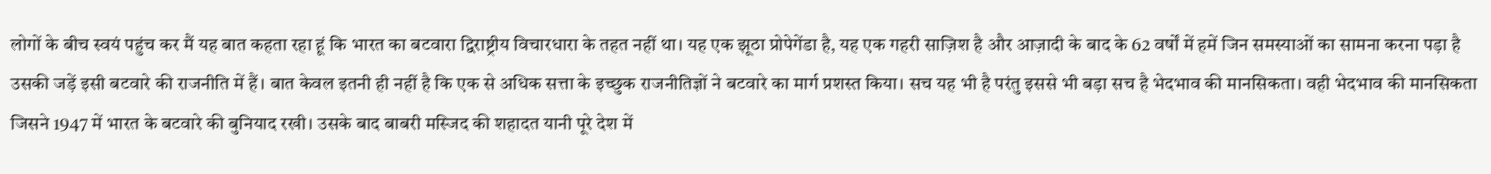लोगों के बीच स्वयं पहुंच कर मैं यह बात कहता रहा हूं कि भारत का बटवारा द्विराष्ट्रीय विचारधारा के तहत नहीं था। यह एक झूठा प्रोपेगेंडा है, यह एक गहरी साज़िश है और आज़ादी के बाद के 62 वर्षों में हमें जिन समस्याओं का सामना करना पड़ा है उसकी जड़ें इसी बटवारे की राजनीति में हैं। बात केवल इतनी ही नहीं है कि एक से अधिक सत्ता के इच्छुक राजनीतिज्ञों ने बटवारे का मार्ग प्रशस्त किया। सच यह भी है परंतु इससे भी बड़ा सच है भेदभाव की मानसिकता। वही भेदभाव की मानसिकता जिसने 1947 में भारत के बटवारे की बुनियाद रखी। उसके बाद बाबरी मस्जिद की शहादत यानी पूरे देश में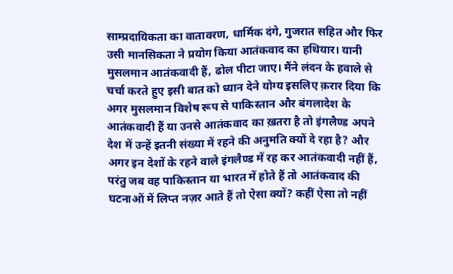साम्प्रदायिकता का वातावरण, धार्मिक दंगे, गुजरात सहित और फिर उसी मानसिकता ने प्रयोग किया आतंकवाद का हथियार। यानी मुसलमान आतंकवादी हैं, ढोल पीटा जाए। मैंने लंदन के हवाले से चर्चा करते हुए इसी बात को ध्यान देने योग्य इसलिए क़रार दिया कि अगर मुसलमान विशेष रूप से पाकिस्तान और बंगलादेश के आतंकवादी हैं या उनसे आतंकवाद का ख़तरा है तो इंगलैण्ड अपने देश में उन्हें इतनी संख्या में रहने की अनुमति क्यों दे रहा है? और अगर इन देशों के रहने वाले इंगलैण्ड में रह कर आतंकवादी नहीं हैं, परंतु जब वह पाकिस्तान या भारत में होते हैं तो आतंकवाद की घटनाओं में लिप्त नज़र आते हैं तो ऐसा क्यों? कहीं ऐसा तो नहीं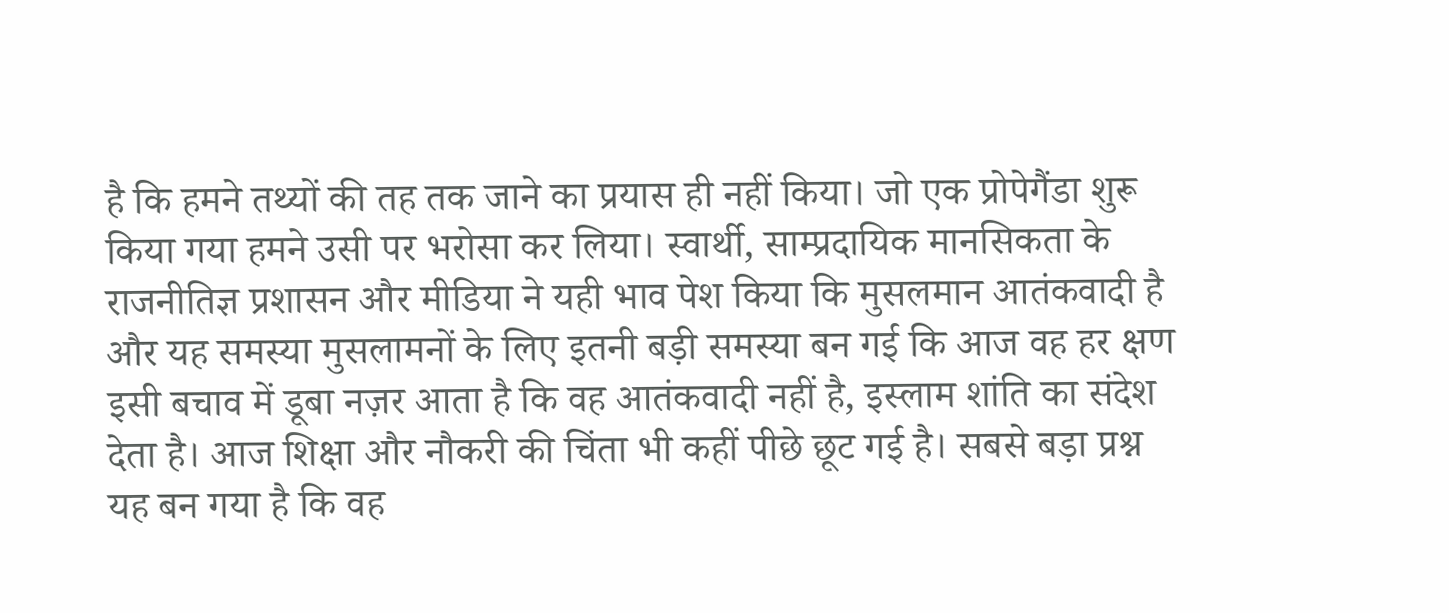है कि हमने तथ्यों की तह तक जाने का प्रयास ही नहीं किया। जो एक प्रोपेगैंडा शुरू किया गया हमने उसी पर भरोसा कर लिया। स्वार्थी, साम्प्रदायिक मानसिकता के राजनीतिज्ञ प्रशासन और मीडिया ने यही भाव पेश किया कि मुसलमान आतंकवादी है और यह समस्या मुसलामनों के लिए इतनी बड़ी समस्या बन गई कि आज वह हर क्षण इसी बचाव में डूबा नज़र आता है कि वह आतंकवादी नहीं है, इस्लाम शांति का संदेश देता है। आज शिक्षा और नौकरी की चिंता भी कहीं पीछे छूट गई है। सबसे बड़ा प्रश्न यह बन गया है कि वह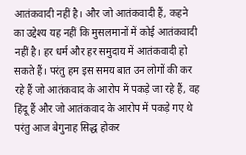आतंकवादी नहीं है। और जो आतंकवादी हैं, कहने का उद्देश्य यह नहीं कि मुसलमानों में कोई आतंकवादी नहीं है। हर धर्म और हर समुदाय में आतंकवादी हो सकते हैं। परंतु हम इस समय बात उन लोगों की कर रहे हैं जो आतंकवाद के आरोप में पकड़े जा रहे हैं, वह हिंदू हैं और जो आतंकवाद के आरोप में पकड़े गए थे परंतु आज बेगुनाह सिद्ध होकर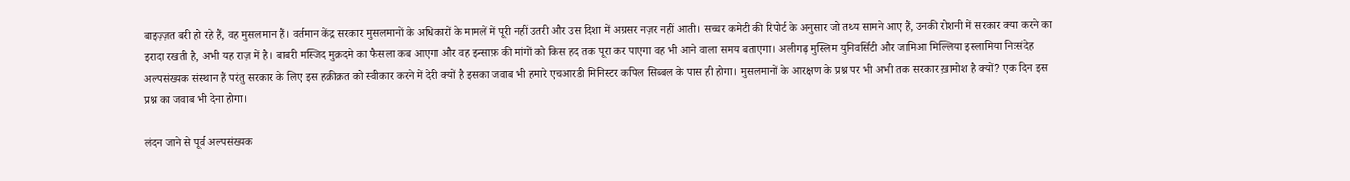बाइज़्ज़त बरी हो रहे हैं, वह मुसलमान हैं। वर्तमान केंद्र सरकार मुसलमानों के अधिकारों के मामलें में पूरी नहीं उतरी और उस दिशा में अग्रसर नज़र नहीं आती। सच्चर कमेटी की रिपोर्ट के अनुसार जो तथ्य सामने आए हैं, उनकी रोशनी में सरकार क्या करने का इरादा रखती है, अभी यह राज़ में है। बाबरी मस्जिद मुक़दमे का फैसला कब आएगा और वह इन्साफ़ की मांगों को किस हद तक पूरा कर पाएगा वह भी आने वाला समय बताएगा। अलीगढ़ मुस्लिम युनिवर्सिटी और जामिआ मिल्लिया इस्लामिया निःसंदेह अल्पसंख्यक संस्थान हैं परंतु सरकार के लिए इस हक़ीक़त को स्वीकार करने में देरी क्यों है इसका जवाब भी हमारे एचआरडी मिनिस्टर कपिल सिब्बल के पास ही होगा। मुसलमानों के आरक्षण के प्रश्न पर भी अभी तक सरकार ख़ामोश है क्यों? एक दिन इस प्रश्न का जवाब भी देना होगा।

लंदन जाने से पूर्व अल्पसंख्यक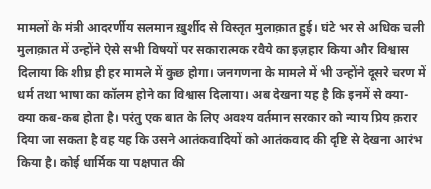मामलों के मंत्री आदरर्णीय सलमान ख़ुर्शीद से विस्तृत मुलाक़ात हुई। घंटे भर से अधिक चली मुलाक़ात में उन्होंने ऐसे सभी विषयों पर सकारात्मक रवैये का इज़हार किया और विश्वास दिलाया कि शीघ्र ही हर मामले में कुछ होगा। जनगणना के मामले में भी उन्होंने दूसरे चरण में धर्म तथा भाषा का कॉलम होने का विश्वास दिलाया। अब देखना यह है कि इनमें से क्या-क्या कब-कब होता है। परंतु एक बात के लिए अवश्य वर्तमान सरकार को न्याय प्रिय क़रार दिया जा सकता है वह यह कि उसने आतंकवादियों को आतंकवाद की दृष्टि से देखना आरंभ किया है। कोई धार्मिक या पक्षपात की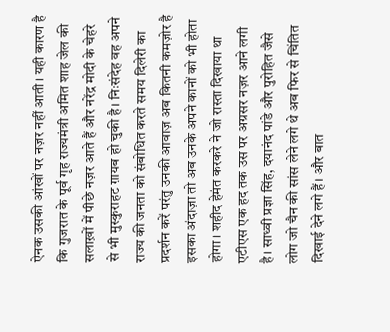ऐनक उसकी आंखों पर नज़र नहीं आती। यही कारण है कि गुजरात के पूर्व गृह राज्यमंत्री अमित शाह जेल की सलाख़ों में पीछे नज़र आते हैं और नरेंद्र मोदी के चेहरे से भी मुस्कुराहट ग़ायब हो चुकी है। निःसंदेह वह अपने राज्य की जनता को संबोधित करते समय दिलेरी का प्रदर्शन करें परंतु उनकी आवाज़ अब कितनी कमज़ोर है इसका अंदाज़ा तो अब उनके अपने कानों को भी होता होगा। शहीद हेमंत करकरे ने जो रास्ता दिखाया था एटीएस एक हद तक उस पर अग्रसर नज़र आने लगी है। साध्वी प्रज्ञा सिंह, दयानंद पांडे और पुरोहित जैसे लोग जो चैन की सांस लेने लगे थे अब फिर से चिंतित दिखाई देने लगे हैं। और बात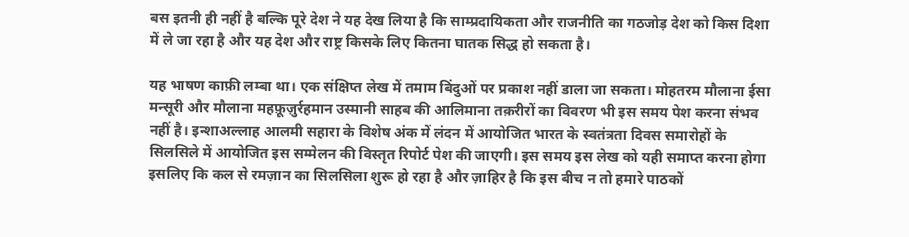बस इतनी ही नहीं है बल्कि पूरे देश ने यह देख लिया है कि साम्प्रदायिकता और राजनीति का गठजोड़ देश को किस दिशा में ले जा रहा है और यह देश और राष्ट्र किसके लिए कितना घातक सिद्ध हो सकता है।

यह भाषण काफ़ी लम्बा था। एक संक्षिप्त लेख में तमाम बिंदुओं पर प्रकाश नहीं डाला जा सकता। मोहतरम मौलाना ईसा मन्सूरी और मौलाना महफ़ूज़ुर्रहमान उस्मानी साहब की आलिमाना तक़रीरों का विवरण भी इस समय पेश करना संभव नहीं है। इन्शाअल्लाह आलमी सहारा के विशेष अंक में लंदन में आयोजित भारत के स्वतंत्रता दिवस समारोहों के सिलसिले में आयोजित इस सम्मेलन की विस्तृत रिपोर्ट पेश की जाएगी। इस समय इस लेख को यही समाप्त करना होगा इसलिए कि कल से रमज़ान का सिलसिला शुरू हो रहा है और ज़ाहिर है कि इस बीच न तो हमारे पाठकों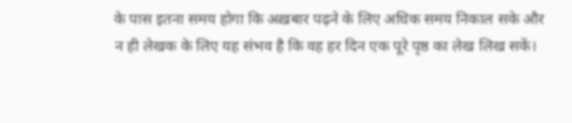के पास इतना समय होगा कि अख़बार पढ़ने के लिए अधिक समय निकाल सके और न ही लेखक के लिए यह संभव है कि वह हर दिन एक पूरे पृष्ठ का लेख लिख सकें।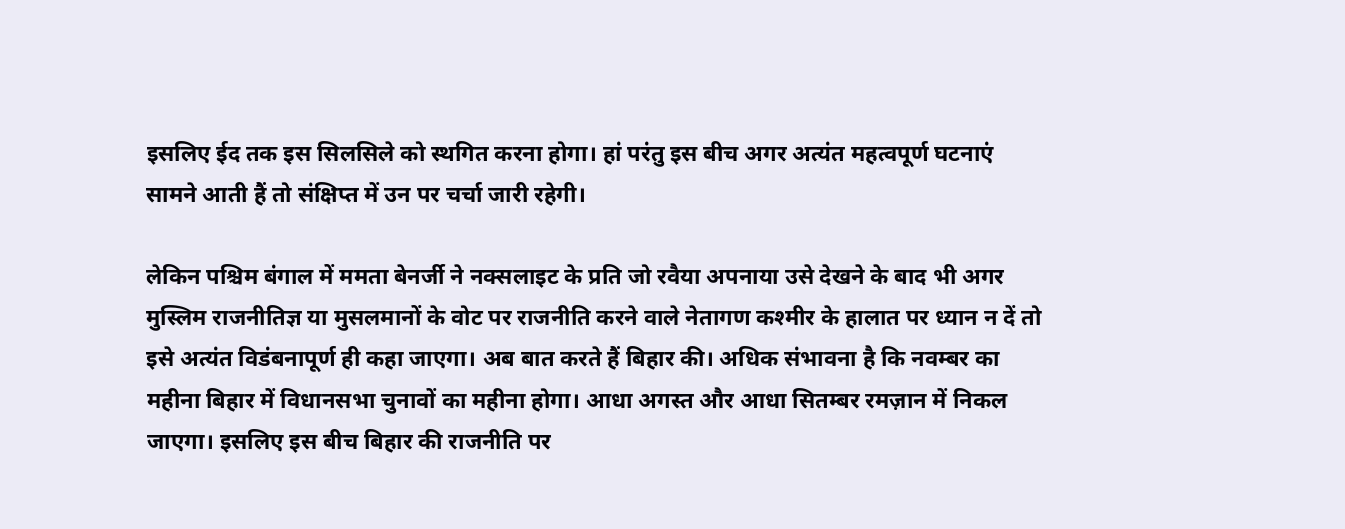इसलिए ईद तक इस सिलसिले को स्थगित करना होगा। हां परंतु इस बीच अगर अत्यंत महत्वपूर्ण घटनाएं सामने आती हैं तो संक्षिप्त में उन पर चर्चा जारी रहेगी।

लेकिन पश्चिम बंगाल में ममता बेनर्जी ने नक्सलाइट के प्रति जो रवैया अपनाया उसे देखने के बाद भी अगर मुस्लिम राजनीतिज्ञ या मुसलमानों के वोट पर राजनीति करने वाले नेतागण कश्मीर के हालात पर ध्यान न दें तो इसे अत्यंत विडंबनापूर्ण ही कहा जाएगा। अब बात करते हैं बिहार की। अधिक संभावना है कि नवम्बर का महीना बिहार में विधानसभा चुनावों का महीना होगा। आधा अगस्त और आधा सितम्बर रमज़ान में निकल जाएगा। इसलिए इस बीच बिहार की राजनीति पर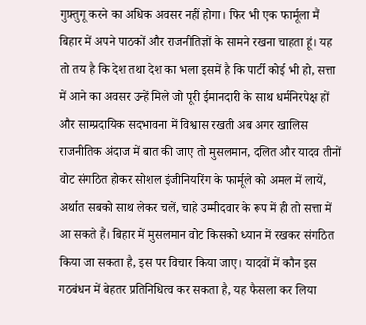गुफ़्तुगू करने का अधिक अवसर नहीं होगा। फिर भी एक फार्मूला मैं बिहार में अपने पाठकों और राजनीतिज्ञों के सामने रखना चाहता हूं। यह तो तय है कि देश तथा देश का भला इसमें है कि पार्टी कोई भी हो, सत्ता में आने का अवसर उन्हें मिले जो पूरी ईमानदारी के साथ धर्मनिरपेक्ष हों और साम्प्रदायिक सदभावना में विश्वास रखती अब अगर खालिस राजनीतिक अंदाज में बात की जाए तो मुसलमान, दलित और यादव तीनों वोट संगठित होकर सोशल इंजीनियरिंग के फार्मूले को अमल में लायें, अर्थात सबको साथ लेकर चलें, चाहे उम्मीदवार के रूप में ही तो सत्ता में आ सकते हैं। बिहार में मुसलमान वोट किसको ध्यान में रखकर संगठित किया जा सकता है, इस पर विचार किया जाए। यादवों में कौन इस गठबंधन में बेहतर प्रतिनिधित्व कर सकता है, यह फैसला कर लिया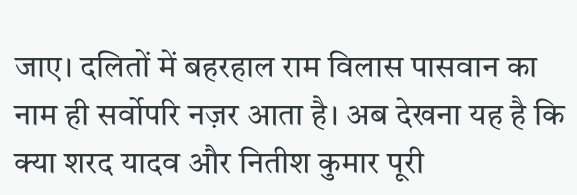जाए। दलितों में बहरहाल राम विलास पासवान का नाम ही सर्वोपरि नज़र आता है। अब देखना यह है कि क्या शरद यादव और नितीश कुमार पूरी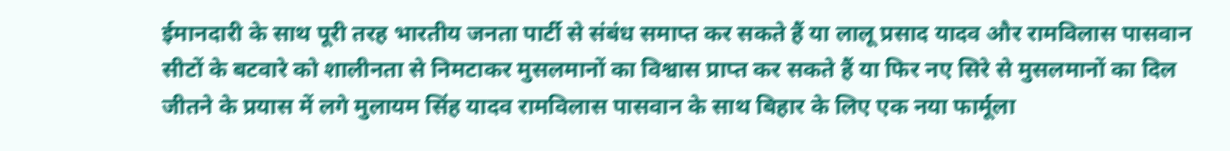ईमानदारी के साथ पूरी तरह भारतीय जनता पार्टी से संबंध समाप्त कर सकते हैं या लालू प्रसाद यादव और रामविलास पासवान सीटों के बटवारे को शालीनता से निमटाकर मुसलमानों का विश्वास प्राप्त कर सकते हैं या फिर नए सिरे से मुसलमानों का दिल जीतने के प्रयास में लगे मुलायम सिंह यादव रामविलास पासवान के साथ बिहार के लिए एक नया फार्मूला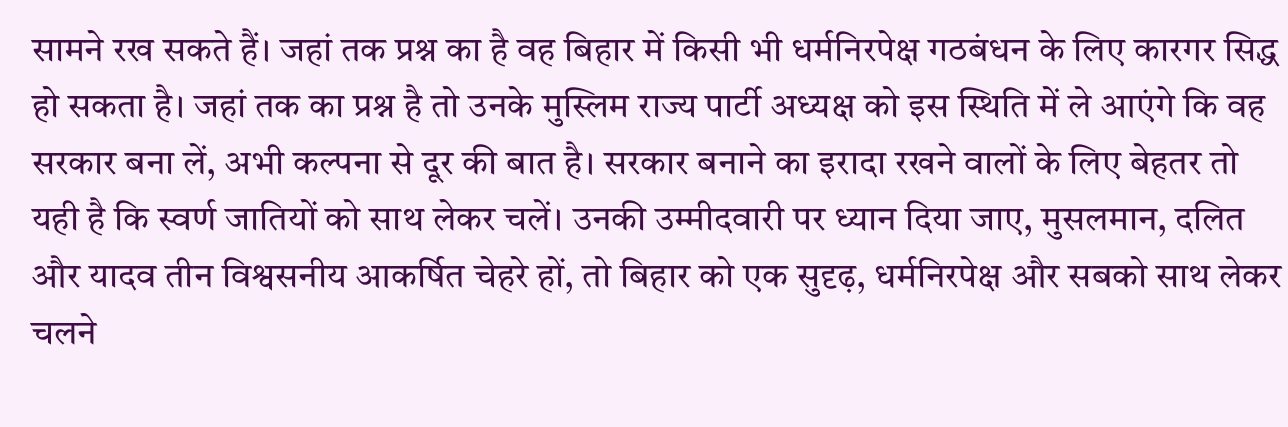सामने रख सकते हैं। जहां तक प्रश्न का है वह बिहार में किसी भी धर्मनिरपेक्ष गठबंधन के लिए कारगर सिद्ध हो सकता है। जहां तक का प्रश्न है तो उनके मुस्लिम राज्य पार्टी अध्यक्ष को इस स्थिति में ले आएंगे कि वह सरकार बना लें, अभी कल्पना से दूर की बात है। सरकार बनाने का इरादा रखने वालों के लिए बेहतर तो यही है कि स्वर्ण जातियों को साथ लेकर चलें। उनकी उम्मीदवारी पर ध्यान दिया जाए, मुसलमान, दलित और यादव तीन विश्वसनीय आकर्षित चेहरे हों, तो बिहार को एक सुदृढ़, धर्मनिरपेक्ष और सबको साथ लेकर चलने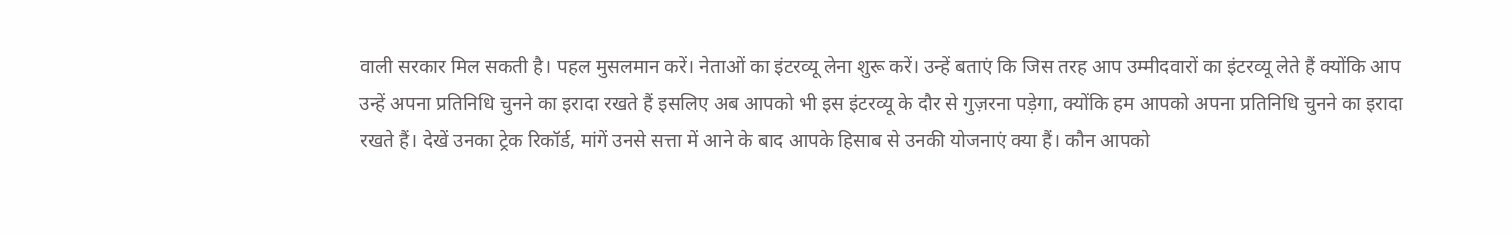वाली सरकार मिल सकती है। पहल मुसलमान करें। नेताओं का इंटरव्यू लेना शुरू करें। उन्हें बताएं कि जिस तरह आप उम्मीदवारों का इंटरव्यू लेते हैं क्योंकि आप उन्हें अपना प्रतिनिधि चुनने का इरादा रखते हैं इसलिए अब आपको भी इस इंटरव्यू के दौर से गुज़रना पड़ेगा, क्योंकि हम आपको अपना प्रतिनिधि चुनने का इरादा रखते हैं। देखें उनका ट्रेक रिकॉर्ड, मांगें उनसे सत्ता में आने के बाद आपके हिसाब से उनकी योजनाएं क्या हैं। कौन आपको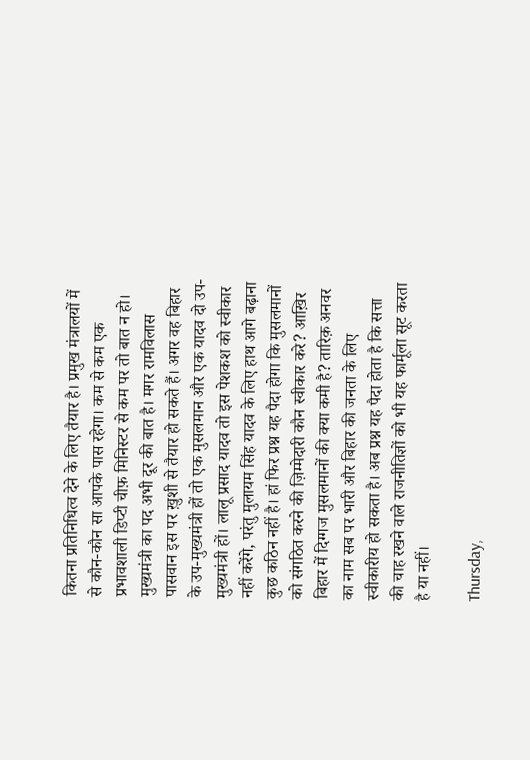कितना प्रतिनिधित्व देने के लिए तैयार है। प्रमुख मंत्रालयों में से कौन-कौन सा आपके पास रहेगा। कम से कम एक प्रभावशाली डिप्टी चीफ़ मिनिस्टर से कम पर तो बात न हो। मुख्यमंत्री का पद अभी दूर की बात है। मगर रामविलास पासवान इस पर ख़ुशी से तैयार हो सकते हैं। अगर वह बिहार के उप-मुख्यमंत्री हों तो एक मुसलमान और एक यादव दो उप-मुख्यमंत्री हों। लालू प्रसाद यादव तो इस पेशकश को स्वीकार नहीं करेंगे, परंतु मुलायम सिंह यादव के लिए हाथ आगे बढ़ाना कुछ कठिन नहीं है। हां फिर प्रश्न यह पैदा होगा कि मुसलमानों को संगठित करने की ज़िम्मेदारी कौन स्वीकार करे? आख़िर बिहार में दिग्गज मुसलमानों की क्या कमी है? तारिक़ अनवर का नाम सब पर भारी और बिहार की जनता के लिए स्वीकारीय हो सकता है। अब प्रश्न यह पैदा होता है कि सत्ता की चाह रखने वाले राजनीतिज्ञों को भी यह फार्मूला सूट करता है या नहीं।

Thursday,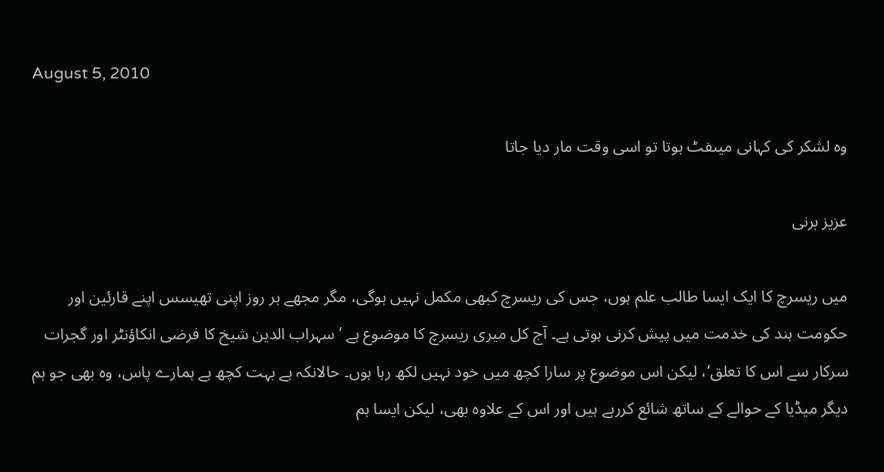August 5, 2010

وہ لشکر کی کہانی میںفٹ ہوتا تو اسی وقت مار دیا جاتا

عزیز برنی

میں ریسرچ کا ایک ایسا طالب علم ہوں، جس کی ریسرچ کبھی مکمل نہیں ہوگی، مگر مجھے ہر روز اپنی تھیسس اپنے قارئین اور حکومت ہند کی خدمت میں پیش کرنی ہوتی ہے۔ آج کل میری ریسرچ کا موضوع ہے ’سہراب الدین شیخ کا فرضی انکاؤنٹر اور گجرات سرکار سے اس کا تعلق‘، لیکن اس موضوع پر سارا کچھ میں خود نہیں لکھ رہا ہوں۔ حالانکہ ہے بہت کچھ ہے ہمارے پاس، وہ بھی جو ہم دیگر میڈیا کے حوالے کے ساتھ شائع کررہے ہیں اور اس کے علاوہ بھی، لیکن ایسا ہم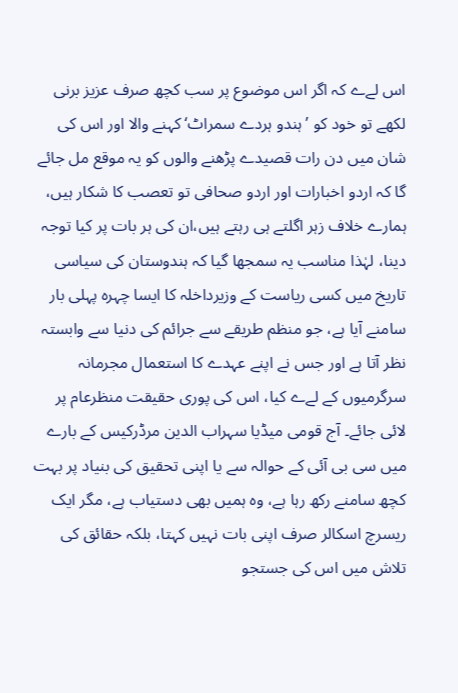اس لےے کہ اگر اس موضوع پر سب کچھ صرف عزیز برنی لکھے تو خود کو ’ہندو ہردے سمراٹ‘ کہنے والا اور اس کی شان میں دن رات قصیدے پڑھنے والوں کو یہ موقع مل جائے گا کہ اردو اخبارات اور اردو صحافی تو تعصب کا شکار ہیں، ہمارے خلاف زہر اگلتے ہی رہتے ہیں،ان کی ہر بات پر کیا توجہ دینا، لہٰذا مناسب یہ سمجھا گیا کہ ہندوستان کی سیاسی تاریخ میں کسی ریاست کے وزیرداخلہ کا ایسا چہرہ پہلی بار سامنے آیا ہے، جو منظم طریقے سے جرائم کی دنیا سے وابستہ نظر آتا ہے اور جس نے اپنے عہدے کا استعمال مجرمانہ سرگرمیوں کے لےے کیا، اس کی پوری حقیقت منظرعام پر لائی جائے۔ آج قومی میڈیا سہراب الدین مرڈرکیس کے بارے میں سی بی آئی کے حوالہ سے یا اپنی تحقیق کی بنیاد پر بہت کچھ سامنے رکھ رہا ہے، وہ ہمیں بھی دستیاب ہے، مگر ایک ریسرچ اسکالر صرف اپنی بات نہیں کہتا، بلکہ حقائق کی تلاش میں اس کی جستجو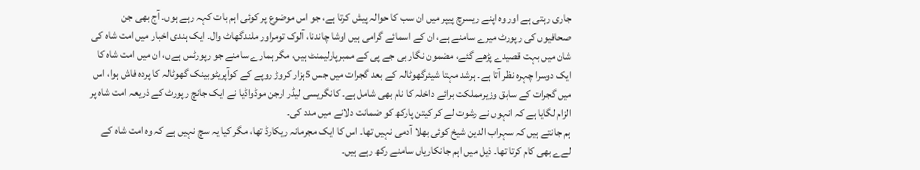جاری رہتی ہے اور وہ اپنے ریسرچ پیپر میں ان سب کا حوالہ پیش کرتا ہے، جو اس موضوع پر کوئی اہم بات کہہ رہے ہوں۔ آج بھی جن صحافیوں کی رپورٹ میرے سامنے ہے، ان کے اسمائے گرامی ہیں اوشا چاندنا، آلوک تومراور ملندگھاٹ وال۔ ایک ہندی اخبار میں امت شاہ کی شان میں بہت قصیدے پڑھے گئے، مضمون نگار بی جے پی کے ممبرپارلیمنٹ ہیں، مگر ہمارے سامنے جو رپورٹس ہےں، ان میں امت شاہ کا ایک دوسرا چہرہ نظر آتا ہے۔ ہرشد مہتا شیئرگھوٹالہ کے بعد گجرات میں جس 5ہزار کروڑ روپے کے کوآپریٹوبینک گھوٹالہ کا پردہ فاش ہوا، اس میں گجرات کے سابق وزیرمملکت برائے داخلہ کا نام بھی شامل ہے۔ کانگریسی لیڈر ارجن موڈواڈیا نے ایک جانچ رپورٹ کے ذریعہ امت شاہ پر الزام لگایا ہے کہ انہوں نے رشوت لے کر کیتن پارکھ کو ضمانت دلانے میں مدد کی۔
ہم جانتے ہیں کہ سہراب الدین شیخ کوئی بھلا آدمی نہیں تھا۔ اس کا ایک مجرمانہ ریکارڈ تھا، مگر کیا یہ سچ نہیں ہے کہ وہ امت شاہ کے لےے بھی کام کرتا تھا۔ ذیل میں اہم جانکاریاں سامنے رکھ رہے ہیں۔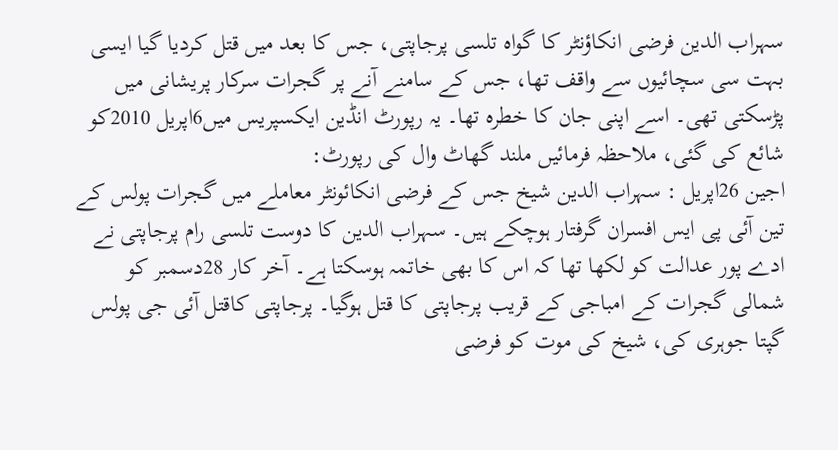سہراب الدین فرضی انکاؤنٹر کا گواہ تلسی پرجاپتی، جس کا بعد میں قتل کردیا گیا ایسی بہت سی سچائیوں سے واقف تھا، جس کے سامنے آنے پر گجرات سرکار پریشانی میں پڑسکتی تھی۔ اسے اپنی جان کا خطرہ تھا۔ یہ رپورٹ انڈین ایکسپریس میں6اپریل 2010کو شائع کی گئی، ملاحظہ فرمائیں ملند گھاٹ وال کی رپورٹ:
اجین 26اپریل : سہراب الدین شیخ جس کے فرضی انکائونٹر معاملے میں گجرات پولس کے تین آئی پی ایس افسران گرفتار ہوچکے ہیں۔ سہراب الدین کا دوست تلسی رام پرجاپتی نے ادے پور عدالت کو لکھا تھا کہ اس کا بھی خاتمہ ہوسکتا ہے۔ آخر کار 28دسمبر کو شمالی گجرات کے امباجی کے قریب پرجاپتی کا قتل ہوگیا۔ پرجاپتی کاقتل آئی جی پولس گپتا جوہری کی، شیخ کی موت کو فرضی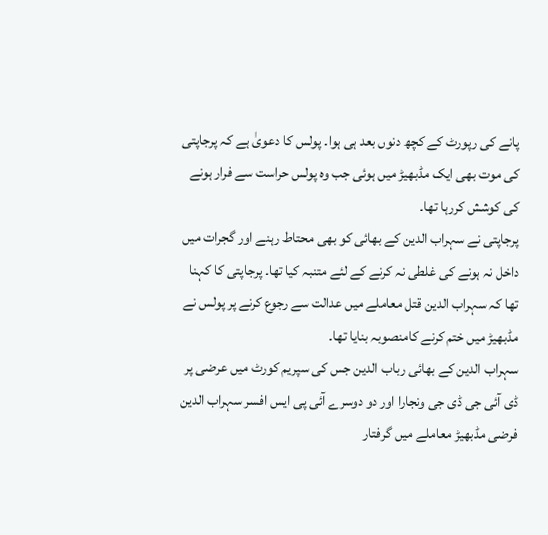پانے کی رپورٹ کے کچھ دنوں بعد ہی ہوا۔ پولس کا دعویٰ ہے کہ پرجاپتی کی موت بھی ایک مڈبھیڑ میں ہوئی جب وہ پولس حراست سے فرار ہونے کی کوشش کررہا تھا۔
پرجاپتی نے سہراب الدین کے بھائی کو بھی محتاط رہنے اور گجرات میں داخل نہ ہونے کی غلطی نہ کرنے کے لئے متنبہ کیا تھا۔ پرجاپتی کا کہنا تھا کہ سہراب الدین قتل معاملے میں عدالت سے رجوع کرنے پر پولس نے مڈبھیڑ میں ختم کرنے کامنصوبہ بنایا تھا۔
سہراب الدین کے بھائی رباب الدین جس کی سپریم کورٹ میں عرضی پر ڈی آئی جی ڈی جی ونجارا اور دو دوسرے آئی پی ایس افسر سہراب الدین فرضی مڈبھیڑ معاملے میں گرفتار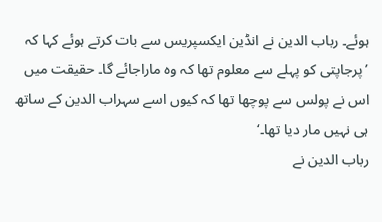ہوئے۔ رباب الدین نے انڈین ایکسپریس سے بات کرتے ہوئے کہا کہ ’پرجاپتی کو پہلے سے معلوم تھا کہ وہ ماراجائے گا۔ حقیقت میں اس نے پولس سے پوچھا تھا کہ کیوں اسے سہراب الدین کے ساتھ ہی نہیں مار دیا تھا۔‘
رباب الدین نے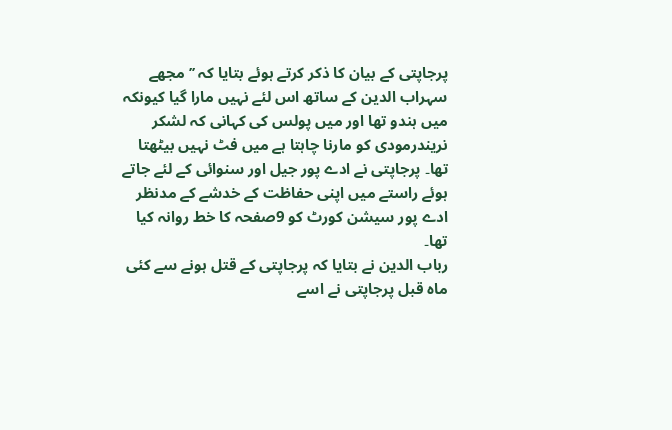پرجاپتی کے بیان کا ذکر کرتے ہوئے بتایا کہ ’’مجھے سہراب الدین کے ساتھ اس لئے نہیں مارا گیا کیونکہ میں ہندو تھا اور میں پولس کی کہانی کہ لشکر نریندرمودی کو مارنا چاہتا ہے میں فٹ نہیں بیٹھتا تھا۔ پرجاپتی نے ادے پور جیل اور سنوائی کے لئے جاتے ہوئے راستے میں اپنی حفاظت کے خدشے کے مدنظر ادے پور سیشن کورٹ کو 9صفحہ کا خط روانہ کیا تھا۔
رباب الدین نے بتایا کہ پرجاپتی کے قتل ہونے سے کئی ماہ قبل پرجاپتی نے اسے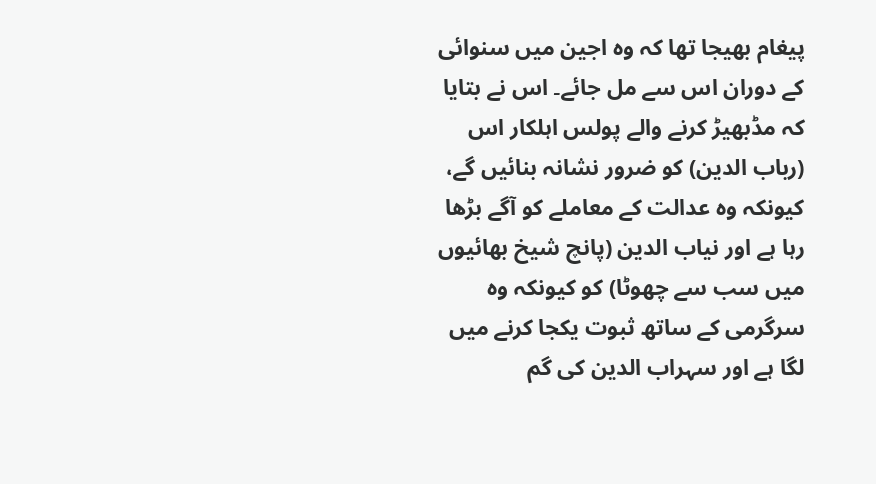پیغام بھیجا تھا کہ وہ اجین میں سنوائی کے دوران اس سے مل جائے۔ اس نے بتایا کہ مڈبھیڑ کرنے والے پولس اہلکار اس (رباب الدین) کو ضرور نشانہ بنائیں گے، کیونکہ وہ عدالت کے معاملے کو آگے بڑھا رہا ہے اور نیاب الدین (پانچ شیخ بھائیوں میں سب سے چھوٹا) کو کیونکہ وہ سرگرمی کے ساتھ ثبوت یکجا کرنے میں لگا ہے اور سہراب الدین کی گم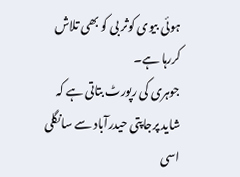ہوئی بیوی کوثر بی کو بھی تلاش کررہا ہے۔
جوہری کی رپورٹ بتاتی ہے کہ شاید پرجاپتی حیدرآباد سے سانگلی اسی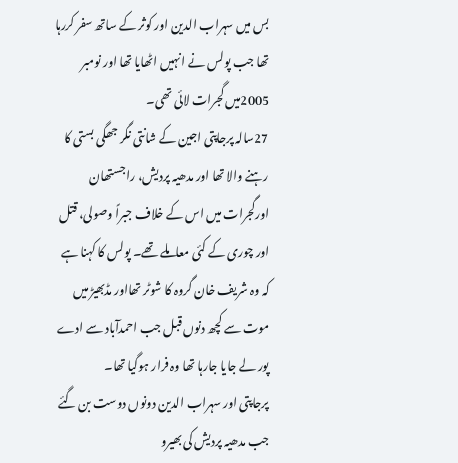بس میں سہراب الدین اور کوثر کے ساتھ سفر کررہا تھا جب پولس نے انہیں اٹھایا تھا اور نومبر 2005میں گجرات لائی تھی۔
27سالہ پرجاپتی اجین کے شانتی نگر جھگی بستی کا رہنے والا تھا اور مدھیہ پردیش، راجستھان اورگجرات میں اس کے خلاف جبراً وصولی، قتل اور چوری کے کئی معاملے تھے۔ پولس کا کہنا ہے کہ وہ شریف خان گروہ کا شوٹر تھااور مڈبھیڑ میں موت سے کچھ دنوں قبل جب احمدآباد سے ادے پور لے جایا جارہا تھا وہ فرار ہوگیا تھا۔
پرجاپتی اور سہراب الدین دونوں دوست بن گئے جب مدھیہ پردیش کی بھیرو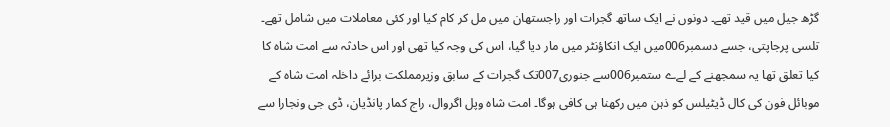گڑھ جیل میں قید تھے۔ دونوں نے ایک ساتھ گجرات اور راجستھان میں مل کر کام کیا اور کئی معاملات میں شامل تھے۔
تلسی پرجاپتی، جسے دسمبر006میں ایک انکاؤنٹر میں مار دیا گیا، اس کی وجہ کیا تھی اور اس حادثہ سے امت شاہ کا کیا تعلق تھا یہ سمجھنے کے لےے ستمبر006سے جنوری007تک گجرات کے سابق وزیرمملکت برائے داخلہ امت شاہ کے موبائل فون کی کال ڈیٹیلس کو ذہن میں رکھنا ہی کافی ہوگا۔ امت شاہ وپل اگروال، راج کمار پانڈیان، ڈی جی ونجارا سے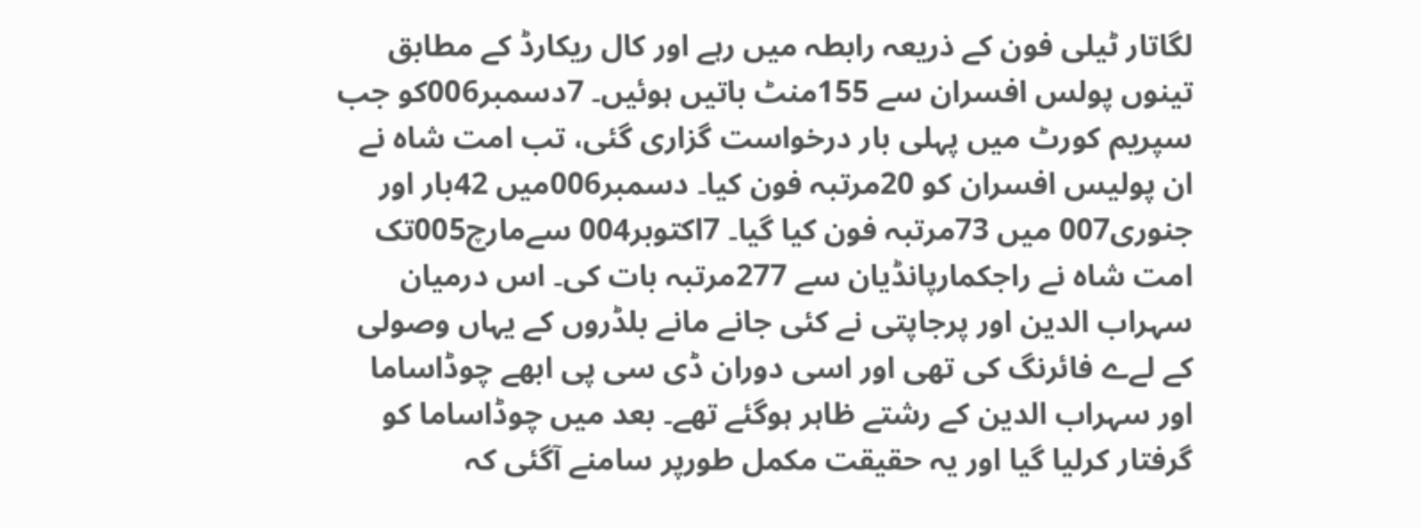لگاتار ٹیلی فون کے ذریعہ رابطہ میں رہے اور کال ریکارڈ کے مطابق تینوں پولس افسران سے 155منٹ باتیں ہوئیں۔ 7دسمبر006کو جب سپریم کورٹ میں پہلی بار درخواست گزاری گئی، تب امت شاہ نے ان پولیس افسران کو 20مرتبہ فون کیا۔ دسمبر006میں 42بار اور جنوری007 میں 73مرتبہ فون کیا گیا۔ 7اکتوبر004 سےمارچ005تک امت شاہ نے راجکمارپانڈیان سے 277مرتبہ بات کی۔ اس درمیان سہراب الدین اور پرجاپتی نے کئی جانے مانے بلڈروں کے یہاں وصولی کے لےے فائرنگ کی تھی اور اسی دوران ڈی سی پی ابھے چوڈاساما اور سہراب الدین کے رشتے ظاہر ہوگئے تھے۔ بعد میں چوڈاساما کو گرفتار کرلیا گیا اور یہ حقیقت مکمل طورپر سامنے آگئی کہ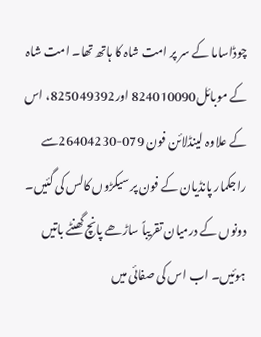چوڈاساما کے سر پر امت شاہ کا ہاتھ تھا۔ امت شاہ کے موبائل824010090 اور825049392، اس کے علاوہ لینڈلائن فون 079-26404230سے راجکمار پانڈیان کے فون پر سیکڑوں کالس کی گئیں۔ دونوں کے درمیان تقریباً ساڑھے پانچ گھنٹے باتیں ہوئیں۔ اب اس کی صفائی میں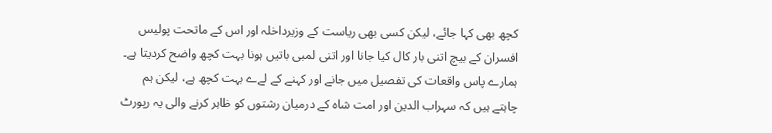کچھ بھی کہا جائے، لیکن کسی بھی ریاست کے وزیرداخلہ اور اس کے ماتحت پولیس افسران کے بیچ اتنی بار کال کیا جانا اور اتنی لمبی باتیں ہونا بہت کچھ واضح کردیتا ہے۔ ہمارے پاس واقعات کی تفصیل میں جانے اور کہنے کے لےے بہت کچھ ہے، لیکن ہم چاہتے ہیں کہ سہراب الدین اور امت شاہ کے درمیان رشتوں کو ظاہر کرنے والی یہ رپورٹ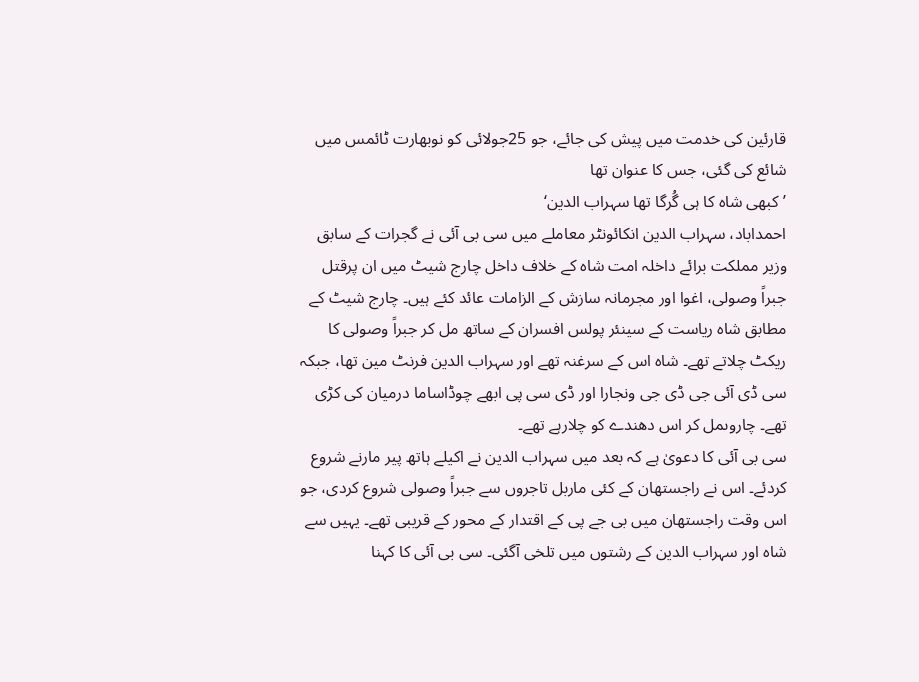قارئین کی خدمت میں پیش کی جائے، جو 25جولائی کو نوبھارت ٹائمس میں شائع کی گئی، جس کا عنوان تھا
’کبھی شاہ کا ہی گُرگا تھا سہراب الدین‘
احمداباد، سہراب الدین انکائونٹر معاملے میں سی بی آئی نے گجرات کے سابق وزیر مملکت برائے داخلہ امت شاہ کے خلاف داخل چارج شیٹ میں ان پرقتل جبراً وصولی، اغوا اور مجرمانہ سازش کے الزامات عائد کئے ہیں۔ چارج شیٹ کے مطابق شاہ ریاست کے سینئر پولس افسران کے ساتھ مل کر جبراً وصولی کا ریکٹ چلاتے تھے۔ شاہ اس کے سرغنہ تھے اور سہراب الدین فرنٹ مین تھا، جبکہ سی ڈی آئی جی ڈی جی ونجارا اور ڈی سی پی ابھے چوڈاساما درمیان کی کڑی تھے۔ چاروںمل کر اس دھندے کو چلارہے تھے۔
سی بی آئی کا دعویٰ ہے کہ بعد میں سہراب الدین نے اکیلے ہاتھ پیر مارنے شروع کردئے۔ اس نے راجستھان کے کئی ماربل تاجروں سے جبراً وصولی شروع کردی، جو اس وقت راجستھان میں بی جے پی کے اقتدار کے محور کے قریبی تھے۔ یہیں سے شاہ اور سہراب الدین کے رشتوں میں تلخی آگئی۔ سی بی آئی کا کہنا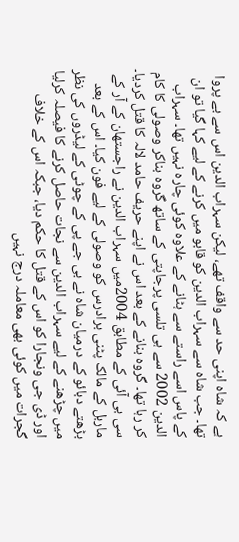ہے کہ شاہ اپنی حد سے واقف تھے، لیکن سہراب الدین اس سے بے پروا تھا۔ جب شاہ سے سہراب الدین کو قابو میں کرنے کے لیے کہا گیا تو ان کے پاس اسے راستے سے ہٹانے کے علاوہ کوئی چارہ نہیں تھا۔ سہراب الدین 2002 سے ہی تلسی پرجاپتی کے ساتھ گروہ بناکر وصولی کا کام کر رہا تھا۔ گروہ بنانے کے بعد اس نے اپنے حریف حامد لالہ کا قتل کردیا۔ سی بی آئی کے مطابق 2004میں سہراب الدین نے راجستھان کے آر کے ماربل کے مالک پٹنی برادرس کو وصولی کے لیے فون کیا۔ اس کے بعد بڑھتے دبائو کے درمیان شاہ نے بی جے پی کے چوٹی کے لیڈروں کی نظر میں چڑھنے کے لیے سہراب الدین سے نجات حاصل کرنے کا فیصلہ کرلیا اور ڈی جی ونجارا کو اس کے قتل کا حکم دیا، جبکہ اس کے خلاف گجرات میں کوئی بھی معاملہ درج نہیں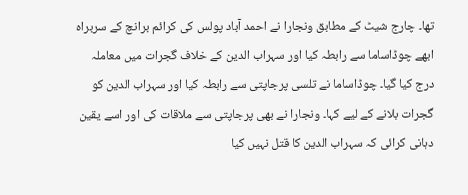تھا۔ چارج شیٹ کے مطابق ونجارا نے احمد آباد پولس کی کرائم برانچ کے سربراہ ابھے چوڈاساما سے رابطہ کیا اور سہراب الدین کے خلاف گجرات میں معاملہ درج کیا گیا۔ چوڈاساما نے تلسی پرجاپتی سے رابطہ کیا اور سہراب الدین کو گجرات بلانے کے لیے کہا۔ ونجارا نے بھی پرجاپتی سے ملاقات کی اور اسے یقین دہانی کرائی کہ سہراب الدین کا قتل نہیں کیا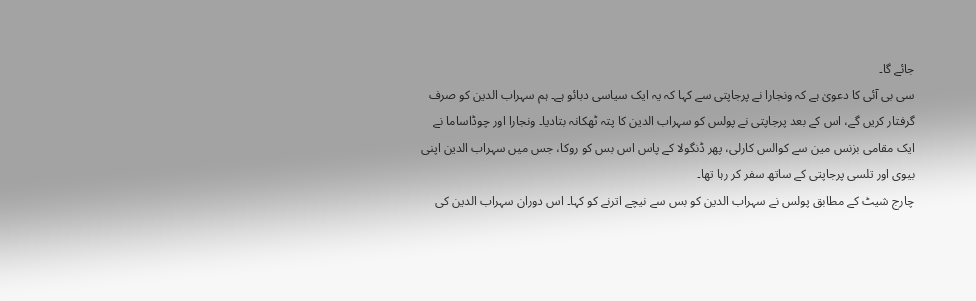جائے گا۔
سی بی آئی کا دعویٰ ہے کہ ونجارا نے پرجاپتی سے کہا کہ یہ ایک سیاسی دبائو ہے۔ ہم سہراب الدین کو صرف گرفتار کریں گے، اس کے بعد پرجاپتی نے پولس کو سہراب الدین کا پتہ ٹھکانہ بتادیا۔ ونجارا اور چوڈاساما نے ایک مقامی بزنس مین سے کوالس کارلی، پھر ڈنگولا کے پاس اس بس کو روکا، جس میں سہراب الدین اپنی بیوی اور تلسی پرجاپتی کے ساتھ سفر کر رہا تھا۔
چارج شیٹ کے مطابق پولس نے سہراب الدین کو بس سے نیچے اترنے کو کہا۔ اس دوران سہراب الدین کی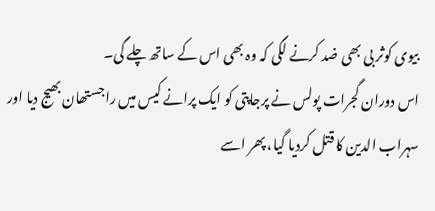بیوی کوثر بی بھی ضد کرنے لگی کہ وہ بھی اس کے ساتھ چلے گی۔
اس دوران گجرات پولس نے پرجاپتی کو ایک پرانے کیس میں راجستھان بھیج دیا اور سہراب الدین کا قتل کردیا گیا، پھر اسے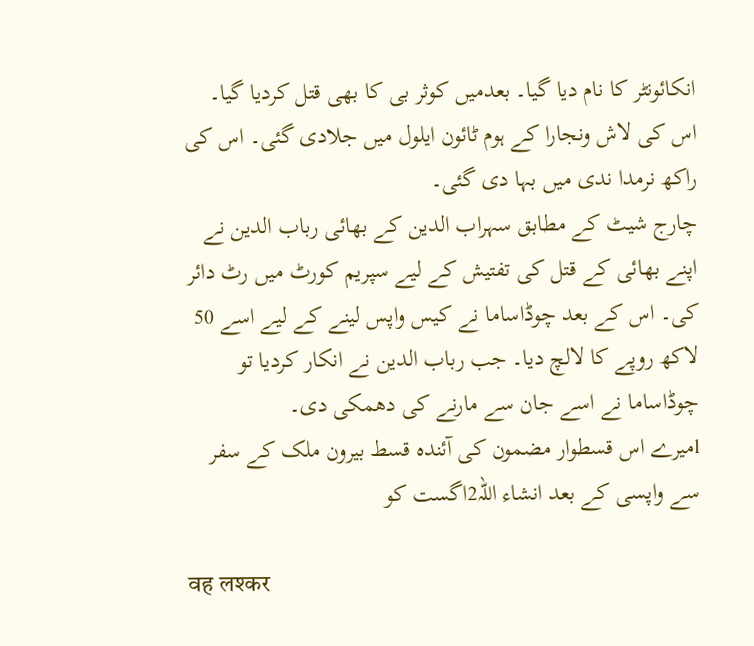انکائونٹر کا نام دیا گیا۔ بعدمیں کوثر بی کا بھی قتل کردیا گیا۔ اس کی لاش ونجارا کے ہوم ٹائون ایلول میں جلادی گئی۔ اس کی راکھ نرمدا ندی میں بہا دی گئی۔
چارج شیٹ کے مطابق سہراب الدین کے بھائی رباب الدین نے اپنے بھائی کے قتل کی تفتیش کے لیے سپریم کورٹ میں رٹ دائر کی۔ اس کے بعد چوڈاساما نے کیس واپس لینے کے لیے اسے 50 لاکھ روپے کا لالچ دیا۔ جب رباب الدین نے انکار کردیا تو چوڈاساما نے اسے جان سے مارنے کی دھمکی دی۔
lمیرے اس قسطوار مضمون کی آئندہ قسط بیرون ملک کے سفر سے واپسی کے بعد انشاء اللہ2اگست کو

वह लश्कर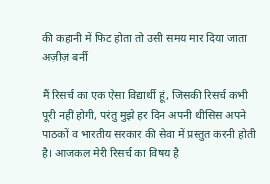की कहानी में फिट होता तो उसी समय मार दिया जाता
अज़ीज़ बर्नी

मैं रिसर्च का एक ऐसा विद्यार्थी हूं, जिसकी रिसर्च कभी पूरी नहीं होगी, परंतु मुझे हर दिन अपनी थीसिस अपने पाठकों व भारतीय सरकार की सेवा में प्रस्तुत करनी होती है। आजकल मेरी रिसर्च का विषय है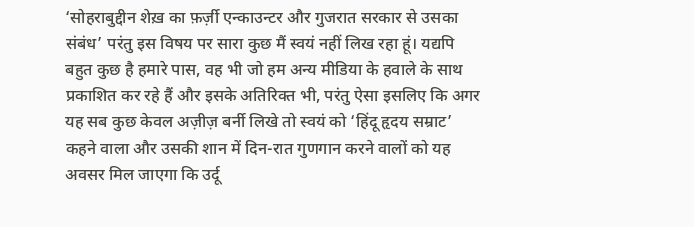‘सोहराबुद्दीन शेख़ का फ़र्ज़ी एन्काउन्टर और गुजरात सरकार से उसका संबंध’ परंतु इस विषय पर सारा कुछ मैं स्वयं नहीं लिख रहा हूं। यद्यपि बहुत कुछ है हमारे पास, वह भी जो हम अन्य मीडिया के हवाले के साथ प्रकाशित कर रहे हैं और इसके अतिरिक्त भी, परंतु ऐसा इसलिए कि अगर यह सब कुछ केवल अज़ीज़ बर्नी लिखे तो स्वयं को ‘हिंदू हृदय सम्राट’ कहने वाला और उसकी शान में दिन-रात गुणगान करने वालों को यह अवसर मिल जाएगा कि उर्दू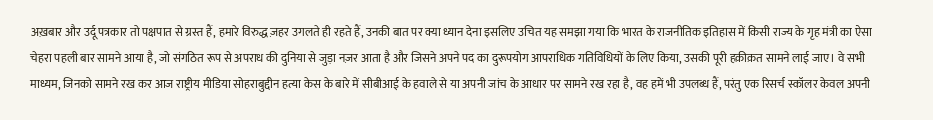अख़बार और उर्दू पत्रकार तो पक्षपात से ग्रस्त हैं, हमारे विरुद्ध ज़हर उगलते ही रहते हैं, उनकी बात पर क्या ध्यान देना इसलिए उचित यह समझा गया कि भारत के राजनीतिक इतिहास में किसी राज्य के गृह मंत्री का ऐसा चेहरा पहली बार सामने आया है, जो संगठित रूप से अपराध की दुनिया से जुड़ा नज़र आता है और जिसने अपने पद का दुरूपयोग आपराधिक गतिविधियों के लिए किया, उसकी पूरी हक़ीक़त सामने लाई जाए। वे सभी माध्यम, जिनको सामने रख कर आज राष्ट्रीय मीडिया सोहराबुद्दीन हत्या केस के बारे में सीबीआई के हवाले से या अपनी जांच के आधार पर सामने रख रहा है, वह हमें भी उपलब्ध हैं, परंतु एक रिसर्च स्कॉलर केवल अपनी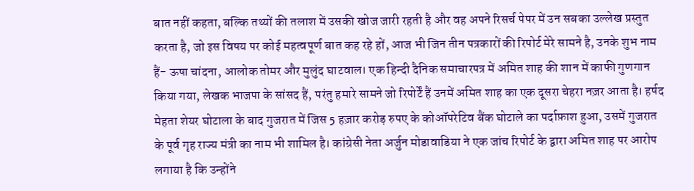बात नहीं कहता, बल्कि तथ्यों की तलाश में उसकी खोज जारी रहती है और वह अपने रिसर्च पेपर में उन सबका उल्लेख प्रस्तुत करता है, जो इस विषय पर कोई महत्वपूर्ण बात कह रहे हों, आज भी जिन तीन पत्रकारों की रिपोर्ट मेरे सामने है, उनके शुभ नाम हैं- ऊषा चांदना, आलोक तोमर और मुलुंद घाटवाल। एक हिन्दी दैनिक समाचारपत्र में अमित शाह की शान में काफी गुणगान किया गया, लेखक भाजपा के सांसद हैं, परंतु हमारे सामने जो रिपोर्टें हैं उनमें अमित शाह का एक दूसरा चेहरा नज़र आता है। हर्षद मेहता शेयर घोटाला के बाद गुजरात में जिस 5 हज़ार करोड़ रुपए के कोऑपरेटिव बैंक घोटाले का पर्दाफ़ाश हुआ, उसमें गुजरात के पूर्व गृह राज्य मंत्री का नाम भी शामिल है। कांग्रेसी नेता अर्जुन मोडावाडिया ने एक जांच रिपोर्ट के द्वारा अमित शाह पर आरोप लगाया है कि उन्होंने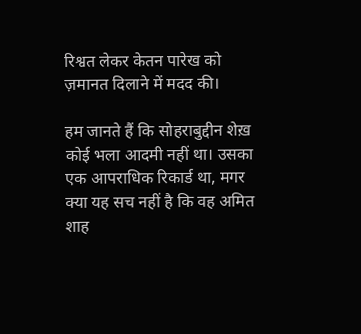रिश्वत लेकर केतन पारेख को ज़मानत दिलाने में मदद की।

हम जानते हैं कि सोहराबुद्दीन शेख़ कोई भला आदमी नहीं था। उसका एक आपराधिक रिकार्ड था, मगर क्या यह सच नहीं है कि वह अमित शाह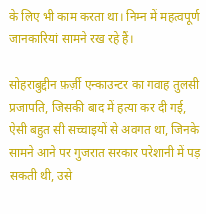के लिए भी काम करता था। निम्न में महत्वपूर्ण जानकारियां सामने रख रहे हैं।

सोहराबुद्दीन फ़र्ज़ी एन्काउन्टर का गवाह तुलसी प्रजापति, जिसकी बाद में हत्या कर दी गई, ऐसी बहुत सी सच्चाइयों से अवगत था, जिनके सामने आने पर गुजरात सरकार परेशानी में पड़ सकती थी, उसे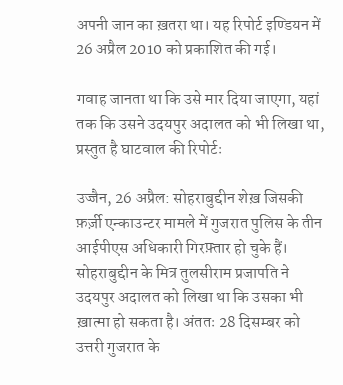अपनी जान का ख़तरा था। यह रिपोर्ट इण्डियन में 26 अप्रैल 2010 को प्रकाशित की गई।

गवाह जानता था कि उसे मार दिया जाएगा, यहां तक कि उसने उदयपुर अदालत को भी लिखा था, प्रस्तुत है घाटवाल की रिपोर्टः

उज्जैन, 26 अप्रैल: सोहराबुद्दीन शेख़ जिसकी फ़र्ज़ी एन्काउन्टर मामले में गुजरात पुलिस के तीन आईपीएस अधिकारी गिरफ़्तार हो चुके हैं। सोहराबुद्दीन के मित्र तुलसीराम प्रजापति ने उदयपुर अदालत को लिखा था कि उसका भी ख़ात्मा हो सकता है। अंततः 28 दिसम्बर को उत्तरी गुजरात के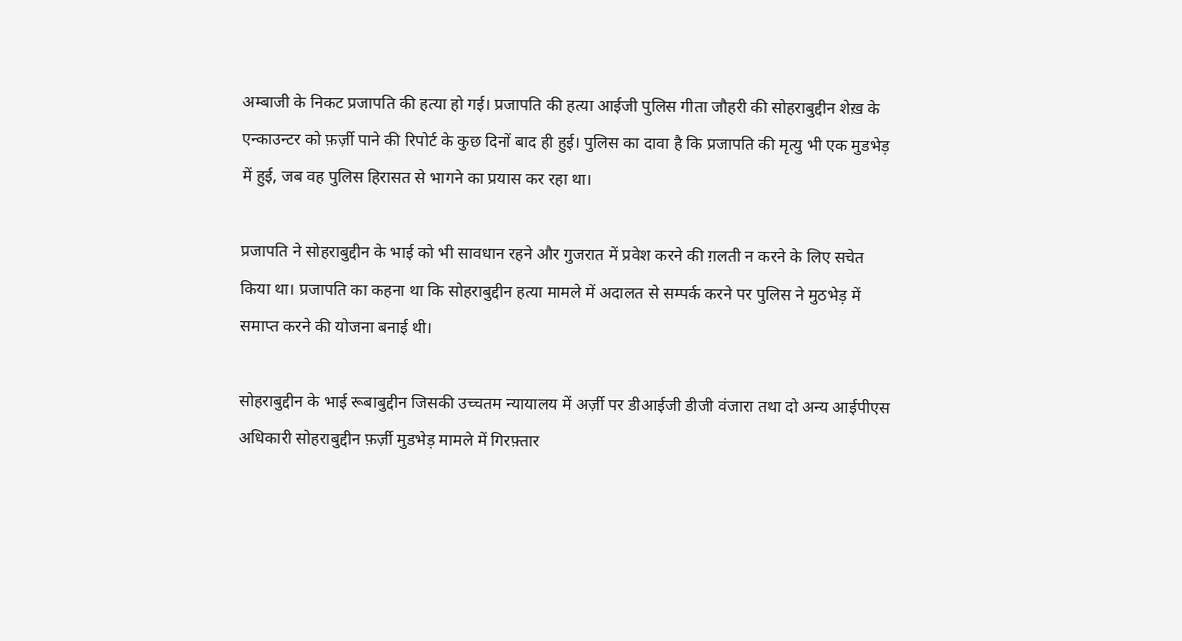अम्बाजी के निकट प्रजापति की हत्या हो गई। प्रजापति की हत्या आईजी पुलिस गीता जौहरी की सोहराबुद्दीन शेख़ के एन्काउन्टर को फ़र्ज़ी पाने की रिपोर्ट के कुछ दिनों बाद ही हुई। पुलिस का दावा है कि प्रजापति की मृत्यु भी एक मुडभेड़ में हुई, जब वह पुलिस हिरासत से भागने का प्रयास कर रहा था।

प्रजापति ने सोहराबुद्दीन के भाई को भी सावधान रहने और गुजरात में प्रवेश करने की ग़लती न करने के लिए सचेत किया था। प्रजापति का कहना था कि सोहराबुद्दीन हत्या मामले में अदालत से सम्पर्क करने पर पुलिस ने मुठभेड़ में समाप्त करने की योजना बनाई थी।

सोहराबुद्दीन के भाई रूबाबुद्दीन जिसकी उच्चतम न्यायालय में अर्ज़ी पर डीआईजी डीजी वंजारा तथा दो अन्य आईपीएस अधिकारी सोहराबुद्दीन फ़र्ज़ी मुडभेड़ मामले में गिरफ़्तार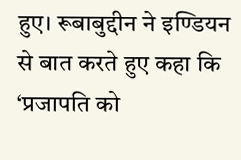हुए। रूबाबुद्दीन ने इण्डियन से बात करते हुए कहा कि ‘प्रजापति को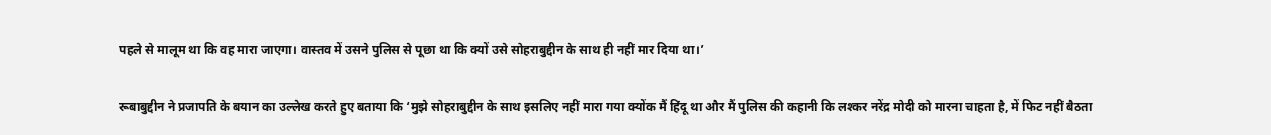पहले से मालूम था कि वह मारा जाएगा। वास्तव में उसने पुलिस से पूछा था कि क्यों उसे सोहराबुद्दीन के साथ ही नहीं मार दिया था।’

रूबाबुद्दीन ने प्रजापति के बयान का उल्लेख करते हुए बताया कि ‘मुझे सोहराबुद्दीन के साथ इसलिए नहीं मारा गया क्योंक मैं हिंदू था और मैं पुलिस की कहानी कि लश्कर नरेंद्र मोदी को मारना चाहता है, में फिट नहीं बैठता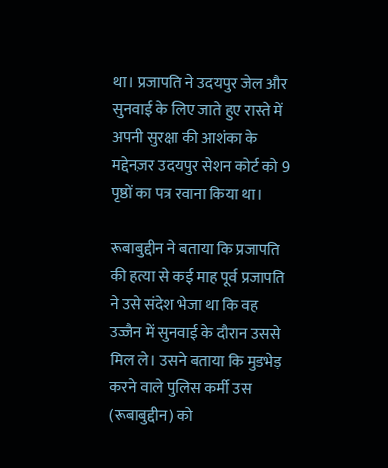था। प्रजापति ने उदयपुर जेल और सुनवाई के लिए जाते हुए रास्ते में अपनी सुरक्षा की आशंका के मद्देनज़र उदयपुर सेशन कोर्ट को 9 पृष्ठों का पत्र रवाना किया था।

रूबाबुद्दीन ने बताया कि प्रजापति की हत्या से कई माह पूर्व प्रजापति ने उसे संदेश भेजा था कि वह उज्जैन में सुनवाई के दौरान उससे मिल ले। उसने बताया कि मुडभेड़ करने वाले पुलिस कर्मी उस (रूबाबुद्दीन) को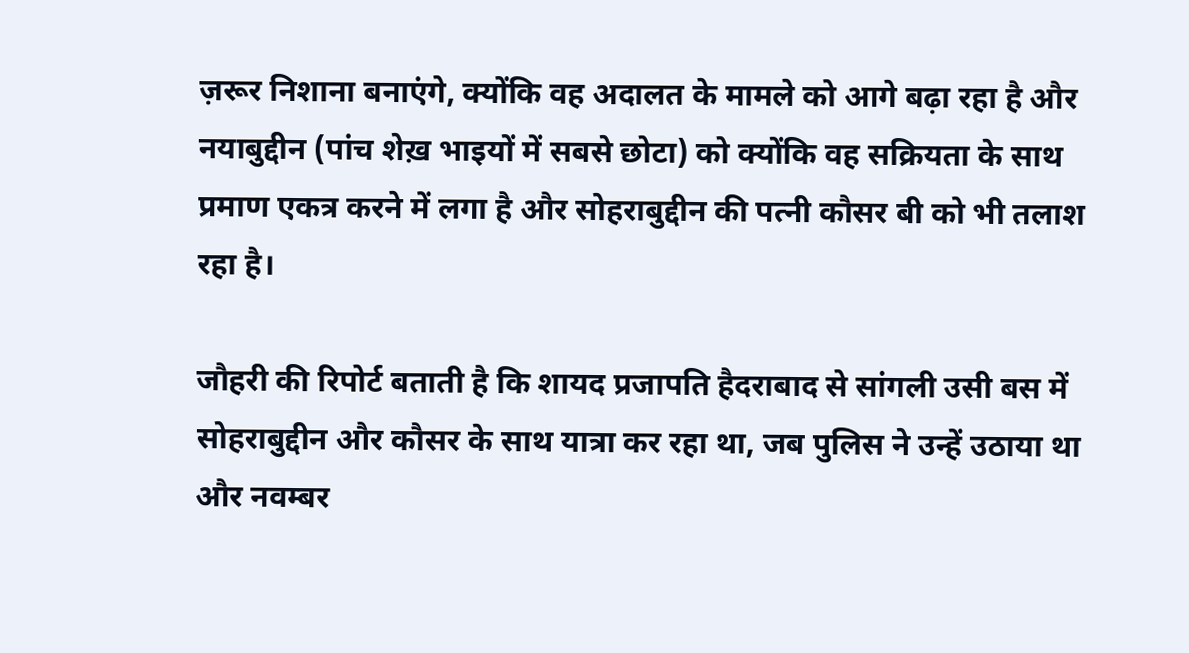ज़रूर निशाना बनाएंगे, क्योंकि वह अदालत के मामले को आगे बढ़ा रहा है और नयाबुद्दीन (पांच शेख़ भाइयों में सबसे छोटा) को क्योंकि वह सक्रियता के साथ प्रमाण एकत्र करने में लगा है और सोहराबुद्दीन की पत्नी कौसर बी को भी तलाश रहा है।

जौहरी की रिपोर्ट बताती है कि शायद प्रजापति हैदराबाद से सांगली उसी बस में सोहराबुद्दीन और कौसर के साथ यात्रा कर रहा था, जब पुलिस ने उन्हें उठाया था और नवम्बर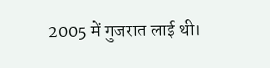2005 में गुजरात लाई थी।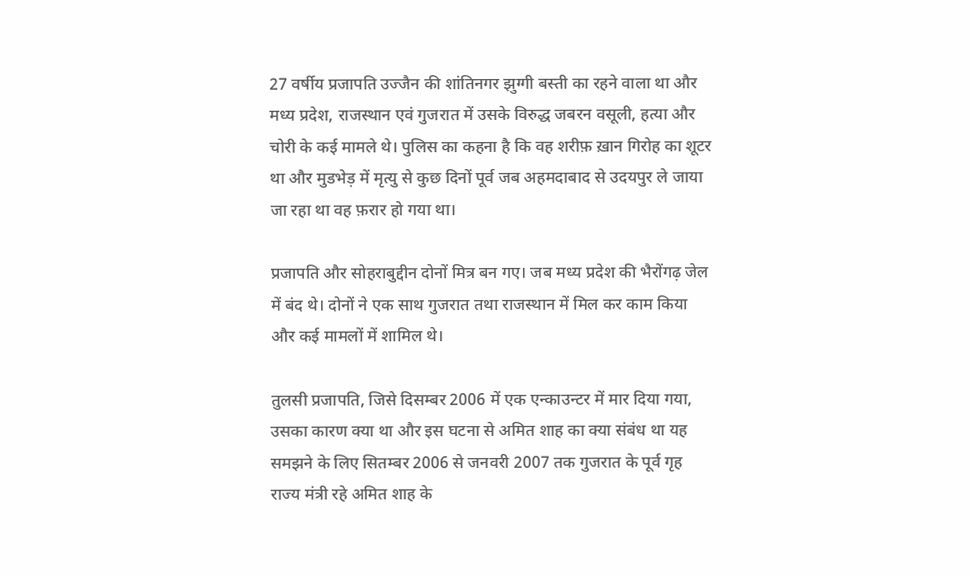27 वर्षीय प्रजापति उज्जैन की शांतिनगर झुग्गी बस्ती का रहने वाला था और मध्य प्रदेश, राजस्थान एवं गुजरात में उसके विरुद्ध जबरन वसूली, हत्या और चोरी के कई मामले थे। पुलिस का कहना है कि वह शरीफ़ ख़ान गिरोह का शूटर था और मुडभेड़ में मृत्यु से कुछ दिनों पूर्व जब अहमदाबाद से उदयपुर ले जाया जा रहा था वह फ़रार हो गया था।

प्रजापति और सोहराबुद्दीन दोनों मित्र बन गए। जब मध्य प्रदेश की भैरोंगढ़ जेल में बंद थे। दोनों ने एक साथ गुजरात तथा राजस्थान में मिल कर काम किया और कई मामलों में शामिल थे।

तुलसी प्रजापति, जिसे दिसम्बर 2006 में एक एन्काउन्टर में मार दिया गया, उसका कारण क्या था और इस घटना से अमित शाह का क्या संबंध था यह समझने के लिए सितम्बर 2006 से जनवरी 2007 तक गुजरात के पूर्व गृह राज्य मंत्री रहे अमित शाह के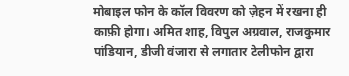मोबाइल फोन के कॉल विवरण को ज़ेहन में रखना ही काफ़ी होगा। अमित शाह, विपुल अग्रवाल, राजकुमार पांडियान, डीजी वंजारा से लगातार टेलीफोन द्वारा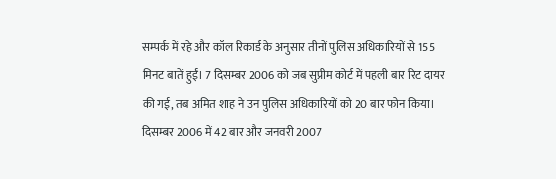सम्पर्क में रहे और कॉल रिकार्ड के अनुसार तीनों पुलिस अधिकारियों से 155 मिनट बातें हुईं। 7 दिसम्बर 2006 को जब सुप्रीम कोर्ट में पहली बार रिट दायर की गई, तब अमित शाह ने उन पुलिस अधिकारियों को 20 बार फोन किया। दिसम्बर 2006 में 42 बार और जनवरी 2007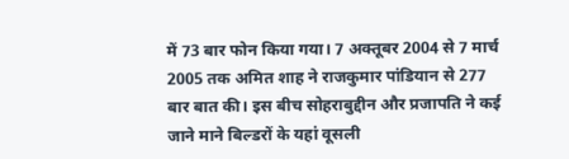में 73 बार फोन किया गया। 7 अक्तूबर 2004 से 7 मार्च 2005 तक अमित शाह ने राजकुमार पांडियान से 277 बार बात की। इस बीच सोहराबुद्दीन और प्रजापति ने कई जाने माने बिल्डरों के यहां वूसली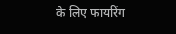के लिए फायरिंग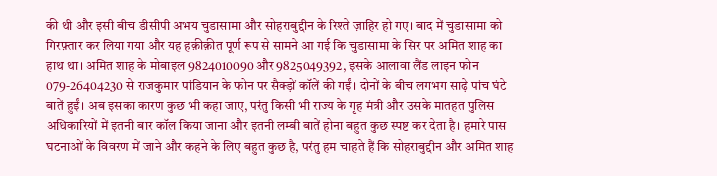की थी और इसी बीच डीसीपी अभय चुडासामा और सोहराबुद्दीन के रिश्ते ज़ाहिर हो गए। बाद में चुडासामा को गिरफ़्तार कर लिया गया और यह हक़ीक़ीत पूर्ण रूप से सामने आ गई कि चुडासामा के सिर पर अमित शाह का हाथ था। अमित शाह के मोबाइल 9824010090 और 9825049392, इसके आलावा लैंड लाइन फोन 079-26404230 से राजकुमार पांडियान के फोन पर सैक्ड़ों कॉलें की गईं। दोनों के बीच लगभग साढ़े पांच घंटे बातें हुईं। अब इसका कारण कुछ भी कहा जाए, परंतु किसी भी राज्य के गृह मंत्री और उसके मातहत पुलिस अधिकारियों में इतनी बार कॉल किया जाना और इतनी लम्बी बातें होना बहुत कुछ स्पष्ट कर देता है। हमारे पास घटनाओं के विवरण में जाने और कहने के लिए बहुत कुछ है, परंतु हम चाहते हैं कि सोहराबुद्दीन और अमित शाह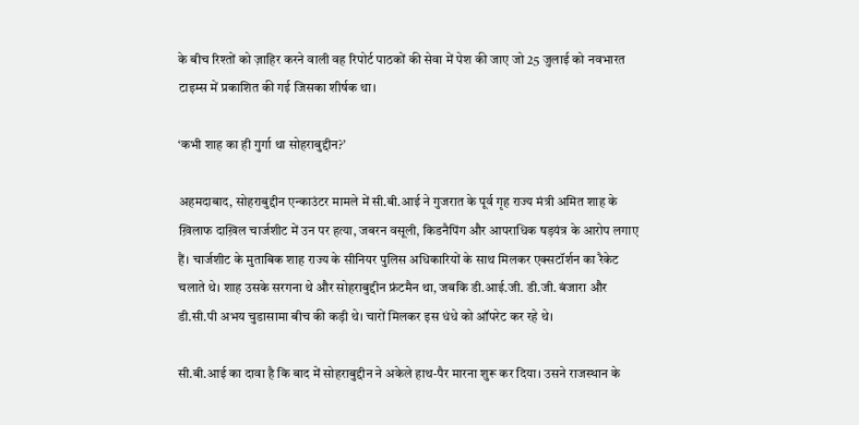के बीच रिश्तों को ज़ाहिर करने वाली वह रिपोर्ट पाठकों की सेवा में पेश की जाए जो 25 जुलाई को नवभारत टाइम्स में प्रकाशित की गई जिसका शीर्षक था।

‘कभी शाह का ही गुर्गा था सोहराबुद्दीन?’

अहमदाबाद, सोहराबुद्दीन एन्काउंटर मामले में सी.बी.आई ने गुजरात के पूर्व गृह राज्य मंत्री अमित शाह के ख़िलाफ दाख़िल चार्जशीट में उन पर हत्या, जबरन वसूली, किडनैपिंग और आपराधिक षड़यंत्र के आरोप लगाए हैं। चार्जशीट के मुताबिक शाह राज्य के सीनियर पुलिस अधिकारियों के साथ मिलकर एक्सटॉर्शन का रैकेट चलाते थे। शाह उसके सरगना थे और सोहराबुद्दीन फ्रंटमैन था, जबकि डी.आई.जी. डी.जी. बंजारा और डी.सी.पी अभय चुडासामा बीच की कड़ी थे। चारों मिलकर इस धंधे को ऑपरेट कर रहे थे।

सी.बी.आई का दावा है कि बाद में सोहराबुद्दीन ने अकेले हाथ-पैर मारना शुरू कर दिया। उसने राजस्थान के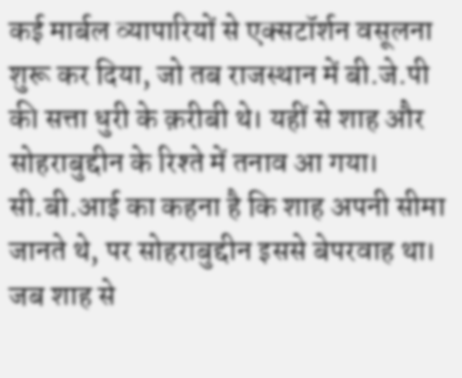कई मार्बल व्यापारियों से एक्सटॉर्शन वसूलना शुरू कर दिया, जो तब राजस्थान में बी.जे.पी की सत्ता धुरी के क़रीबी थे। यहीं से शाह और सोहराबुद्दीन के रिश्ते में तनाव आ गया। सी.बी.आई का कहना है कि शाह अपनी सीमा जानते थे, पर सोहराबुद्दीन इससे बेपरवाह था। जब शाह से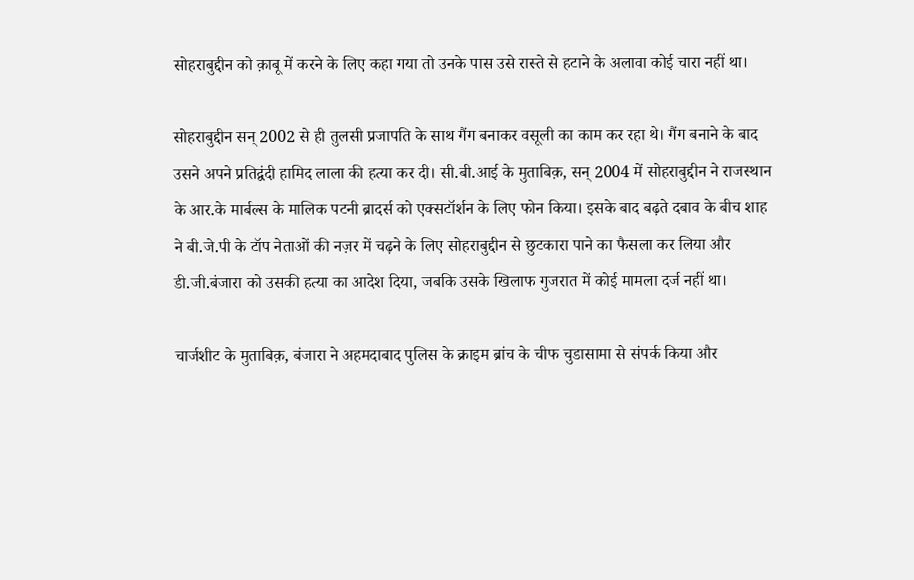सोहराबुद्दीन को क़ाबू में करने के लिए कहा गया तो उनके पास उसे रास्ते से हटाने के अलावा कोई चारा नहीं था।

सोहराबुद्दीन सन् 2002 से ही तुलसी प्रजापति के साथ गैंग बनाकर वसूली का काम कर रहा थे। गैंग बनाने के बाद उसने अपने प्रतिद्वंदी हामिद लाला की हत्या कर दी। सी.बी.आई के मुताबिक़, सन् 2004 में सोहराबुद्दीन ने राजस्थान के आर.के मार्बल्स के मालिक पटनी ब्रादर्स को एक्सटॉर्शन के लिए फोन किया। इसके बाद बढ़ते दबाव के बीच शाह ने बी.जे.पी के टॉप नेताओं की नज़र में चढ़ने के लिए सोहराबुद्दीन से छुटकारा पाने का फैसला कर लिया और डी.जी.बंजारा को उसकी हत्या का आदेश दिया, जबकि उसके खिलाफ गुजरात में कोई मामला दर्ज नहीं था।

चार्जशीट के मुताबिक़, बंजारा ने अहमदाबाद पुलिस के क्राइम ब्रांच के चीफ चुडासामा से संपर्क किया और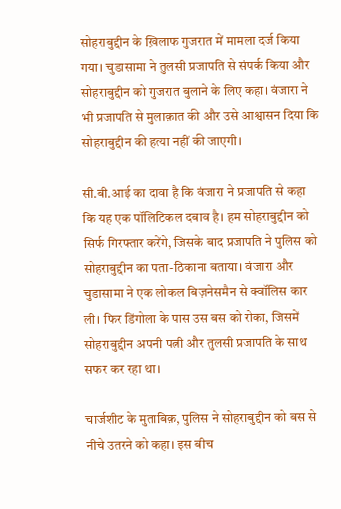सोहराबुद्दीन के ख़िलाफ गुजरात में मामला दर्ज किया गया। चुडासामा ने तुलसी प्रजापति से संपर्क किया और सोहराबुद्दीन को गुजरात बुलाने के लिए कहा। वंजारा ने भी प्रजापति से मुलाक़ात की और उसे आश्वासन दिया कि सोहराबुद्दीन की हत्या नहीं की जाएगी।

सी.बी.आई का दावा है कि वंजारा ने प्रजापति से कहा कि यह एक पॉलिटिकल दबाव है। हम सोहराबुद्दीन को सिर्फ गिरफ्तार करेंगे, जिसके बाद प्रजापति ने पुलिस को सोहराबुद्दीन का पता-ठिकाना बताया। वंजारा और चुडासामा ने एक लोकल बिज़नेसमैन से क्वॉलिस कार ली। फिर डिंगोला के पास उस बस को रोका, जिसमें सोहराबुद्दीन अपनी पत्नी और तुलसी प्रजापति के साथ सफर कर रहा था।

चार्जशीट के मुताबिक़, पुलिस ने सोहराबुद्दीन को बस से नीचे उतरने को कहा। इस बीच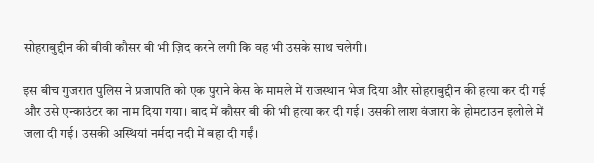सोहराबुद्दीन की बीवी कौसर बी भी ज़िद करने लगी कि वह भी उसके साथ चलेगी।

इस बीच गुजरात पुलिस ने प्रजापति को एक पुराने केस के मामले में राजस्थान भेज दिया और सोहराबुद्दीन की हत्या कर दी गई और उसे एन्काउंटर का नाम दिया गया। बाद में कौसर बी की भी हत्या कर दी गई। उसकी लाश वंजारा के होमटाउन इलोले में जला दी गई। उसकी अस्थियां नर्मदा नदी में बहा दी गईं।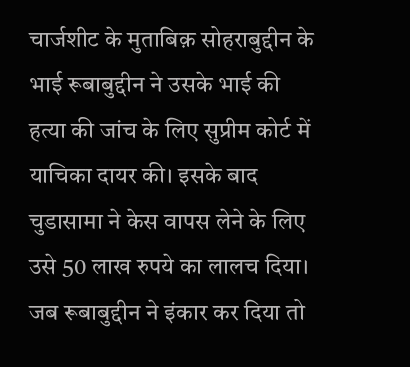चार्जशीट के मुताबिक़ सोहराबुद्दीन के भाई रूबाबुद्दीन ने उसके भाई की हत्या की जांच के लिए सुप्रीम कोर्ट में याचिका दायर की। इसके बाद चुडासामा ने केस वापस लेने के लिए उसे 50 लाख रुपये का लालच दिया। जब रूबाबुद्दीन ने इंकार कर दिया तो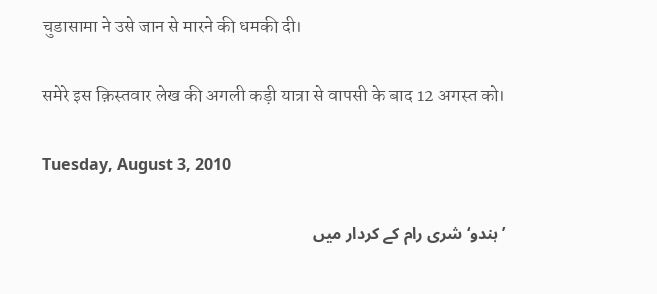चुडासामा ने उसे जान से मारने की धमकी दी।

समेरे इस क़िस्तवार लेख की अगली कड़ी यात्रा से वापसी के बाद 12 अगस्त को।

Tuesday, August 3, 2010

’ہندو‘ شری رام کے کردار میں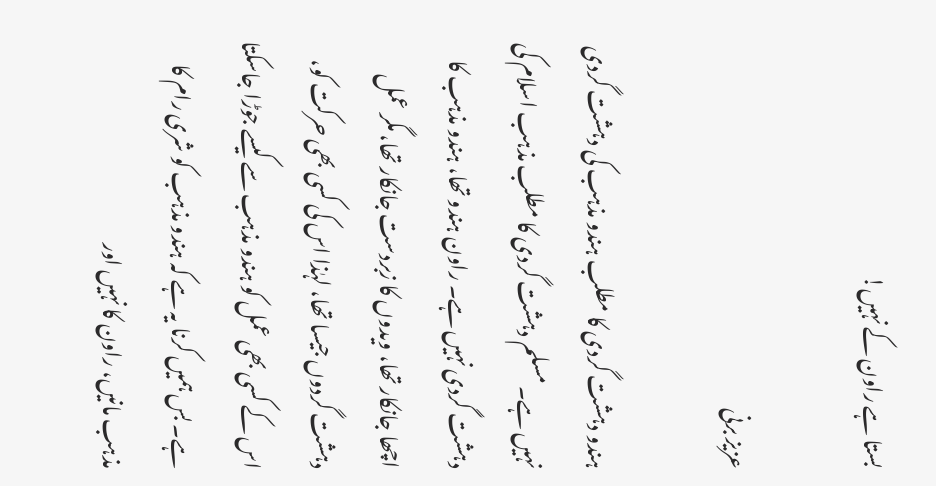بستا ہے راون کے نہیں!

عزیز برنی

ہندو دہشت گردی کا مطلب ہندو مذہب کی دہشت گردی نہیں ہے۔ مسلم دہشت گردی کا مطلب مذہب اسلام کی دہشت گردی نہیں ہے۔ راون ہندو تھا، ہندو مذہب کا اچھا جانکار تھا، ویدوں کا زبردست جانکار تھا، مگر عمل دہشت گردوں جیسا تھا، لہٰذا اس کی کسی بھی حرکت کو، اس کے کسی بھی عمل کو ہندو مذہب سے کیسے جوڑا جاسکتا ہے۔ بس ہمیں کرنا یہ ہے کہ ہندو مذہب کو شری رام کا مذہب مانیں، راون کا نہیں اور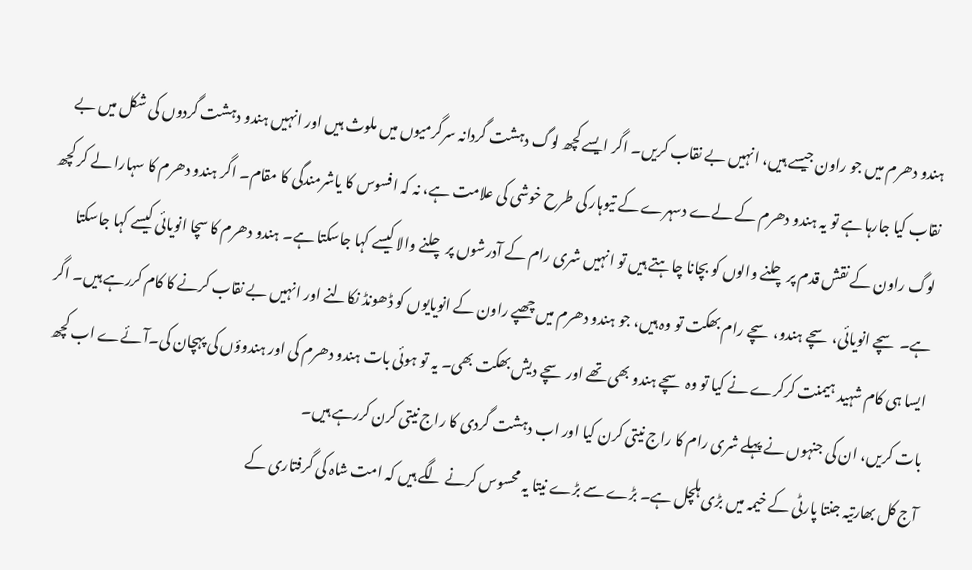ہندو دھرم میں جو راون جیسے ہیں، انہیں بے نقاب کریں۔ اگر ایسے کچھ لوگ دہشت گردانہ سرگرمیوں میں ملوث ہیں اور انہیں ہندو دہشت گردوں کی شکل میں بے نقاب کیا جارہا ہے تو یہ ہندو دھرم کے لےے دسہرے کے تیوہار کی طرح خوشی کی علامت ہے، نہ کہ افسوس کا یاشرمندگی کا مقام۔ اگر ہندو دھرم کا سہارا لے کر کچھ لوگ راون کے نقش قدم پر چلنے والوں کو بچانا چاہتے ہیں تو انہیں شری رام کے آدرشوں پر چلنے والا کیسے کہا جاسکتا ہے۔ ہندو دھرم کا سچا انویائی کیسے کہا جاسکتا ہے۔ سچے انویائی، سچے ہندو، سچے رام بھکت تو وہ ہیں، جو ہندو دھرم میں چھپے راون کے انویایوں کو ڈھونڈ نکالنے اور انہیں بے نقاب کرنے کا کام کررہے ہیں۔ اگر ایسا ہی کام شہید ہیمنت کرکرے نے کیا تو وہ سچے ہندو بھی تھے اور سچے دیش بھکت بھی۔ یہ تو ہوئی بات ہندو دھرم کی اور ہندوؤں کی پہچان کی۔آئےے اب کچھ بات کریں، ان کی جنہوں نے پہلے شری رام کا راج نیتی کرن کیا اور اب دہشت گردی کا راج نیتی کرن کررہے ہیں۔
آج کل بھارتیہ جنتا پارٹی کے خیمہ میں بڑی ہلچل ہے۔ بڑے سے بڑے نیتا یہ محسوس کرنے لگے ہیں کہ امت شاہ کی گرفتاری کے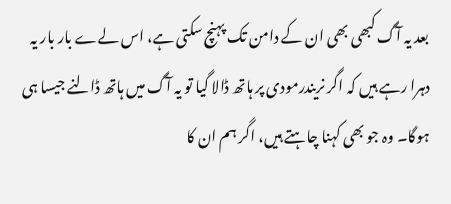بعد یہ آگ کبھی بھی ان کے دامن تک پہنچ سکتی ہے، اس لےے بار بار یہ دہرا رہے ہیں کہ اگر نریندرمودی پر ہاتھ ڈالا گیا تو یہ آگ میں ہاتھ ڈالنے جیسا ہی ہوگا۔ وہ جو بھی کہنا چاہتے ہیں، اگر ہم ان کا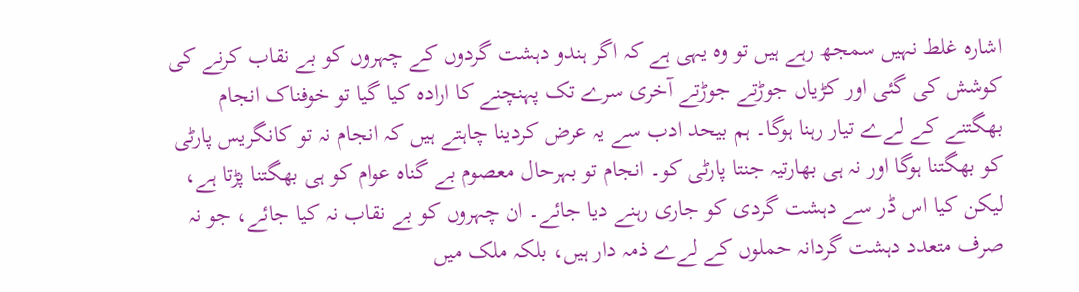اشارہ غلط نہیں سمجھ رہے ہیں تو وہ یہی ہے کہ اگر ہندو دہشت گردوں کے چہروں کو بے نقاب کرنے کی کوشش کی گئی اور کڑیاں جوڑتے جوڑتے آخری سرے تک پہنچنے کا ارادہ کیا گیا تو خوفناک انجام بھگتنے کے لےے تیار رہنا ہوگا۔ ہم بیحد ادب سے یہ عرض کردینا چاہتے ہیں کہ انجام نہ تو کانگریس پارٹی کو بھگتنا ہوگا اور نہ ہی بھارتیہ جنتا پارٹی کو۔ انجام تو بہرحال معصوم بے گناہ عوام کو ہی بھگتنا پڑتا ہے، لیکن کیا اس ڈر سے دہشت گردی کو جاری رہنے دیا جائے۔ ان چہروں کو بے نقاب نہ کیا جائے، جو نہ صرف متعدد دہشت گردانہ حملوں کے لےے ذمہ دار ہیں، بلکہ ملک میں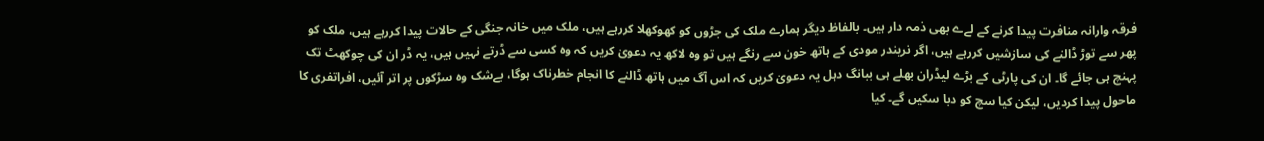فرقہ وارانہ منافرت پیدا کرنے کے لےے بھی ذمہ دار ہیں۔ بالفاظ دیگر ہمارے ملک کی جڑوں کو کھوکھلا کررہے ہیں، ملک میں خانہ جنگی کے حالات پیدا کررہے ہیں، ملک کو پھر سے توڑ ڈالنے کی سازشیں کررہے ہیں، اگر نریندر مودی کے ہاتھ خون سے رنگے ہیں تو وہ لاکھ یہ دعویٰ کریں کہ وہ کسی سے ڈرتے نہیں ہیں، یہ ڈر ان کی چوکھٹ تک پہنچ ہی جائے گا۔ ان کی پارٹی کے بڑے لیڈران بھلے ہی ببانگ دہل یہ دعویٰ کریں کہ اس آگ میں ہاتھ ڈالنے کا انجام خطرناک ہوگا، بےشک وہ سڑکوں پر اتر آئیں، افراتفری کا ماحول پیدا کردیں، لیکن کیا سچ کو دبا سکیں گے۔ کیا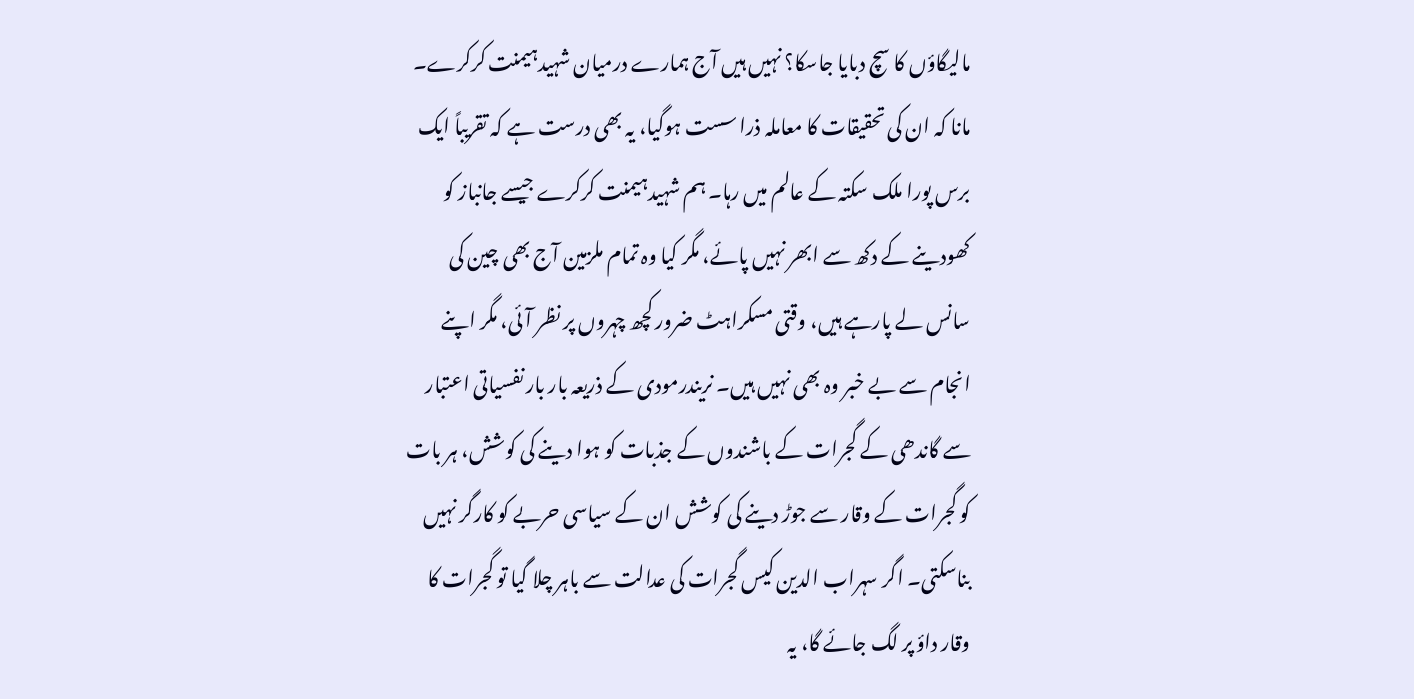مالیگاؤں کا سچ دبایا جاسکا؟ نہیں ہیں آج ہمارے درمیان شہیدہیمنت کرکرے۔ مانا کہ ان کی تحقیقات کا معاملہ ذرا سست ہوگیا، یہ بھی درست ہے کہ تقریباً ایک برس پورا ملک سکتہ کے عالم میں رہا۔ ہم شہیدہیمنت کرکرے جیسے جانباز کو کھودینے کے دکھ سے ابھر نہیں پائے، مگر کیا وہ تمام ملزمین آج بھی چین کی سانس لے پارہے ہیں، وقتی مسکراہٹ ضرور کچھ چہروں پر نظر آئی، مگر اپنے انجام سے بے خبر وہ بھی نہیں ہیں۔ نریندرمودی کے ذریعہ بار بار نفسیاتی اعتبار سے گاندھی کے گجرات کے باشندوں کے جذبات کو ہوا دینے کی کوشش، ہر بات کو گجرات کے وقار سے جوڑ دینے کی کوشش ان کے سیاسی حربے کو کارگر نہیں بناسکتی۔ اگر سہراب الدین کیس گجرات کی عدالت سے باہر چلا گیا تو گجرات کا وقار داؤ پر لگ جائے گا، یہ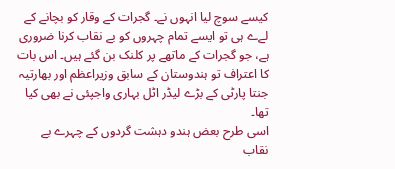کیسے سوچ لیا انہوں نے۔ گجرات کے وقار کو بچانے کے لےے ہی تو ایسے تمام چہروں کو بے نقاب کرنا ضروری ہے، جو گجرات کے ماتھے پر کلنک بن گئے ہیں۔ اس بات کا اعتراف تو ہندوستان کے سابق وزیراعظم اور بھارتیہ جنتا پارٹی کے بڑے لیڈر اٹل بہاری واجپئی نے بھی کیا تھا۔
اسی طرح بعض ہندو دہشت گردوں کے چہرے بے نقاب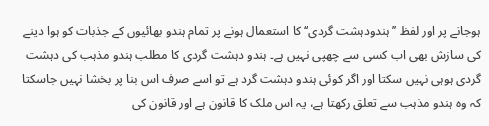ہوجانے پر اور لفظ ’’ہندودہشت گردی‘‘ کا استعمال ہونے پر تمام ہندو بھائیوں کے جذبات کو ہوا دینے کی سازش بھی اب کسی سے چھپی نہیں ہے۔ ہندو دہشت گردی کا مطلب ہندو مذہب کی دہشت گردی ہوہی نہیں سکتا اور اگر کوئی ہندو دہشت گرد ہے تو اسے صرف اس بنا پر بخشا نہیں جاسکتا کہ وہ ہندو مذہب سے تعلق رکھتا ہے، یہ اس ملک کا قانون ہے اور قانون کی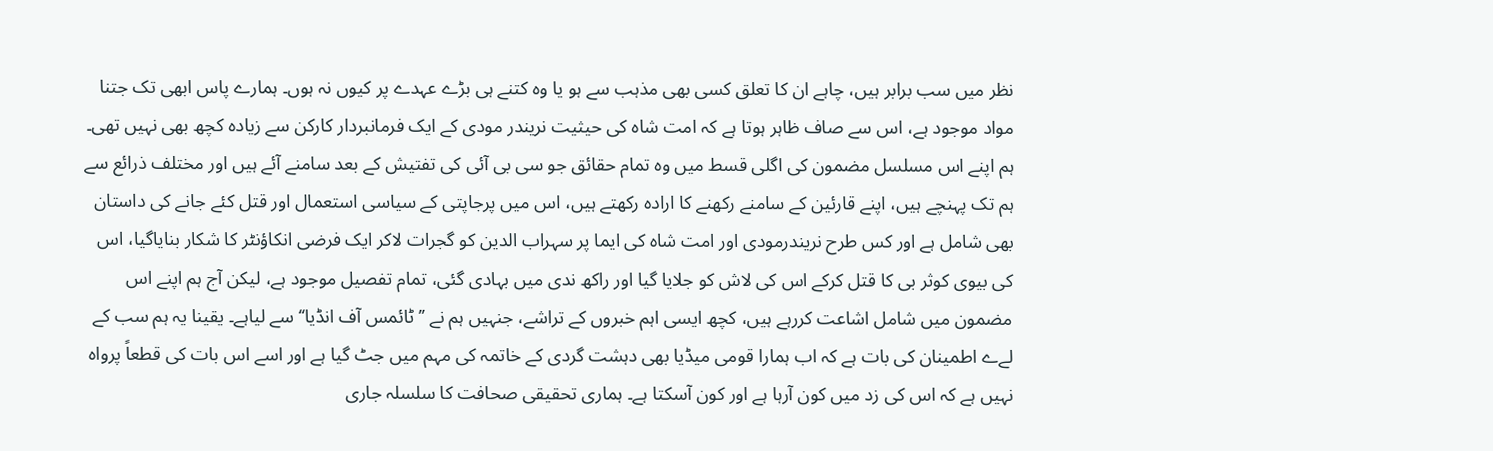نظر میں سب برابر ہیں، چاہے ان کا تعلق کسی بھی مذہب سے ہو یا وہ کتنے ہی بڑے عہدے پر کیوں نہ ہوں۔ ہمارے پاس ابھی تک جتنا مواد موجود ہے، اس سے صاف ظاہر ہوتا ہے کہ امت شاہ کی حیثیت نریندر مودی کے ایک فرمانبردار کارکن سے زیادہ کچھ بھی نہیں تھی۔ ہم اپنے اس مسلسل مضمون کی اگلی قسط میں وہ تمام حقائق جو سی بی آئی کی تفتیش کے بعد سامنے آئے ہیں اور مختلف ذرائع سے ہم تک پہنچے ہیں، اپنے قارئین کے سامنے رکھنے کا ارادہ رکھتے ہیں، اس میں پرجاپتی کے سیاسی استعمال اور قتل کئے جانے کی داستان بھی شامل ہے اور کس طرح نریندرمودی اور امت شاہ کی ایما پر سہراب الدین کو گجرات لاکر ایک فرضی انکاؤنٹر کا شکار بنایاگیا، اس کی بیوی کوثر بی کا قتل کرکے اس کی لاش کو جلایا گیا اور راکھ ندی میں بہادی گئی، تمام تفصیل موجود ہے، لیکن آج ہم اپنے اس مضمون میں شامل اشاعت کررہے ہیں، کچھ ایسی اہم خبروں کے تراشے، جنہیں ہم نے ’’ٹائمس آف انڈیا‘‘ سے لیاہے۔ یقینا یہ ہم سب کے لےے اطمینان کی بات ہے کہ اب ہمارا قومی میڈیا بھی دہشت گردی کے خاتمہ کی مہم میں جٹ گیا ہے اور اسے اس بات کی قطعاً پرواہ نہیں ہے کہ اس کی زد میں کون آرہا ہے اور کون آسکتا ہے۔ ہماری تحقیقی صحافت کا سلسلہ جاری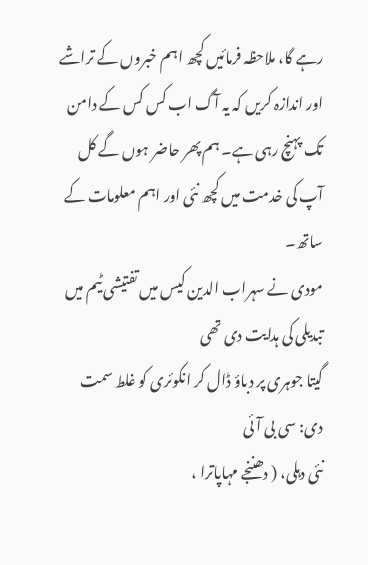رہے گا، ملاحظہ فرمائیں کچھ اہم خبروں کے تراشے اور اندازہ کریں کہ یہ آگ اب کس کس کے دامن تک پہنچ رہی ہے۔ ہم پھر حاضر ہوں گے کل آپ کی خدمت میں کچھ نئی اور اہم معلومات کے ساتھ۔
مودی نے سہراب الدین کیس میں تفتیشی ٹیم میں تبدیلی کی ہدایت دی تھی
گیتا جوہری پر دباؤ ڈال کر انکوئری کو غلط سمت دی: سی بی آئی
نئی دہلی، ( دھننجے مہاپاترا ،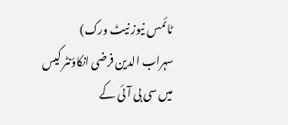ٹائمس نیوز نیٹ ورک)
سہراب الدین فرضی انکاؤنٹر کیس میں سی بی آئی کے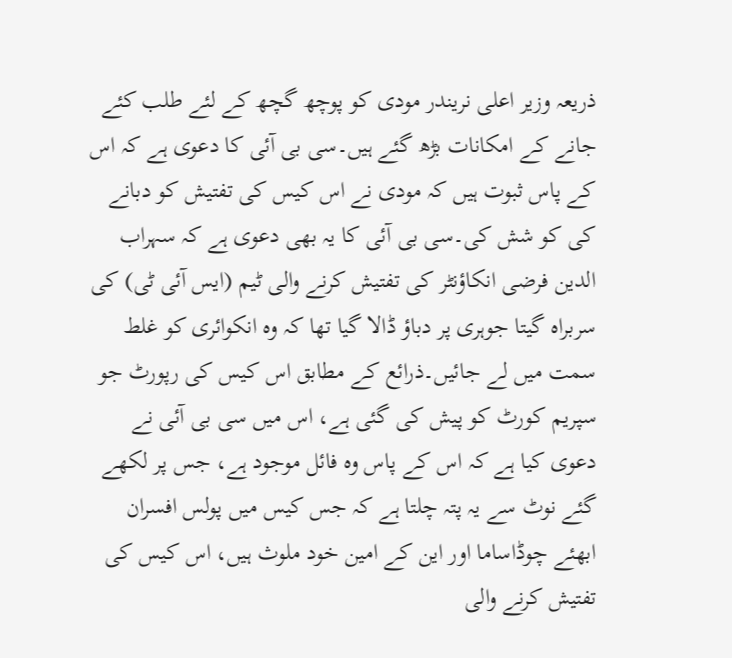ذریعہ وزیر اعلی نریندر مودی کو پوچھ گچھ کے لئے طلب کئے جانے کے امکانات بڑھ گئے ہیں۔سی بی آئی کا دعوی ہے کہ اس کے پاس ثبوت ہیں کہ مودی نے اس کیس کی تفتیش کو دبانے کی کو شش کی۔سی بی آئی کا یہ بھی دعوی ہے کہ سہراب الدین فرضی انکاؤنٹر کی تفتیش کرنے والی ٹیم (ایس آئی ٹی) کی سربراہ گیتا جوہری پر دباؤ ڈالا گیا تھا کہ وہ انکوائری کو غلط سمت میں لے جائیں۔ذرائع کے مطابق اس کیس کی رپورٹ جو سپریم کورٹ کو پیش کی گئی ہے، اس میں سی بی آئی نے دعوی کیا ہے کہ اس کے پاس وہ فائل موجود ہے، جس پر لکھے گئے نوٹ سے یہ پتہ چلتا ہے کہ جس کیس میں پولس افسران ابھئے چوڈاساما اور این کے امین خود ملوث ہیں، اس کیس کی تفتیش کرنے والی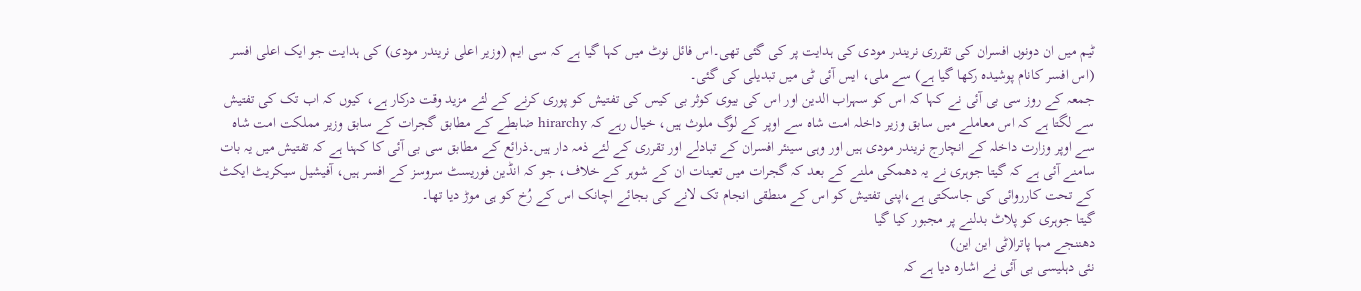ٹیم میں ان دونوں افسران کی تقرری نریندر مودی کی ہدایت پر کی گئی تھی۔اس فائل نوٹ میں کہا گیا ہے کہ سی ایم (وزیر اعلی نریندر مودی) کی ہدایت جو ایک اعلی افسر (اس افسر کانام پوشیدہ رکھا گیا ہے) سے ملی، ایس آئی ٹی میں تبدیلی کی گئی۔
جمعہ کے روز سی بی آئی نے کہا کہ اس کو سہراب الدین اور اس کی بیوی کوثر بی کیس کی تفتیش کو پوری کرنے کے لئے مزید وقت درکار ہے، کیوں کہ اب تک کی تفتیش سے لگتا ہے کہ اس معاملے میں سابق وزیر داخلہ امت شاہ سے اوپر کے لوگ ملوث ہیں، خیال رہے کہ hirarchy ضابطے کے مطابق گجرات کے سابق وزیر مملکت امت شاہ سے اوپر وزارت داخلہ کے انچارج نریندر مودی ہیں اور وہی سینئر افسران کے تبادلے اور تقرری کے لئے ذمہ دار ہیں۔ذرائع کے مطابق سی بی آئی کا کہنا ہے کہ تفتیش میں یہ بات سامنے آئی ہے کہ گیتا جوہری نے یہ دھمکی ملنے کے بعد کہ گجرات میں تعینات ان کے شوہر کے خلاف، جو کہ انڈین فوریسٹ سروسز کے افسر ہیں، آفیشیل سیکریٹ ایکٹ کے تحت کارروائی کی جاسکتی ہے،اپنی تفتیش کو اس کے منطقی انجام تک لانے کی بجائے اچانک اس کے رُخ کو ہی موڑ دیا تھا۔
گیتا جوہری کو پلاٹ بدلنے پر مجبور کیا گیا
دھننجے مہا پاترا(ٹی این این)
نئی دہلیسی بی آئی نے اشارہ دیا ہے کہ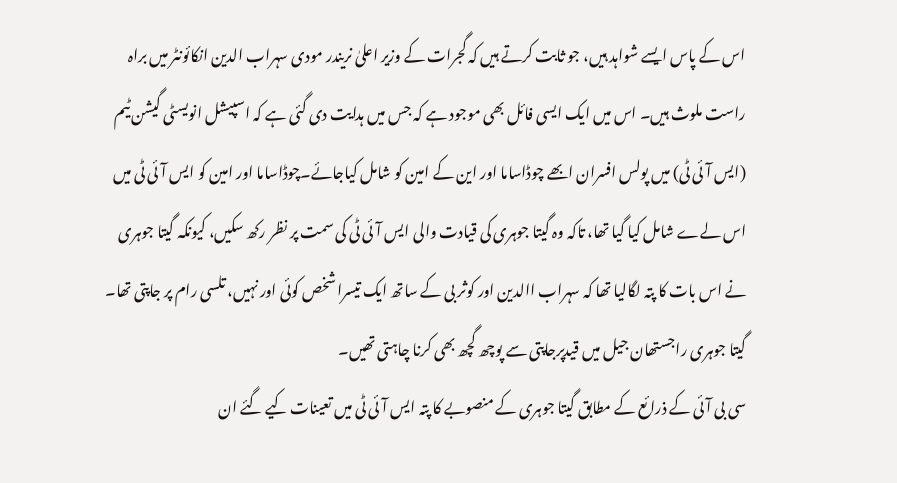اس کے پاس ایسے شواہد ہیں، جو ثابت کرتے ہیں کہ گجرات کے وزیر اعلیٰ نریندر مودی سہراب الدین انکائونٹر میں براہ راست ملوث ہیں۔ اس میں ایک ایسی فائل بھی موجود ہے کہ جس میں ہدایت دی گئی ہے کہ اسپیشل انویسٹی گیشن ٹیم (ایس آئی ٹی) میں پولس افسران ابھے چوڈاساما اور این کے امین کو شامل کیاجائے۔چوڈاساما اور امین کو ایس آئی ٹی میں اس لےے شامل کیا گیا تھا، تاکہ وہ گیتا جوہری کی قیادت والی ایس آئی ٹی کی سمت پر نظر رکھ سکیں، کیونکہ گیتا جوہری نے اس بات کا پتہ لگالیا تھا کہ سہراب االدین اور کوثر بی کے ساتھ ایک تیسرا شخص کوئی اور نہیں، تلسی رام پر جاپتی تھا۔ گیتا جوہری راجستھان جیل میں قیدپرجاپتی سے پوچھ گچھ بھی کرنا چاہتی تھیں۔
سی بی آئی کے ذرائع کے مطابق گیتا جوہری کے منصوبے کا پتہ ایس آئی ٹی میں تعینات کیے گئے ان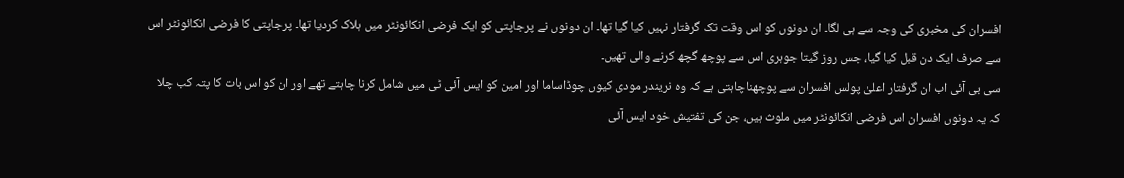افسران کی مخبری کی وجہ سے ہی لگا۔ ان دونوں کو اس وقت تک گرفتار نہیں کیا گیا تھا۔ ان دونوں نے پرجاپتی کو ایک فرضی انکائونٹر میں ہلاک کردیا تھا۔ پرجاپتی کا فرضی انکائونٹر اس سے صرف ایک دن قبل کیا گیا، جس روز گیتا جوہری اس سے پوچھ گچھ کرنے والی تھیں۔
سی بی آئی اب ان گرفتار اعلیٰ پولس افسران سے پوچھناچاہتی ہے کہ وہ نریندر مودی کیوں چوڈاساما اور امین کو ایس آئی ٹی میں شامل کرنا چاہتے تھے اور ان کو اس بات کا پتہ کب چلا کہ یہ دونوں افسران اس فرضی انکائونٹر میں ملوث ہیں، جن کی تفتیش خود ایس آئی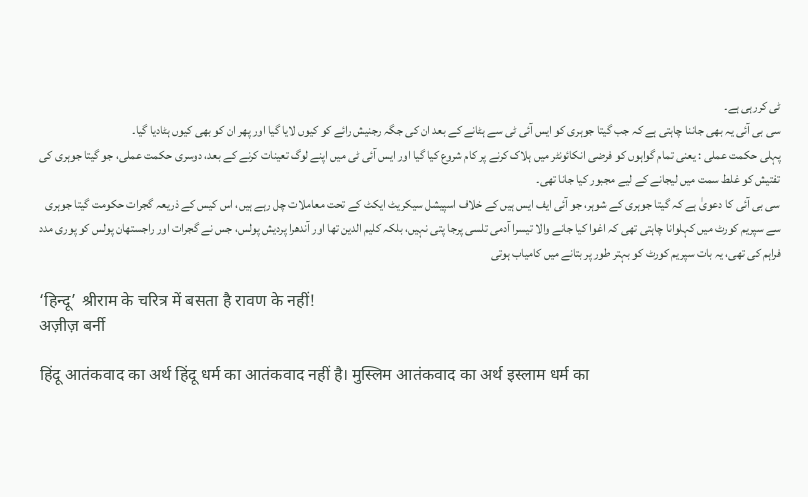ٹی کررہی ہے۔
سی بی آئی یہ بھی جاننا چاہتی ہے کہ جب گیتا جوہری کو ایس آئی ٹی سے ہٹانے کے بعد ان کی جگہ رجنیش رائے کو کیوں لایا گیا اور پھر ان کو بھی کیوں ہٹادیا گیا۔
پہلی حکمت عملی : یعنی تمام گواہوں کو فرضی انکائونٹر میں ہلاک کرنے پر کام شروع کیا گیا اور ایس آئی ٹی میں اپنے لوگ تعینات کرنے کے بعد، دوسری حکمت عملی، جو گیتا جوہری کی تفتیش کو غلط سمت میں لیجانے کے لیے مجبور کیا جانا تھی۔
سی بی آئی کا دعویٰ ہے کہ گیتا جوہری کے شوہر، جو آئی ایف ایس ہیں کے خلاف اسپیشل سیکریٹ ایکٹ کے تحت معاملات چل رہے ہیں، اس کیس کے ذریعہ گجرات حکومت گیتا جوہری سے سپریم کورٹ میں کہلوانا چاہتی تھی کہ اغوا کیا جانے والا تیسرا آدمی تلسی پرجا پتی نہیں، بلکہ کلیم الدین تھا اور آندھرا پردیش پولس، جس نے گجرات اور راجستھان پولس کو پوری مدد فراہم کی تھی، یہ بات سپریم کورٹ کو بہتر طور پر بتانے میں کامیاب ہوتی

‘हिन्दू’ श्रीराम के चरित्र में बसता है रावण के नहीं!
अज़ीज़ बर्नी

हिंदू आतंकवाद का अर्थ हिंदू धर्म का आतंकवाद नहीं है। मुस्लिम आतंकवाद का अर्थ इस्लाम धर्म का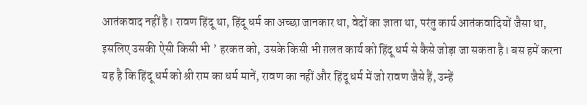आतंकवाद नहीं है। रावण हिंदू था, हिंदू धर्म का अच्छा जानकार था, वेदों का ज्ञाता था, परंतु कार्य आतंकवादियों जैसा था, इसलिए उसकी ऐसी किसी भी ’ हरकत को, उसके किसी भी ग़लत कार्य को हिंदू धर्म से कैसे जोड़ा जा सकता है। बस हमें करना यह है कि हिंदू धर्म को श्री राम का धर्म मानें, रावण का नहीं और हिंदू धर्म में जो रावण जैसे हैं, उन्हें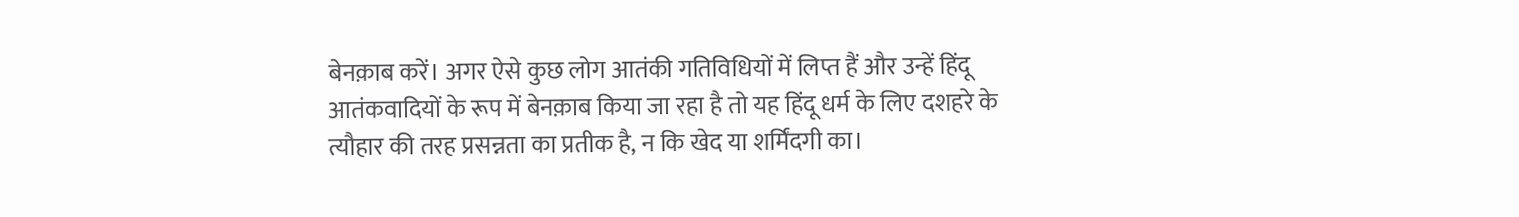बेनक़ाब करें। अगर ऐसे कुछ लोग आतंकी गतिविधियों में लिप्त हैं और उन्हें हिंदू आतंकवादियों के रूप में बेनक़ाब किया जा रहा है तो यह हिंदू धर्म के लिए दशहरे के त्यौहार की तरह प्रसन्नता का प्रतीक है, न कि खेद या शर्मिंदगी का।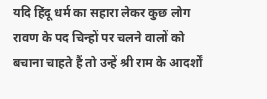यदि हिंदू धर्म का सहारा लेकर कुछ लोग रावण के पद चिन्हों पर चलने वालों को बचाना चाहते हैं तो उन्हें श्री राम के आदर्शों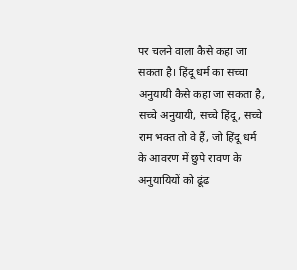पर चलने वाला कैसे कहा जा सकता है। हिंदू धर्म का सच्चा अनुयायी कैसे कहा जा सकता है, सच्चे अनुयायी, सच्चे हिंदू, सच्चे राम भक्त तो वे हैं, जो हिंदू धर्म के आवरण में छुपे रावण के अनुयायियों को ढूंढ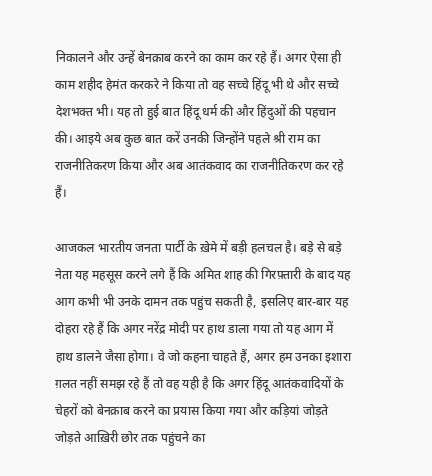निकालने और उन्हें बेनक़ाब करने का काम कर रहे हैं। अगर ऐसा ही काम शहीद हेमंत करकरे ने किया तो वह सच्चे हिंदू भी थे और सच्चे देशभक्त भी। यह तो हुई बात हिंदू धर्म की और हिंदुओं की पहचान की। आइये अब कुछ बात करें उनकी जिन्होंने पहले श्री राम का राजनीतिकरण किया और अब आतंकवाद का राजनीतिकरण कर रहे हैं।

आजकल भारतीय जनता पार्टी के ख़ेमे में बड़ी हलचल है। बड़े से बड़े नेता यह महसूस करने लगे हैं कि अमित शाह की गिरफ़्तारी के बाद यह आग कभी भी उनके दामन तक पहुंच सकती है, इसलिए बार-बार यह दोहरा रहे हैं कि अगर नरेंद्र मोदी पर हाथ डाला गया तो यह आग में हाथ डालने जैसा होगा। वे जो कहना चाहते हैं, अगर हम उनका इशारा ग़लत नहीं समझ रहे हैं तो वह यही है कि अगर हिंदू आतंकवादियों के चेहरों को बेनक़ाब करने का प्रयास किया गया और कड़ियां जोड़ते जोड़ते आख़िरी छोर तक पहुंचने का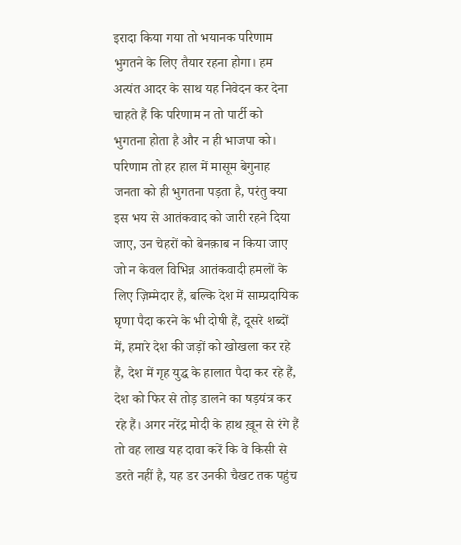इरादा किया गया तो भयानक परिणाम भुगतने के लिए तैयार रहना होगा। हम अत्यंत आदर के साथ यह निवेदन कर देना चाहते हैं कि परिणाम न तो पार्टी को भुगतना होता है और न ही भाजपा को। परिणाम तो हर हाल में मासूम बेगुनाह जनता को ही भुगतना पड़ता है, परंतु क्या इस भय से आतंकवाद को जारी रहने दिया जाए, उन चेहरों को बेनक़ाब न किया जाए जो न केवल विभिन्न आतंकवादी हमलों के लिए ज़िम्मेदार हैं, बल्कि देश में साम्प्रदायिक घृणा पैदा करने के भी दोषी हैं, दूसरे शब्दों में, हमारे देश की जड़ों को खोखला कर रहे हैं, देश में गृह युद्ध के हालात पैदा कर रहे हैं, देश को फिर से तोड़ डालने का षड़यंत्र कर रहे हैं। अगर नरेंद्र मोदी के हाथ ख़ून से रंगे हैं तो वह लाख यह दावा करें कि वे किसी से डरते नहीं है, यह डर उनकी चैखट तक पहुंच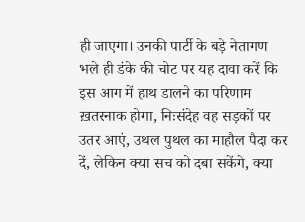ही जाएगा। उनकी पार्टी के बड़े नेतागण भले ही डंके की चोट पर यह दावा करें कि इस आग में हाथ डालने का परिणाम ख़तरनाक होगा, निःसंदेह वह सड़कों पर उतर आएं, उथल पुथल का माहौल पैदा कर दें, लेकिन क्या सच को दबा सकेंगे, क्या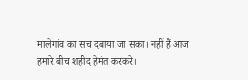मालेगांव का सच दबाया जा सका। नहीं हैं आज हमारे बीच शहीद हेमंत करकरे।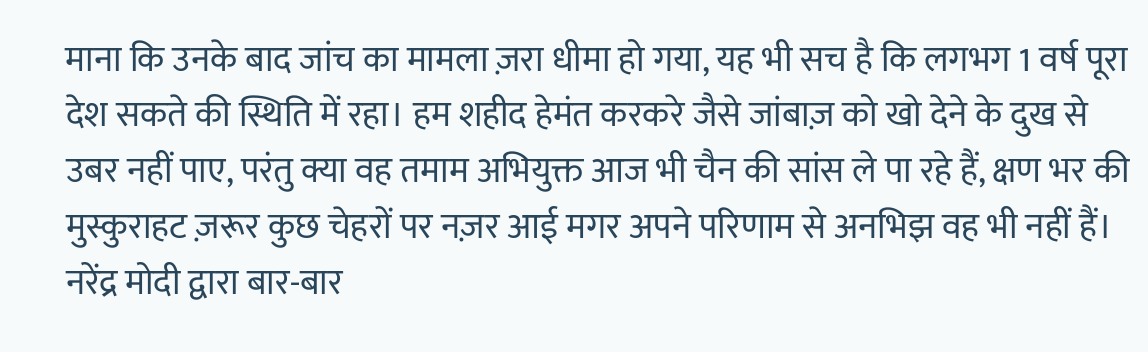माना कि उनके बाद जांच का मामला ज़रा धीमा हो गया, यह भी सच है कि लगभग 1 वर्ष पूरा देश सकते की स्थिति में रहा। हम शहीद हेमंत करकरे जैसे जांबाज़ को खो देने के दुख से उबर नहीं पाए, परंतु क्या वह तमाम अभियुक्त आज भी चैन की सांस ले पा रहे हैं, क्षण भर की मुस्कुराहट ज़रूर कुछ चेहरों पर नज़र आई मगर अपने परिणाम से अनभिझ वह भी नहीं हैं। नरेंद्र मोदी द्वारा बार-बार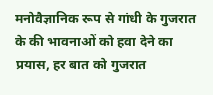मनोवैज्ञानिक रूप से गांधी के गुजरात के की भावनाओं को हवा देने का प्रयास, हर बात को गुजरात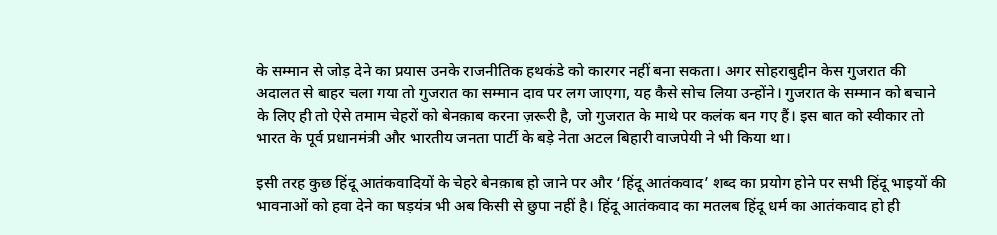के सम्मान से जोड़ देने का प्रयास उनके राजनीतिक हथकंडे को कारगर नहीं बना सकता। अगर सोहराबुद्दीन केस गुजरात की अदालत से बाहर चला गया तो गुजरात का सम्मान दाव पर लग जाएगा, यह कैसे सोच लिया उन्होंने। गुजरात के सम्मान को बचाने के लिए ही तो ऐसे तमाम चेहरों को बेनक़ाब करना ज़रूरी है, जो गुजरात के माथे पर कलंक बन गए हैं। इस बात को स्वीकार तो भारत के पूर्व प्रधानमंत्री और भारतीय जनता पार्टी के बड़े नेता अटल बिहारी वाजपेयी ने भी किया था।

इसी तरह कुछ हिंदू आतंकवादियों के चेहरे बेनक़ाब हो जाने पर और ‘हिंदू आतंकवाद’ शब्द का प्रयोग होने पर सभी हिंदू भाइयों की भावनाओं को हवा देने का षड़यंत्र भी अब किसी से छुपा नहीं है। हिंदू आतंकवाद का मतलब हिंदू धर्म का आतंकवाद हो ही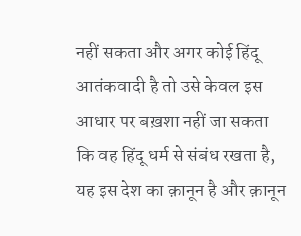नहीं सकता और अगर कोई हिंदू आतंकवादी है तो उसे केवल इस आधार पर बख़शा नहीं जा सकता कि वह हिंदू धर्म से संबंध रखता है, यह इस देश का क़ानून है और क़ानून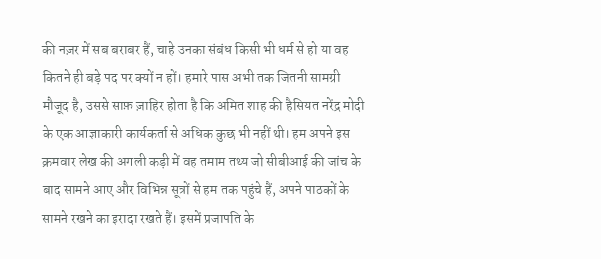की नज़र में सब बराबर हैं, चाहे उनका संबंध किसी भी धर्म से हो या वह कितने ही बड़े पद पर क्यों न हों। हमारे पास अभी तक जितनी सामग्री मौजूद है, उससे साफ़ ज़ाहिर होता है कि अमित शाह की हैसियत नरेंद्र मोदी के एक आज्ञाकारी कार्यकर्ता से अधिक कुछ भी नहीं थी। हम अपने इस क्रमवार लेख की अगली कड़ी में वह तमाम तथ्य जो सीबीआई की जांच के बाद सामने आए और विभिन्न सूत्रों से हम तक पहुंचे हैं, अपने पाठकों के सामने रखने का इरादा रखते हैं। इसमें प्रजापति के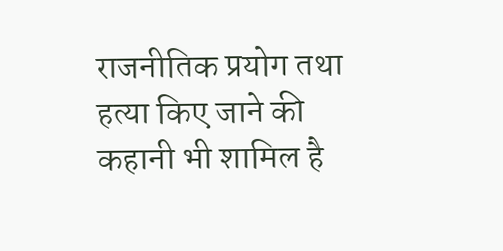राजनीतिक प्रयोग तथा हत्या किए जाने की कहानी भी शामिल है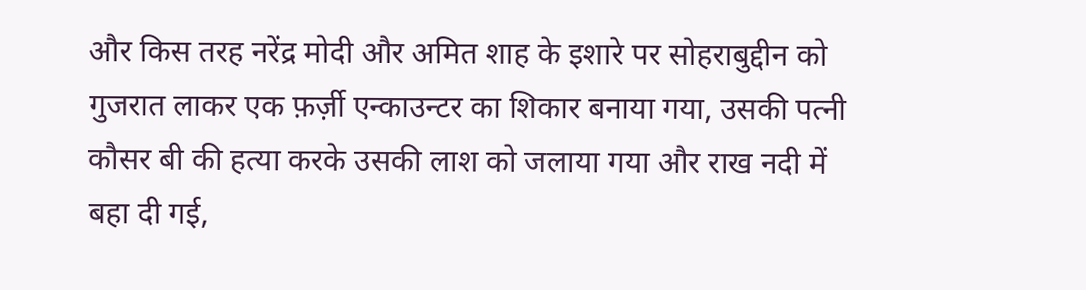और किस तरह नरेंद्र मोदी और अमित शाह के इशारे पर सोहराबुद्दीन को गुजरात लाकर एक फ़र्ज़ी एन्काउन्टर का शिकार बनाया गया, उसकी पत्नी कौसर बी की हत्या करके उसकी लाश को जलाया गया और राख नदी में बहा दी गई,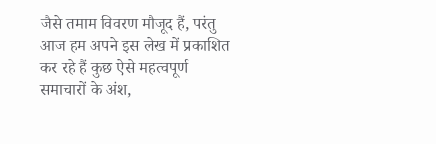जैसे तमाम विवरण मौजूद हैं, परंतु आज हम अपने इस लेख में प्रकाशित कर रहे हैं कुछ ऐसे महत्वपूर्ण समाचारों के अंश,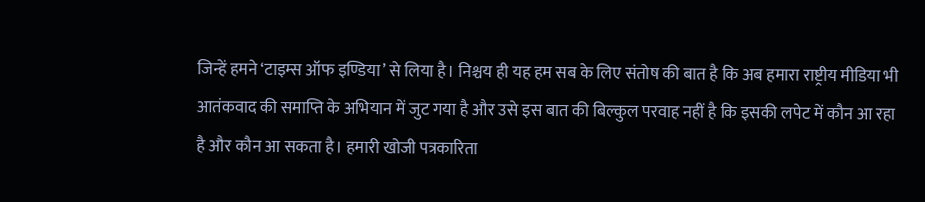जिन्हें हमने ‘टाइम्स ऑफ इण्डिया’ से लिया है। निश्चय ही यह हम सब के लिए संतोष की बात है कि अब हमारा राष्ट्रीय मीडिया भी आतंकवाद की समाप्ति के अभियान में जुट गया है और उसे इस बात की बिल्कुल परवाह नहीं है कि इसकी लपेट में कौन आ रहा है और कौन आ सकता है। हमारी खोजी पत्रकारिता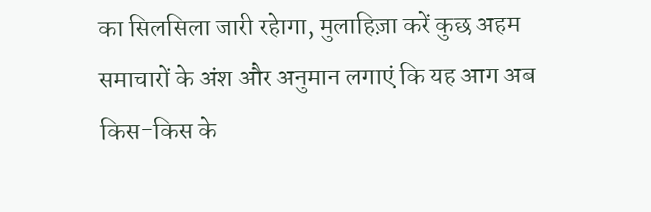का सिलसिला जारी रहेागा, मुलाहिज़ा करें कुछ अहम समाचारों के अंश और अनुमान लगाएं कि यह आग अब किस-किस के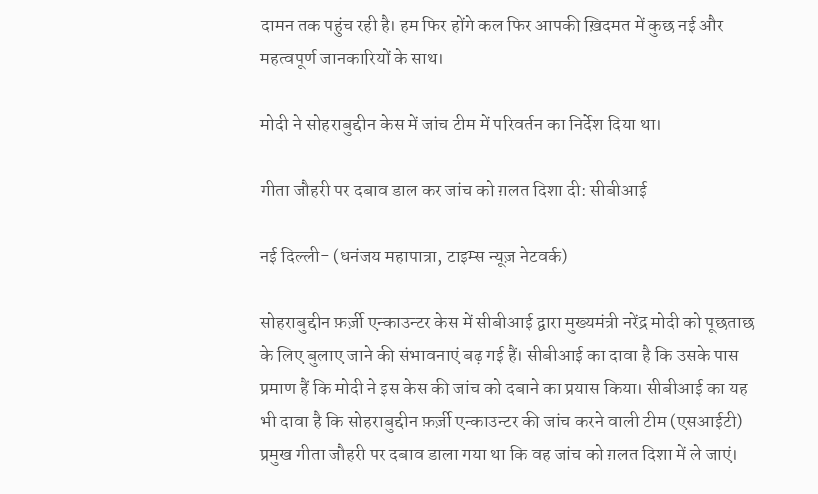दामन तक पहुंच रही है। हम फिर होंगे कल फिर आपकी ख़िदमत में कुछ नई और महत्वपूर्ण जानकारियों के साथ।

मोदी ने सोहराबुद्दीन केस में जांच टीम में परिवर्तन का निर्देश दिया था।

गीता जौहरी पर दबाव डाल कर जांच को ग़लत दिशा दी: सीबीआई

नई दिल्ली- (धनंजय महापात्रा, टाइम्स न्यूज़ नेटवर्क)

सोहराबुद्दीन फ़र्ज़ी एन्काउन्टर केस में सीबीआई द्वारा मुख्यमंत्री नरेंद्र मोदी को पूछताछ के लिए बुलाए जाने की संभावनाएं बढ़ गई हैं। सीबीआई का दावा है कि उसके पास प्रमाण हैं कि मोदी ने इस केस की जांच को दबाने का प्रयास किया। सीबीआई का यह भी दावा है कि सोहराबुद्दीन फ़र्ज़ी एन्काउन्टर की जांच करने वाली टीम (एसआईटी) प्रमुख गीता जौहरी पर दबाव डाला गया था कि वह जांच को ग़लत दिशा में ले जाएं।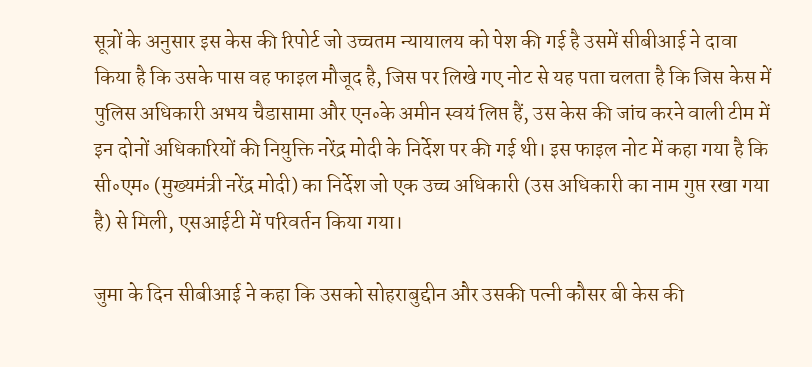सूत्रों के अनुसार इस केस की रिपोर्ट जो उच्चतम न्यायालय को पेश की गई है उसमें सीबीआई ने दावा किया है कि उसके पास वह फाइल मौजूद है, जिस पर लिखे गए नोट से यह पता चलता है कि जिस केस में पुलिस अधिकारी अभय चैडासामा और एन॰के अमीन स्वयं लिप्त हैं, उस केस की जांच करने वाली टीम में इन दोनों अधिकारियों की नियुक्ति नरेंद्र मोदी के निर्देश पर की गई थी। इस फाइल नोट में कहा गया है कि सी॰एम॰ (मुख्यमंत्री नरेंद्र मोदी) का निर्देश जो एक उच्च अधिकारी (उस अधिकारी का नाम गुप्त रखा गया है) से मिली, एसआईटी में परिवर्तन किया गया।

जुमा के दिन सीबीआई ने कहा कि उसको सोहराबुद्दीन और उसकी पत्नी कौसर बी केस की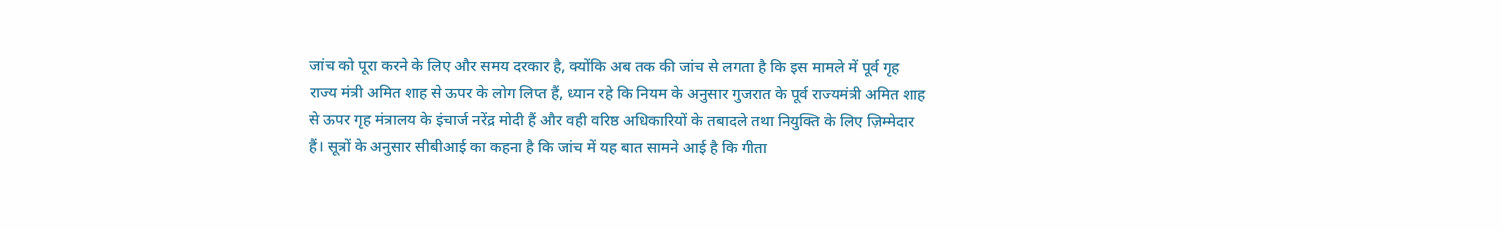जांच को पूरा करने के लिए और समय दरकार है, क्योंकि अब तक की जांच से लगता है कि इस मामले में पूर्व गृह राज्य मंत्री अमित शाह से ऊपर के लोग लिप्त हैं, ध्यान रहे कि नियम के अनुसार गुजरात के पूर्व राज्यमंत्री अमित शाह से ऊपर गृह मंत्रालय के इंचार्ज नरेंद्र मोदी हैं और वही वरिष्ठ अधिकारियों के तबादले तथा नियुक्ति के लिए ज़िम्मेदार हैं। सूत्रों के अनुसार सीबीआई का कहना है कि जांच में यह बात सामने आई है कि गीता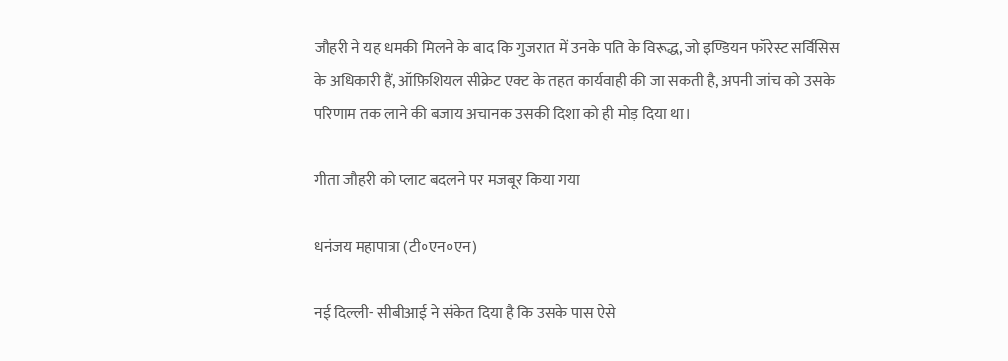जौहरी ने यह धमकी मिलने के बाद कि गुजरात में उनके पति के विरूद्ध, जो इण्डियन फॉरेस्ट सर्विसिस के अधिकारी हैं, ऑफ़िशियल सीक्रेट एक्ट के तहत कार्यवाही की जा सकती है, अपनी जांच को उसके परिणाम तक लाने की बजाय अचानक उसकी दिशा को ही मोड़ दिया था।

गीता जौहरी को प्लाट बदलने पर मजबूर किया गया

धनंजय महापात्रा (टी॰एन॰एन)

नई दिल्ली- सीबीआई ने संकेत दिया है कि उसके पास ऐसे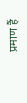प्रमाण हैं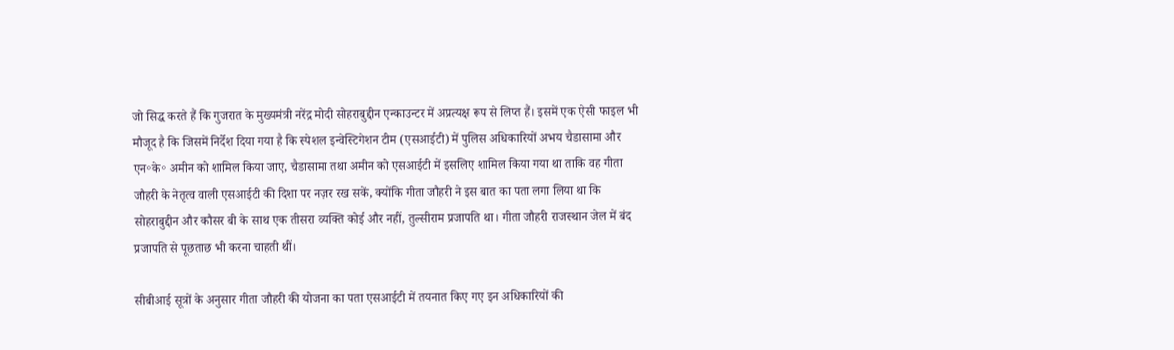जो सिद्ध करते हैं कि गुजरात के मुख्यमंत्री नरेंद्र मोदी सोहराबुद्दीन एन्काउन्टर में अप्रत्यक्ष रूप से लिप्त हैं। इसमें एक ऐसी फाइल भी मौजूद है कि जिसमें निर्देश दिया गया है कि स्पेशल इन्वेस्टिगेशन टीम (एसआईटी) में पुलिस अधिकारियों अभय चैडासामा और एन॰के॰ अमीन को शामिल किया जाए, चैडासामा तथा अमीन को एसआईटी में इसलिए शामिल किया गया था ताकि वह गीता जौहरी के नेतृत्व वाली एसआईटी की दिशा पर नज़र रख सकें, क्योंकि गीता जौहरी ने इस बात का पता लगा लिया था कि सोहराबुद्दीन और कौसर बी के साथ एक तीसरा व्यक्ति कोई और नहीं, तुल्सीराम प्रजापति था। गीता जौहरी राजस्थान जेल में बंद प्रजापति से पूछताछ भी करना चाहती थीं।

सीबीआई सूत्रों के अनुसार गीता जौहरी की योजना का पता एसआईटी में तयनात किए गए इन अधिकारियों की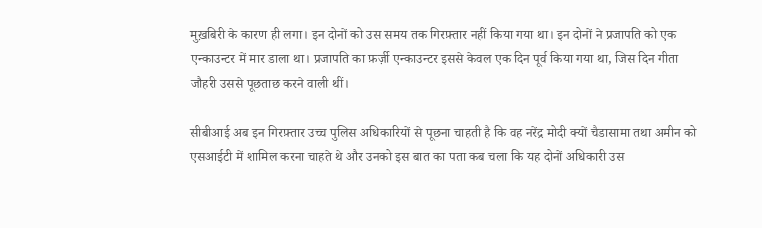मुख़बिरी के कारण ही लगा। इन दोनों को उस समय तक गिरफ़्तार नहीं किया गया था। इन दोनों ने प्रजापति को एक एन्काउन्टर में मार डाला था। प्रजापति का फ़र्ज़ी एन्काउन्टर इससे केवल एक दिन पूर्व किया गया था, जिस दिन गीता जौहरी उससे पूछताछ करने वाली थीं।

सीबीआई अब इन गिरफ़्तार उच्च पुलिस अधिकारियों से पूछना चाहती है कि वह नरेंद्र मोदी क्यों चैडासामा तथा अमीन को एसआईटी में शामिल करना चाहते थे और उनको इस बात का पता कब चला कि यह दोनों अधिकारी उस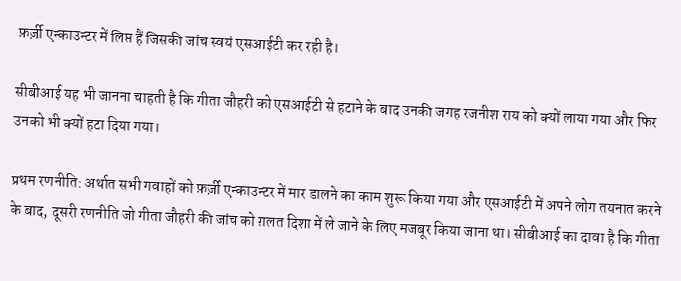फ़र्ज़ी एन्काउन्टर में लिप्त हैं जिसकी जांच स्वयं एसआईटी कर रही है।

सीबीआई यह भी जानना चाहती है कि गीता जौहरी को एसआईटी से हटाने के बाद उनकी जगह रजनीश राय को क्यों लाया गया और फिर उनको भी क्यों हटा दिया गया।

प्रथम रणनीति: अर्थात सभी गवाहों को फ़र्ज़ी एन्काउन्टर में मार डालने का काम शुरू किया गया और एसआईटी में अपने लोग तयनात करने के बाद, दूसरी रणनीति जो गीता जौहरी की जांच को ग़लत दिशा में ले जाने के लिए मजबूर किया जाना था। सीबीआई का दावा है कि गीता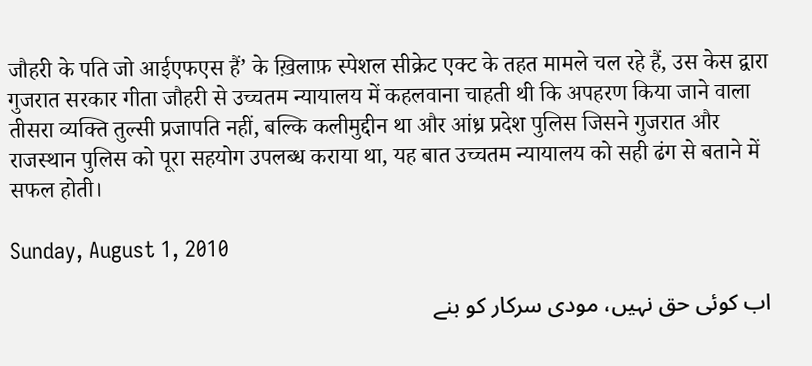जौहरी के पति जो आईएफएस हैं’ के ख़िलाफ़ स्पेशल सीक्रेट एक्ट के तहत मामले चल रहे हैं, उस केस द्वारा गुजरात सरकार गीता जौहरी से उच्चतम न्यायालय में कहलवाना चाहती थी कि अपहरण किया जाने वाला तीसरा व्यक्ति तुल्सी प्रजापति नहीं, बल्कि कलीमुद्दीन था और आंध्र प्रदेश पुलिस जिसने गुजरात और राजस्थान पुलिस को पूरा सहयोग उपलब्ध कराया था, यह बात उच्चतम न्यायालय को सही ढंग से बताने में सफल होती।

Sunday, August 1, 2010

اب کوئی حق نہیں، مودی سرکار کو بنے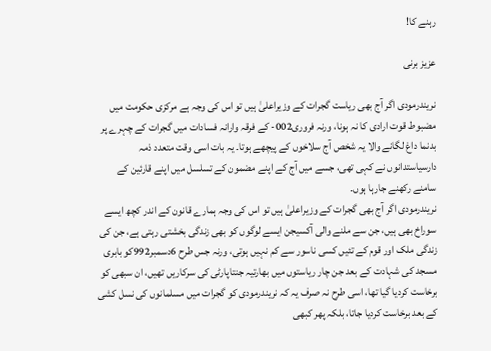رہنے کا!

عزیز برنی

نریندرمودی اگر آج بھی ریاست گجرات کے وزیراعلیٰ ہیں تو اس کی وجہ ہے مرکزی حکومت میں مضبوط قوت ارادی کا نہ ہونا، ورنہ فروری002- کے فرقہ وارانہ فسادات میں گجرات کے چہرے پر بدنما داغ لگانے والا یہ شخص آج سلاخوں کے پیچھے ہوتا۔ یہ بات اسی وقت متعدد ذمہ دارسیاستدانوں نے کہی تھی، جسے میں آج کے اپنے مضمون کے تسلسل میں اپنے قارئین کے سامنے رکھنے جارہا ہوں۔
نریندرمودی اگر آج بھی گجرات کے وزیراعلیٰ ہیں تو اس کی وجہ ہمارے قانون کے اندر کچھ ایسے سوراخ بھی ہیں، جن سے ملنے والی آکسیجن ایسے لوگوں کو بھی زندگی بخشتی رہتی ہے، جن کی زندگی ملک اور قوم کے تئیں کسی ناسور سے کم نہیں ہوتی، ورنہ جس طرح 6دسمبر992کو بابری مسجد کی شہادت کے بعد جن چار ریاستوں میں بھارتیہ جنتاپارٹی کی سرکاریں تھیں، ان سبھی کو برخاست کردیا گیا تھا، اسی طرح نہ صرف یہ کہ نریندرمودی کو گجرات میں مسلمانوں کی نسل کشی کے بعد برخاست کردیا جاتا، بلکہ پھر کبھی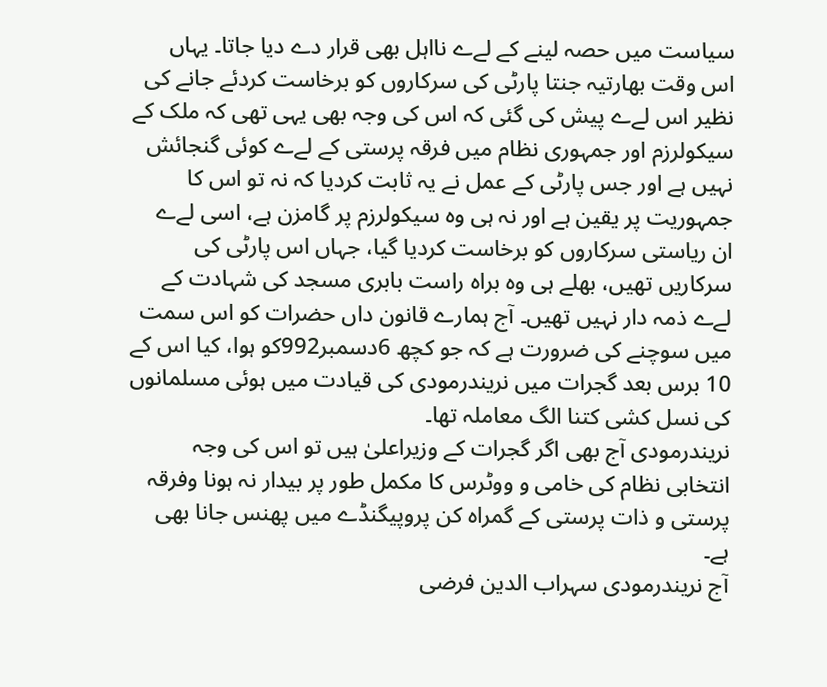سیاست میں حصہ لینے کے لےے نااہل بھی قرار دے دیا جاتا۔ یہاں اس وقت بھارتیہ جنتا پارٹی کی سرکاروں کو برخاست کردئے جانے کی نظیر اس لےے پیش کی گئی کہ اس کی وجہ بھی یہی تھی کہ ملک کے سیکولرزم اور جمہوری نظام میں فرقہ پرستی کے لےے کوئی گنجائش نہیں ہے اور جس پارٹی کے عمل نے یہ ثابت کردیا کہ نہ تو اس کا جمہوریت پر یقین ہے اور نہ ہی وہ سیکولرزم پر گامزن ہے، اسی لےے ان ریاستی سرکاروں کو برخاست کردیا گیا، جہاں اس پارٹی کی سرکاریں تھیں، بھلے ہی وہ براہ راست بابری مسجد کی شہادت کے لےے ذمہ دار نہیں تھیں۔ آج ہمارے قانون داں حضرات کو اس سمت میں سوچنے کی ضرورت ہے کہ جو کچھ 6دسمبر992کو ہوا، کیا اس کے 10 برس بعد گجرات میں نریندرمودی کی قیادت میں ہوئی مسلمانوں کی نسل کشی کتنا الگ معاملہ تھا۔
نریندرمودی آج بھی اگر گجرات کے وزیراعلیٰ ہیں تو اس کی وجہ انتخابی نظام کی خامی و ووٹرس کا مکمل طور پر بیدار نہ ہونا وفرقہ پرستی و ذات پرستی کے گمراہ کن پروپیگنڈے میں پھنس جانا بھی ہے۔
آج نریندرمودی سہراب الدین فرضی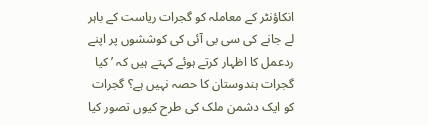انکاؤنٹر کے معاملہ کو گجرات ریاست کے باہر لے جانے کی سی بی آئی کی کوششوں پر اپنے ردعمل کا اظہار کرتے ہوئے کہتے ہیں کہ ’کیا گجرات ہندوستان کا حصہ نہیں ہے؟ گجرات کو ایک دشمن ملک کی طرح کیوں تصور کیا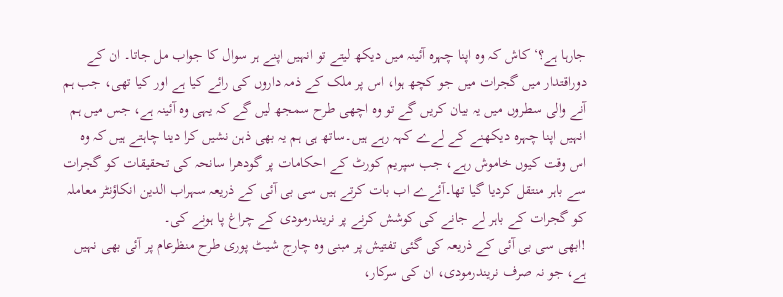جارہا ہے؟‘ کاش کہ وہ اپنا چہرہ آئینہ میں دیکھ لیتے تو انہیں اپنے ہر سوال کا جواب مل جاتا۔ ان کے دوراقتدار میں گجرات میں جو کچھ ہوا، اس پر ملک کے ذمہ داروں کی رائے کیا ہے اور کیا تھی، جب ہم آنے والی سطروں میں یہ بیان کریں گے تو وہ اچھی طرح سمجھ لیں گے کہ یہی وہ آئینہ ہے، جس میں ہم انہیں اپنا چہرہ دیکھنے کے لےے کہہ رہے ہیں۔ساتھ ہی ہم یہ بھی ذہن نشیں کرا دینا چاہتے ہیں کہ وہ اس وقت کیوں خاموش رہے، جب سپریم کورٹ کے احکامات پر گودھرا سانحہ کی تحقیقات کو گجرات سے باہر منتقل کردیا گیا تھا۔آئےے اب بات کرتے ہیں سی بی آئی کے ذریعہ سہراب الدین انکاؤنٹر معاملہ کو گجرات کے باہر لے جانے کی کوشش کرنے پر نریندرمودی کے چراغ پا ہونے کی۔
!ابھی سی بی آئی کے ذریعہ کی گئی تفتیش پر مبنی وہ چارج شیٹ پوری طرح منظرعام پر آئی بھی نہیں ہے، جو نہ صرف نریندرمودی، ان کی سرکار،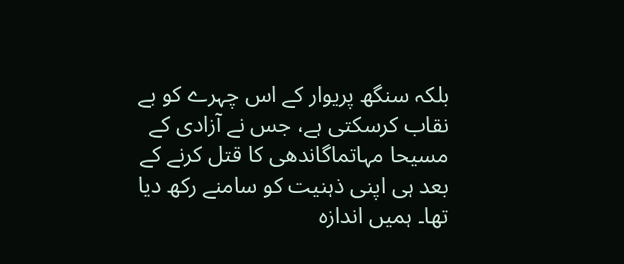بلکہ سنگھ پریوار کے اس چہرے کو بے نقاب کرسکتی ہے، جس نے آزادی کے مسیحا مہاتماگاندھی کا قتل کرنے کے بعد ہی اپنی ذہنیت کو سامنے رکھ دیا تھا۔ ہمیں اندازہ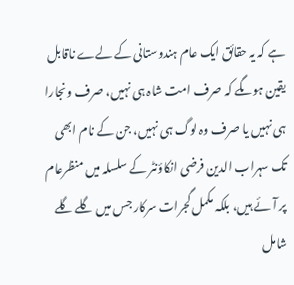ہے کہ یہ حقائق ایک عام ہندوستانی کے لےے ناقابل یقین ہوںگے کہ صرف امت شاہ ہی نہیں، صرف ونجارا ہی نہیں یا صرف وہ لوگ ہی نہیں، جن کے نام ابھی تک سہراب الدین فرضی انکاؤنٹر کے سلسلہ میں منظرعام پر آئے ہیں، بلکہ مکمل گجرات سرکار جس میں گلے گلے شامل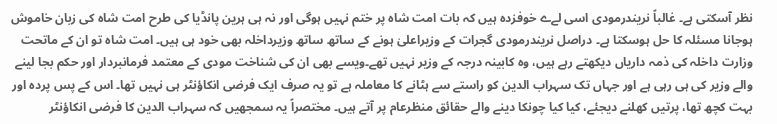نظر آسکتی ہے۔ غالباً نریندرمودی اسی لےے خوفزدہ ہیں کہ بات امت شاہ پر ختم نہیں ہوگی اور نہ ہی ہرین پانڈیا کی طرح امت شاہ کی زبان خاموش ہوجانا مسئلہ کا حل ہوسکتا ہے۔ دراصل نریندرمودی گجرات کے وزیراعلیٰ ہونے کے ساتھ ساتھ وزیرداخلہ بھی خود ہی ہیں۔ امت شاہ تو ان کے ماتحت وزارت داخلہ کی ذمہ داریاں دیکھتے رہے ہیں، وہ کابینہ درجہ کے وزیر نہیں تھے۔ویسے بھی ان کی شناخت مودی کے معتمد فرمانبردار اور حکم بجا لینے والے وزیر کی ہی رہی ہے اور جہاں تک سہراب الدین کو راستے سے ہٹانے کا معاملہ ہے تو یہ صرف ایک فرضی انکاؤنٹر ہی نہیں تھا۔ اس کے پس پردہ اور بہت کچھ تھا، پرتیں کھلنے دیجئے، کیا کیا چونکا دینے والے حقائق منظرعام پر آتے ہیں۔ مختصراً یہ سمجھیں کہ سہراب الدین کا فرضی انکاؤنٹر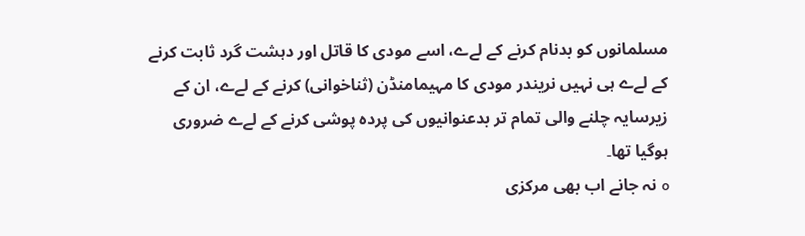مسلمانوں کو بدنام کرنے کے لےے، اسے مودی کا قاتل اور دہشت گرد ثابت کرنے کے لےے ہی نہیں نریندر مودی کا مہیمامنڈن (ثناخوانی) کرنے کے لےے، ان کے زیرسایہ چلنے والی تمام تر بدعنوانیوں کی پردہ پوشی کرنے کے لےے ضروری ہوگیا تھا۔
o نہ جانے اب بھی مرکزی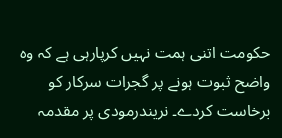حکومت اتنی ہمت نہیں کرپارہی ہے کہ وہ واضح ثبوت ہونے پر گجرات سرکار کو برخاست کردے۔ نریندرمودی پر مقدمہ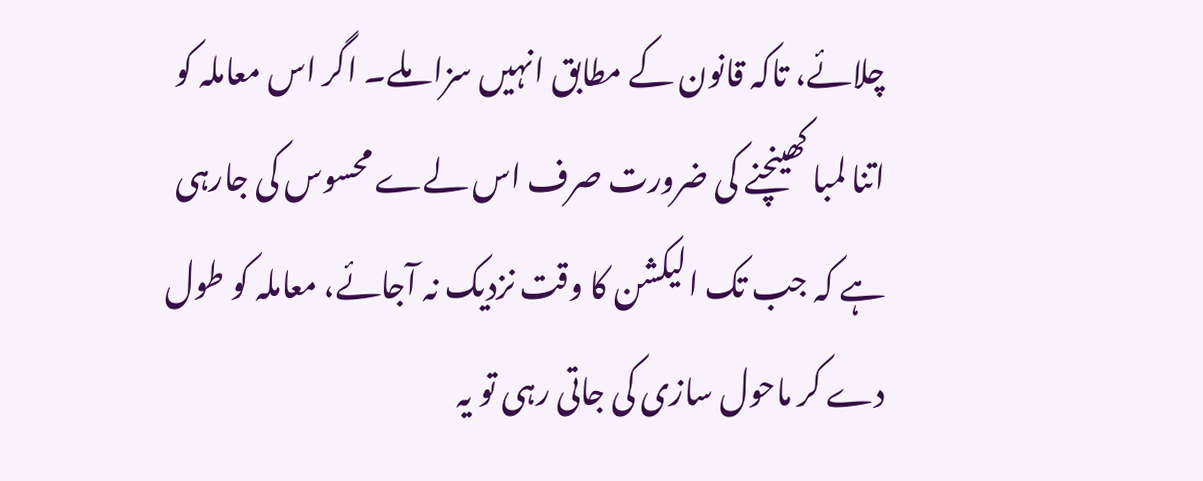چلائے، تاکہ قانون کے مطابق انہیں سزا ملے۔ اگر اس معاملہ کو اتنا لمبا کھینچنے کی ضرورت صرف اس لےے محسوس کی جارہی ہے کہ جب تک الیکشن کا وقت نزدیک نہ آجائے، معاملہ کو طول دے کر ماحول سازی کی جاتی رہی تو یہ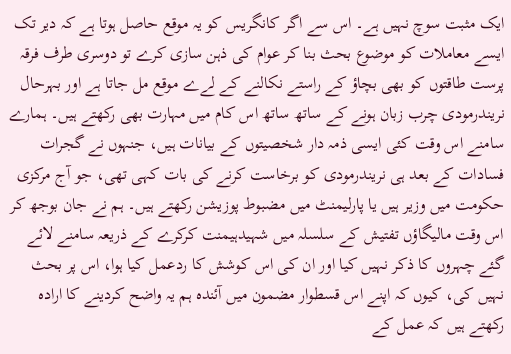ایک مثبت سوچ نہیں ہے۔ اس سے اگر کانگریس کو یہ موقع حاصل ہوتا ہے کہ دیر تک ایسے معاملات کو موضوع بحث بنا کر عوام کی ذہن سازی کرے تو دوسری طرف فرقہ پرست طاقتوں کو بھی بچاؤ کے راستے نکالنے کے لےے موقع مل جاتا ہے اور بہرحال نریندرمودی چرب زبان ہونے کے ساتھ ساتھ اس کام میں مہارت بھی رکھتے ہیں۔ ہمارے سامنے اس وقت کئی ایسی ذمہ دار شخصیتوں کے بیانات ہیں، جنہوں نے گجرات فسادات کے بعد ہی نریندرمودی کو برخاست کرنے کی بات کہی تھی، جو آج مرکزی حکومت میں وزیر ہیں یا پارلیمنٹ میں مضبوط پوزیشن رکھتے ہیں۔ ہم نے جان بوجھ کر اس وقت مالیگاؤں تفتیش کے سلسلہ میں شہیدہیمنت کرکرے کے ذریعہ سامنے لائے گئے چہروں کا ذکر نہیں کیا اور ان کی اس کوشش کا ردعمل کیا ہوا، اس پر بحث نہیں کی، کیوں کہ اپنے اس قسطوار مضمون میں آئندہ ہم یہ واضح کردینے کا ارادہ رکھتے ہیں کہ عمل کے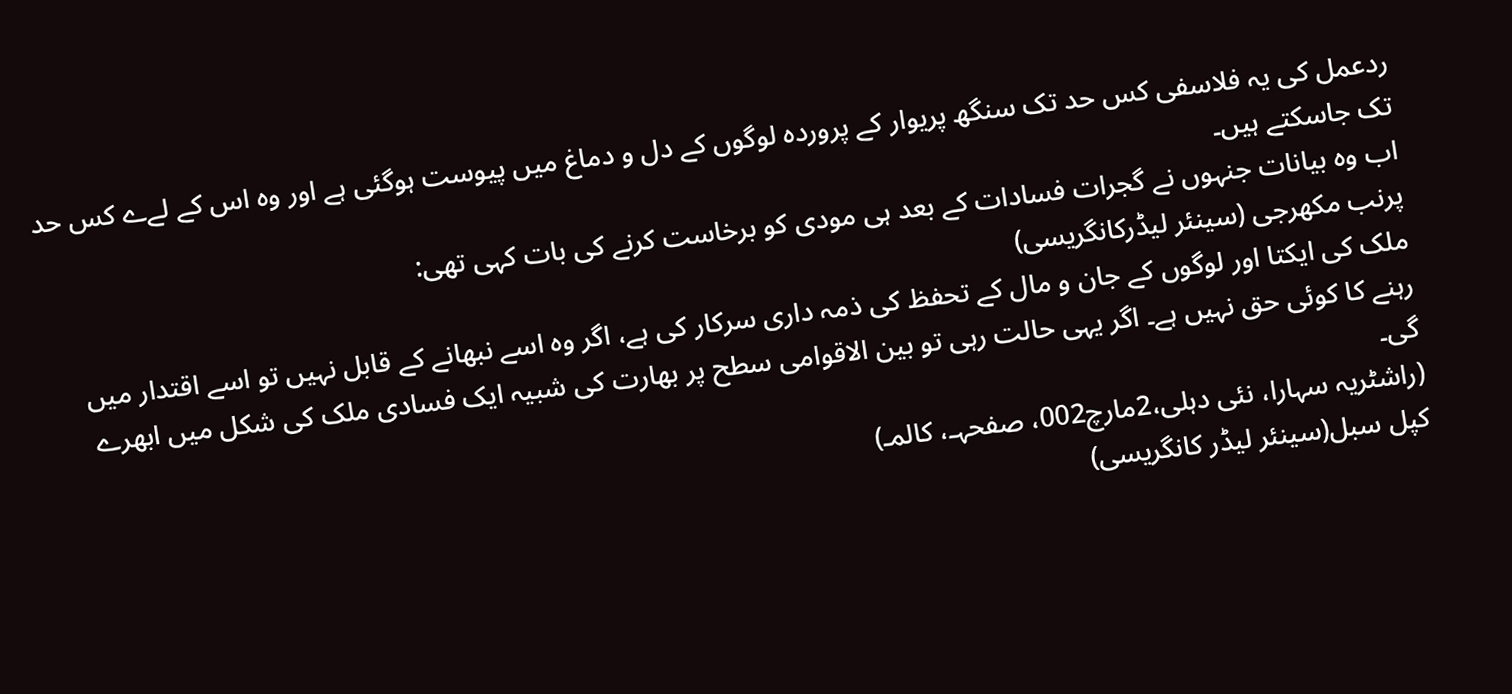ردعمل کی یہ فلاسفی کس حد تک سنگھ پریوار کے پروردہ لوگوں کے دل و دماغ میں پیوست ہوگئی ہے اور وہ اس کے لےے کس حد تک جاسکتے ہیں۔
اب وہ بیانات جنہوں نے گجرات فسادات کے بعد ہی مودی کو برخاست کرنے کی بات کہی تھی:
پرنب مکھرجی (سینئر لیڈرکانگریسی)
ملک کی ایکتا اور لوگوں کے جان و مال کے تحفظ کی ذمہ داری سرکار کی ہے، اگر وہ اسے نبھانے کے قابل نہیں تو اسے اقتدار میں رہنے کا کوئی حق نہیں ہے۔ اگر یہی حالت رہی تو بین الاقوامی سطح پر بھارت کی شبیہ ایک فسادی ملک کی شکل میں ابھرے گی۔
(راشٹریہ سہارا، نئی دہلی،2مارچ002، صفحہـ، کالمـ)
کپل سبل(سینئر لیڈر کانگریسی)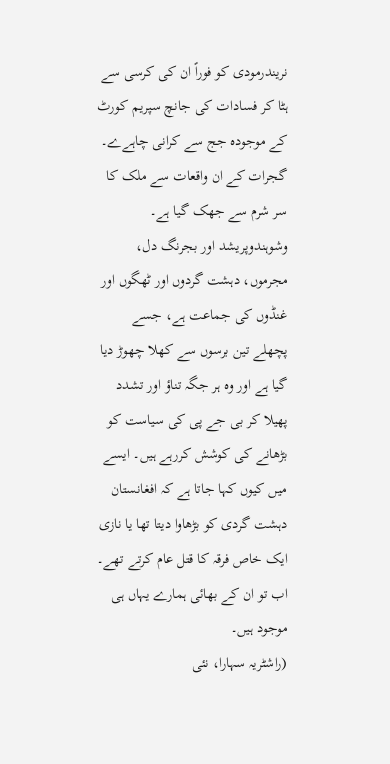نریندرمودی کو فوراً ان کی کرسی سے ہٹا کر فسادات کی جانچ سپریم کورٹ کے موجودہ جج سے کرانی چاہےے۔ گجرات کے ان واقعات سے ملک کا سر شرم سے جھک گیا ہے۔ وشوہندوپریشد اور بجرنگ دل، مجرموں، دہشت گردوں اور ٹھگوں اور غنڈوں کی جماعت ہے، جسے پچھلے تین برسوں سے کھلا چھوڑ دیا گیا ہے اور وہ ہر جگہ تناؤ اور تشدد پھیلا کر بی جے پی کی سیاست کو بڑھانے کی کوشش کررہے ہیں۔ ایسے میں کیوں کہا جاتا ہے کہ افغانستان دہشت گردی کو بڑھاوا دیتا تھا یا نازی ایک خاص فرقہ کا قتل عام کرتے تھے۔ اب تو ان کے بھائی ہمارے یہاں ہی موجود ہیں۔
(راشٹریہ سہارا، نئی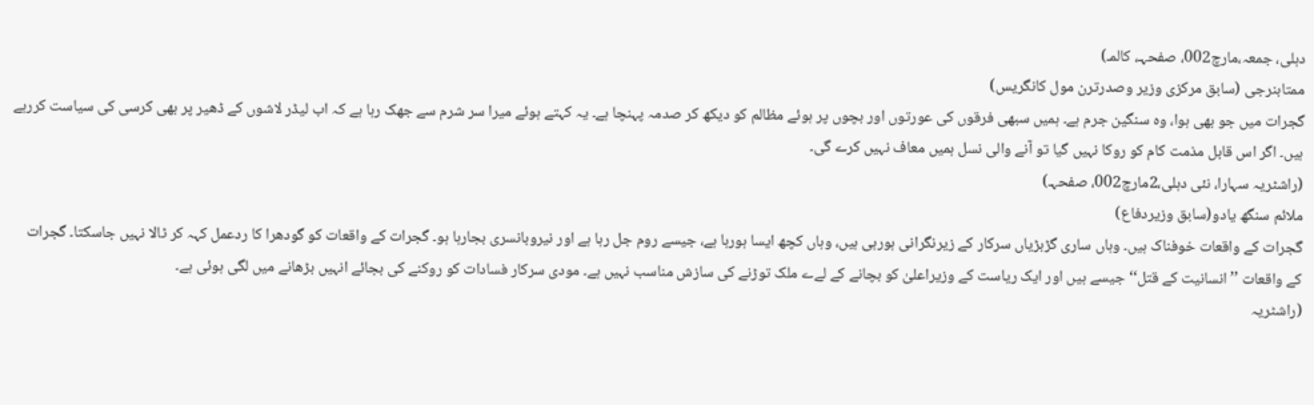دہلی، جمعہ،مارچ002، صفحہـ، کالمـ)
ممتابنرجی (سابق مرکزی وزیر وصدرترن مول کانگریس)
گجرات میں جو بھی ہوا، وہ سنگین جرم ہے۔ ہمیں سبھی فرقوں کی عورتوں اور بچوں پر ہوئے مظالم کو دیکھ کر صدمہ پہنچا ہے۔ یہ کہتے ہوئے میرا سر شرم سے جھک رہا ہے کہ اب لیڈر لاشوں کے ڈھیر پر بھی کرسی کی سیاست کررہے ہیں۔ اگر اس قابل مذمت کام کو روکا نہیں گیا تو آنے والی نسل ہمیں معاف نہیں کرے گی۔
(راشٹریہ سہارا، نئی دہلی،2مارچ002، صفحہـ)
ملائم سنگھ یادو(سابق وزیردفاع)
گجرات کے واقعات خوفناک ہیں۔ وہاں ساری گڑبڑیاں سرکار کے زیرنگرانی ہورہی ہیں، وہاں کچھ ایسا ہورہا ہے، جیسے روم جل رہا ہے اور نیروبانسری بجارہا ہو۔ گجرات کے واقعات کو گودھرا کا ردعمل کہہ کر ٹالا نہیں جاسکتا۔ گجرات کے واقعات ’’انسانیت کے قتل‘‘ جیسے ہیں اور ایک ریاست کے وزیراعلیٰ کو بچانے کے لےے ملک توڑنے کی سازش مناسب نہیں ہے۔ مودی سرکار فسادات کو روکنے کی بجائے انہیں بڑھانے میں لگی ہوئی ہے۔
(راشٹریہ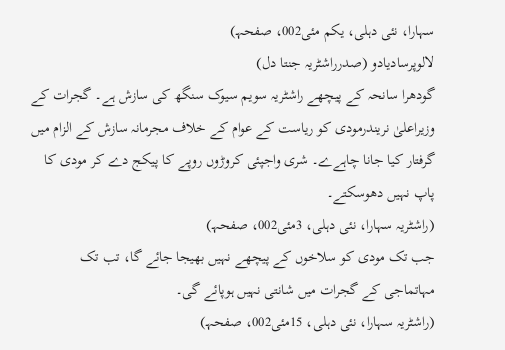سہارا، نئی دہلی، یکم مئی002، صفحہـ)
لالوپرسادیادو (صدرراشٹریہ جنتا دل)
گودھرا سانحہ کے پیچھے راشٹریہ سویم سیوک سنگھ کی سازش ہے۔ گجرات کے وزیراعلیٰ نریندرمودی کو ریاست کے عوام کے خلاف مجرمانہ سازش کے الزام میں گرفتار کیا جانا چاہےے۔ شری واجپئی کروڑوں روپے کا پیکج دے کر مودی کا پاپ نہیں دھوسکتے۔
(راشٹریہ سہارا، نئی دہلی، 3مئی002، صفحہـ)
جب تک مودی کو سلاخوں کے پیچھے نہیں بھیجا جائے گا، تب تک مہاتماجی کے گجرات میں شانتی نہیں ہوپائے گی۔
(راشٹریہ سہارا، نئی دہلی، 15مئی002، صفحہـ)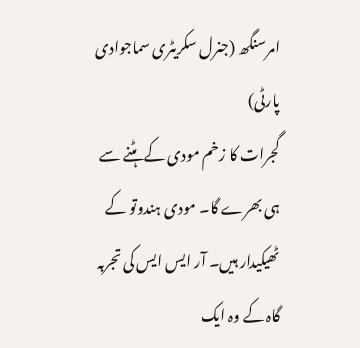امرسنگھ (جنرل سکریٹری سماجوادی پارٹی)
گجرات کا زخم مودی کے ہٹنے سے ہی بھرے گا۔ مودی ہندوتو کے ٹھیکیدار ہیں۔ آر ایس ایس کی تجربہ گاہ کے وہ ایک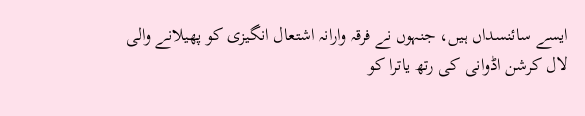ایسے سائنسداں ہیں، جنہوں نے فرقہ وارانہ اشتعال انگیزی کو پھیلانے والی لال کرشن اڈوانی کی رتھ یاترا کو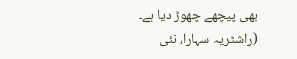بھی پیچھے چھوڑ دیا ہے۔
(راشٹریہ سہارا، نئی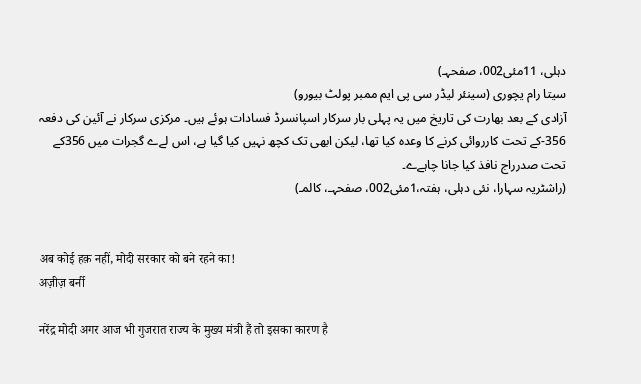دہلی، 11مئی002، صفحہـ)
سیتا رام یچوری (سینئر لیڈر سی پی ایم ممبر پولٹ بیورو)
آزادی کے بعد بھارت کی تاریخ میں یہ پہلی بار سرکار اسپانسرڈ فسادات ہوئے ہیں۔ مرکزی سرکار نے آئین کی دفعہ 356-کے تحت کارروائی کرنے کا وعدہ کیا تھا، لیکن ابھی تک کچھ نہیں کیا گیا ہے، اس لےے گجرات میں 356کے تحت صدرراج نافذ کیا جانا چاہےے۔
(راشٹریہ سہارا، نئی دہلی، ہفتہ،1مئی002، صفحہـ، کالمـ)


अब कोई हक़ नहीं, मोदी सरकार को बने रहने का!
अज़ीज़ बर्नी

नरेंद्र मोदी अगर आज भी गुजरात राज्य के मुख्य मंत्री हैं तो इसका कारण है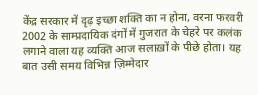केंद्र सरकार में दृढ़ इच्छा शक्ति का न होना, वरना फरवरी 2002 के साम्प्रदायिक दंगों में गुजरात के चेहरे पर कलंक लगाने वाला यह व्यक्ति आज सलाख़ों के पीछे होता। यह बात उसी समय विभिन्न ज़िम्मेदार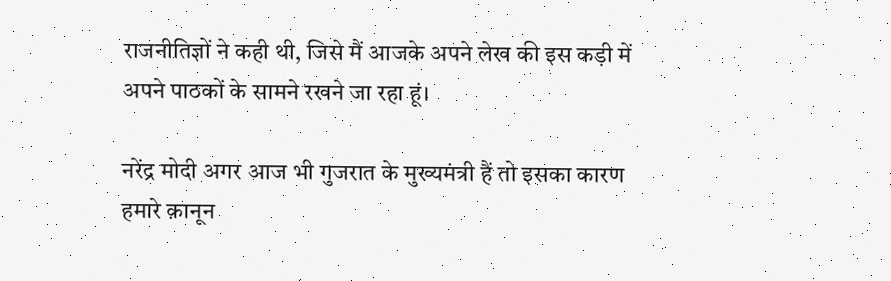राजनीतिज्ञों ने कही थी, जिसे मैं आजके अपने लेख की इस कड़ी में अपने पाठकों के सामने रखने जा रहा हूं।

नरेंद्र मोदी अगर आज भी गुजरात के मुख्यमंत्री हैं तो इसका कारण हमारे क़ानून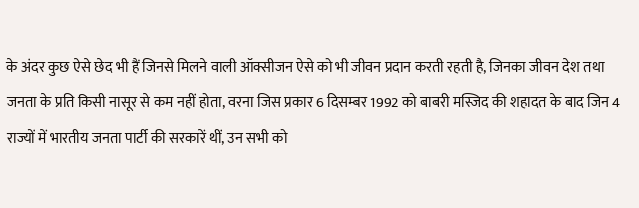के अंदर कुछ ऐसे छेद भी हैं जिनसे मिलने वाली ऑक्सीजन ऐसे को भी जीवन प्रदान करती रहती है, जिनका जीवन देश तथा जनता के प्रति किसी नासूर से कम नहीं होता, वरना जिस प्रकार 6 दिसम्बर 1992 को बाबरी मस्जिद की शहादत के बाद जिन 4 राज्यों में भारतीय जनता पार्टी की सरकारें थीं, उन सभी को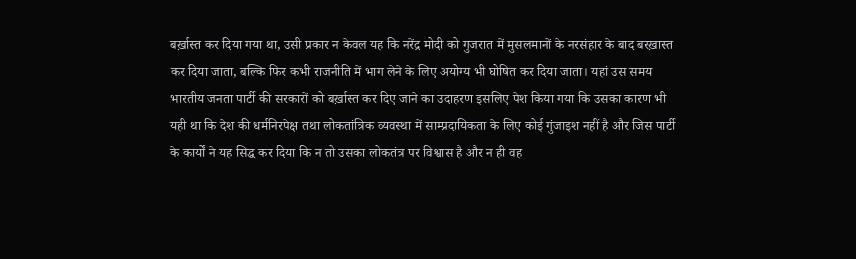बर्ख़ास्त कर दिया गया था, उसी प्रकार न केवल यह कि नरेंद्र मोदी को गुजरात में मुसलमानों के नरसंहार के बाद बरख़ास्त कर दिया जाता, बल्कि फिर कभी राजनीति में भाग लेने के लिए अयोग्य भी घोषित कर दिया जाता। यहां उस समय भारतीय जनता पार्टी की सरकारों को बर्ख़ास्त कर दिए जाने का उदाहरण इसलिए पेश किया गया कि उसका कारण भी यही था कि देश की धर्मनिरपेक्ष तथा लोकतांत्रिक व्यवस्था में साम्प्रदायिकता के लिए कोई गुंजाइश नहीं है और जिस पार्टी के कार्यों ने यह सिद्ध कर दिया कि न तो उसका लोकतंत्र पर विश्वास है और न ही वह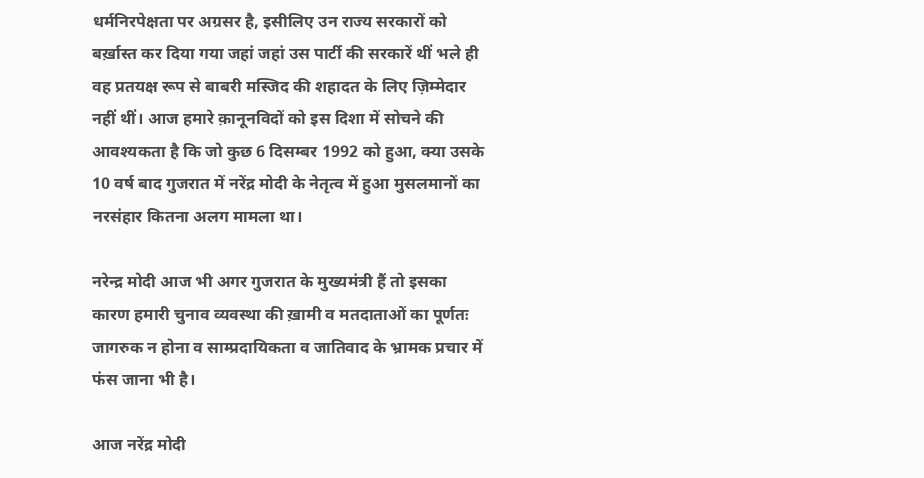धर्मनिरपेक्षता पर अग्रसर है, इसीलिए उन राज्य सरकारों को बर्ख़ास्त कर दिया गया जहां जहां उस पार्टी की सरकारें थीं भले ही वह प्रतयक्ष रूप से बाबरी मस्जिद की शहादत के लिए ज़िम्मेदार नहीं थीं। आज हमारे क़ानूनविदों को इस दिशा में सोचने की आवश्यकता है कि जो कुछ 6 दिसम्बर 1992 को हुआ, क्या उसके 10 वर्ष बाद गुजरात में नरेंद्र मोदी के नेतृत्व में हुआ मुसलमानों का नरसंहार कितना अलग मामला था।

नरेन्द्र मोदी आज भी अगर गुजरात के मुख्यमंत्री हैं तो इसका कारण हमारी चुनाव व्यवस्था की ख़ामी व मतदाताओं का पूर्णतः जागरुक न होना व साम्प्रदायिकता व जातिवाद के भ्रामक प्रचार में फंस जाना भी है।

आज नरेंद्र मोदी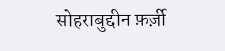सोहराबुद्दीन फ़र्ज़ी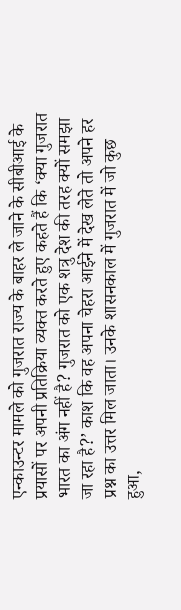एन्काउन्टर मामले को गुजरात राज्य के बाहर ले जाने के सीबीआई के प्रयासों पर अपनी प्रतिक्रिया व्यक्त करते हुए कहते हैं कि ‘क्या गुजरात भारत का अंग नहीं है? गुजरात को एक शत्रु देश की तरह क्यों समझा जा रहा है?’ काश कि वह अपना चेहरा आईने में देख लेते तो अपने हर प्रश्न का उत्तर मिल जाता। उनके शासनकाल में गुजरात में जो कुछ हुआ,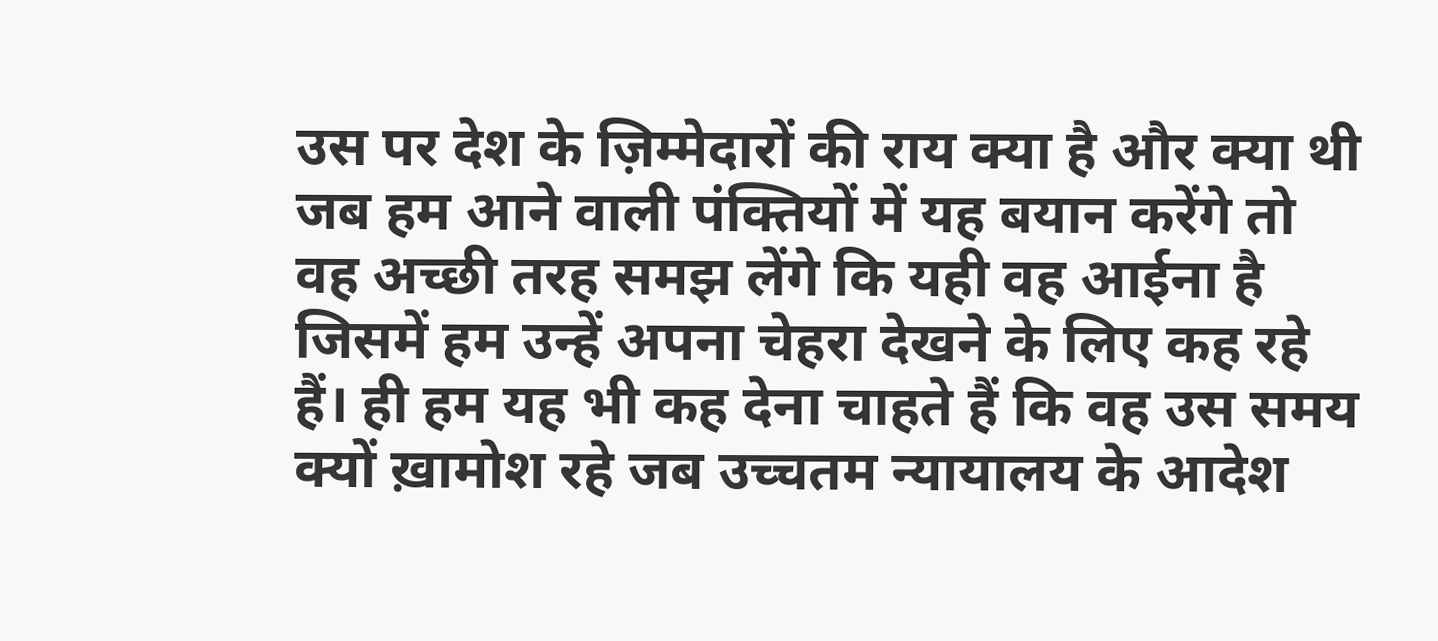उस पर देश के ज़िम्मेदारों की राय क्या है और क्या थी जब हम आने वाली पंक्तियों में यह बयान करेंगे तो वह अच्छी तरह समझ लेंगे कि यही वह आईना है जिसमें हम उन्हें अपना चेहरा देखने के लिए कह रहे हैं। ही हम यह भी कह देना चाहते हैं कि वह उस समय क्यों ख़ामोश रहे जब उच्चतम न्यायालय के आदेश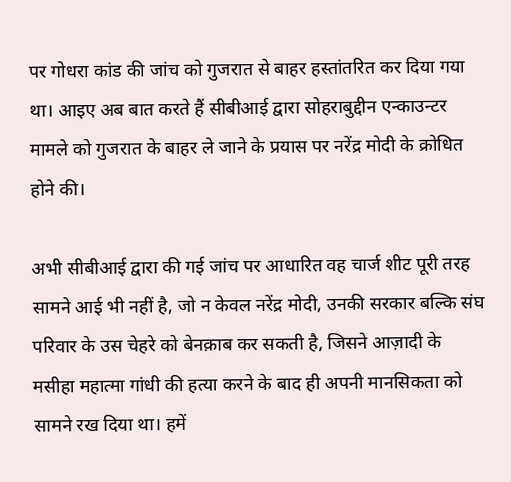पर गोधरा कांड की जांच को गुजरात से बाहर हस्तांतरित कर दिया गया था। आइए अब बात करते हैं सीबीआई द्वारा सोहराबुद्दीन एन्काउन्टर मामले को गुजरात के बाहर ले जाने के प्रयास पर नरेंद्र मोदी के क्रोधित होने की।

अभी सीबीआई द्वारा की गई जांच पर आधारित वह चार्ज शीट पूरी तरह सामने आई भी नहीं है, जो न केवल नरेंद्र मोदी, उनकी सरकार बल्कि संघ परिवार के उस चेहरे को बेनक़ाब कर सकती है, जिसने आज़ादी के मसीहा महात्मा गांधी की हत्या करने के बाद ही अपनी मानसिकता को सामने रख दिया था। हमें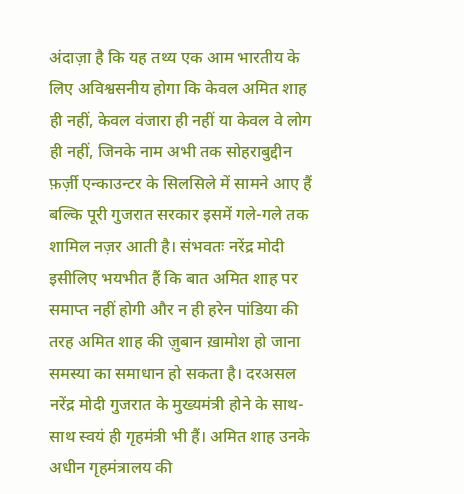अंदाज़ा है कि यह तथ्य एक आम भारतीय के लिए अविश्वसनीय होगा कि केवल अमित शाह ही नहीं, केवल वंजारा ही नहीं या केवल वे लोग ही नहीं, जिनके नाम अभी तक सोहराबुद्दीन फ़र्ज़ी एन्काउन्टर के सिलसिले में सामने आए हैं बल्कि पूरी गुजरात सरकार इसमें गले-गले तक शामिल नज़र आती है। संभवतः नरेंद्र मोदी इसीलिए भयभीत हैं कि बात अमित शाह पर समाप्त नहीं होगी और न ही हरेन पांडिया की तरह अमित शाह की ज़ुबान ख़ामोश हो जाना समस्या का समाधान हो सकता है। दरअसल नरेंद्र मोदी गुजरात के मुख्यमंत्री होने के साथ-साथ स्वयं ही गृहमंत्री भी हैं। अमित शाह उनके अधीन गृहमंत्रालय की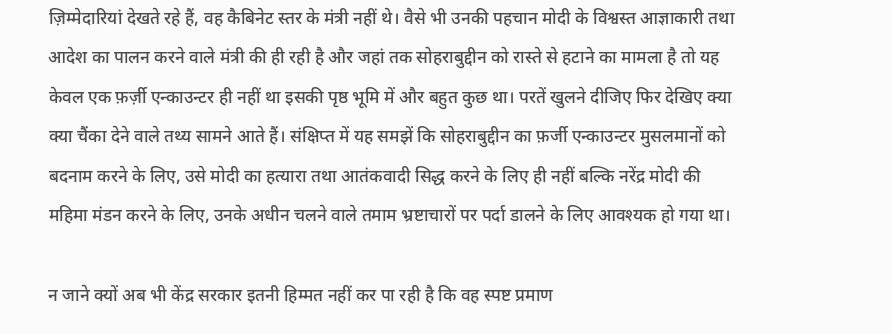ज़िम्मेदारियां देखते रहे हैं, वह कैबिनेट स्तर के मंत्री नहीं थे। वैसे भी उनकी पहचान मोदी के विश्वस्त आज्ञाकारी तथा आदेश का पालन करने वाले मंत्री की ही रही है और जहां तक सोहराबुद्दीन को रास्ते से हटाने का मामला है तो यह केवल एक फ़र्ज़ी एन्काउन्टर ही नहीं था इसकी पृष्ठ भूमि में और बहुत कुछ था। परतें खुलने दीजिए फिर देखिए क्या क्या चैंका देने वाले तथ्य सामने आते हैं। संक्षिप्त में यह समझें कि सोहराबुद्दीन का फ़र्जी एन्काउन्टर मुसलमानों को बदनाम करने के लिए, उसे मोदी का हत्यारा तथा आतंकवादी सिद्ध करने के लिए ही नहीं बल्कि नरेंद्र मोदी की महिमा मंडन करने के लिए, उनके अधीन चलने वाले तमाम भ्रष्टाचारों पर पर्दा डालने के लिए आवश्यक हो गया था।

न जाने क्यों अब भी केंद्र सरकार इतनी हिम्मत नहीं कर पा रही है कि वह स्पष्ट प्रमाण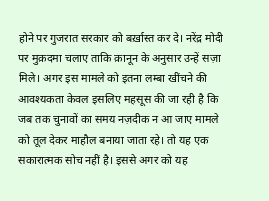होने पर गुजरात सरकार को बर्ख़ास्त कर दे। नरेंद्र मोदी पर मुक़दमा चलाए ताकि क़ानून के अनुसार उन्हें सज़ा मिले। अगर इस मामले को इतना लम्बा खींचने की आवश्यकता केवल इसलिए महसूस की जा रही है कि जब तक चुनावों का समय नज़दीक न आ जाए मामले को तूल देकर माहौल बनाया जाता रहे। तो यह एक सकारात्मक सोच नहीं है। इससे अगर को यह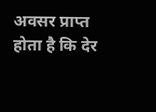अवसर प्राप्त होता है कि देर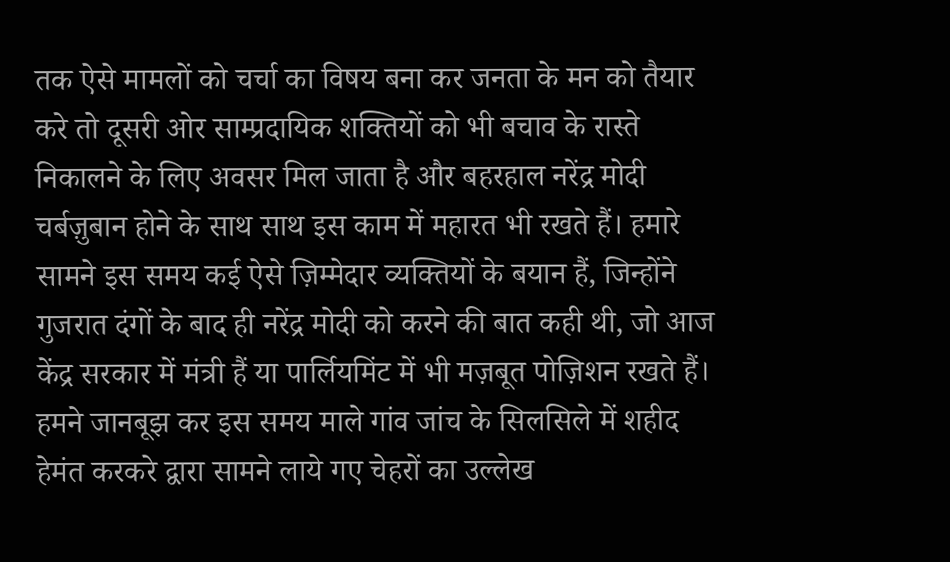तक ऐसे मामलों को चर्चा का विषय बना कर जनता के मन को तैयार करे तो दूसरी ओर साम्प्रदायिक शक्तियों को भी बचाव के रास्ते निकालने के लिए अवसर मिल जाता है और बहरहाल नरेंद्र मोदी चर्बज़ुबान होने के साथ साथ इस काम में महारत भी रखते हैं। हमारे सामने इस समय कई ऐसे ज़िम्मेदार व्यक्तियों के बयान हैं, जिन्होंने गुजरात दंगों के बाद ही नरेंद्र मोदी को करने की बात कही थी, जो आज केंद्र सरकार में मंत्री हैं या पार्लियमिंट में भी मज़बूत पोज़िशन रखते हैं। हमने जानबूझ कर इस समय माले गांव जांच के सिलसिले में शहीद हेमंत करकरे द्वारा सामने लाये गए चेहरों का उल्लेख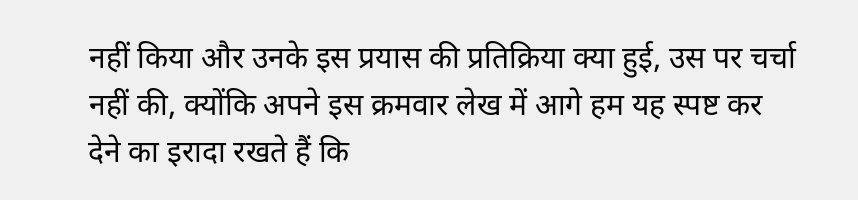नहीं किया और उनके इस प्रयास की प्रतिक्रिया क्या हुई, उस पर चर्चा नहीं की, क्योंकि अपने इस क्रमवार लेख में आगे हम यह स्पष्ट कर देने का इरादा रखते हैं कि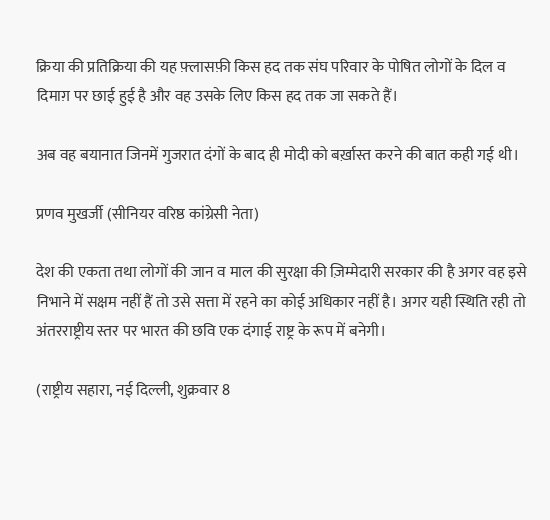क्रिया की प्रतिक्रिया की यह फ़्लासफ़ी किस हद तक संघ परिवार के पोषित लोगों के दिल व दिमाग़ पर छाई हुई है और वह उसके लिए किस हद तक जा सकते हैं।

अब वह बयानात जिनमें गुजरात दंगों के बाद ही मोदी को बर्ख़ास्त करने की बात कही गई थी।

प्रणव मुखर्जी (सीनियर वरिष्ठ कांग्रेसी नेता)

देश की एकता तथा लोगों की जान व माल की सुरक्षा की ज़िम्मेदारी सरकार की है अगर वह इसे निभाने में सक्षम नहीं हैं तो उसे सत्ता में रहने का कोई अधिकार नहीं है। अगर यही स्थिति रही तो अंतरराष्ट्रीय स्तर पर भारत की छवि एक दंगाई राष्ट्र के रूप में बनेगी।

(राष्ट्रीय सहारा, नई दिल्ली, शुक्रवार 8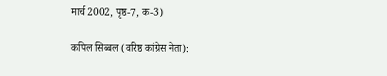मार्च 2002, पृष्ठ-7, क-3)

कपिल सिब्बल (वरिष्ठ कांग्रेस नेता):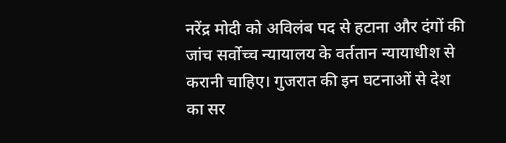नरेंद्र मोदी को अविलंब पद से हटाना और दंगों की जांच सर्वोच्च न्यायालय के वर्ततान न्यायाधीश से करानी चाहिए। गुजरात की इन घटनाओं से देश का सर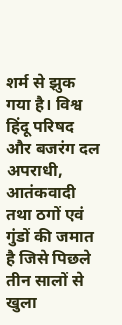शर्म से झुक गया है। विश्व हिंदू परिषद और बजरंग दल अपराधी, आतंकवादी तथा ठगों एवं गुंडों की जमात है जिसे पिछले तीन सालों से खुला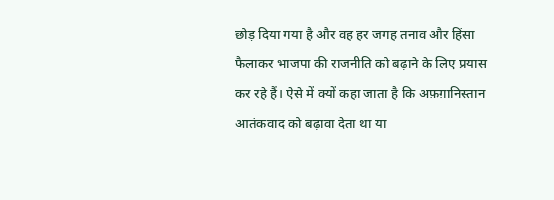छोड़ दिया गया है और वह हर जगह तनाव और हिंसा फैलाकर भाजपा की राजनीति को बढ़ाने के लिए प्रयास कर रहे हैं। ऐसे में क्यों कहा जाता है कि अफ़ग़ानिस्तान आतंकवाद को बढ़ावा देता था या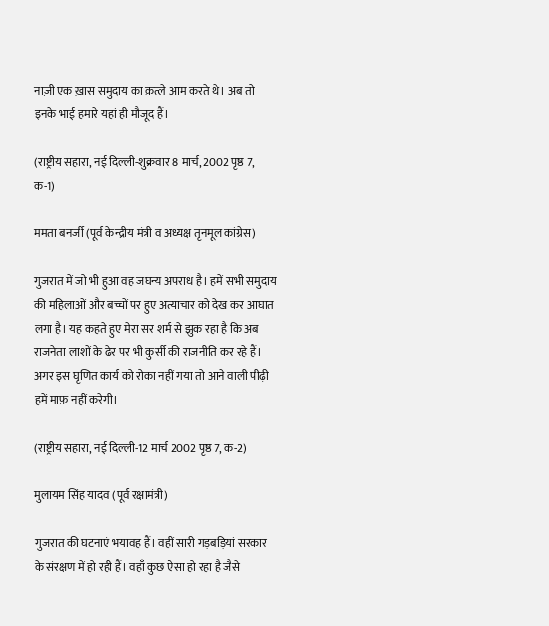नाज़ी एक ख़ास समुदाय का क़त्ले आम करते थे। अब तो इनके भाई हमारे यहां ही मौजूद हैं।

(राष्ट्रीय सहारा, नई दिल्ली-शुक्रवार 8 मार्च, 2002 पृष्ठ 7, क-1)

ममता बनर्जी (पूर्व केन्द्रीय मंत्री व अध्यक्ष तृनमूल कांग्रेस)

गुजरात में जो भी हुआ वह जघन्य अपराध है। हमें सभी समुदाय की महिलाओं और बच्चों पर हुए अत्याचार को देख कर आघात लगा है। यह कहते हुए मेरा सर शर्म से झुक रहा है कि अब राजनेता लाशों के ढेर पर भी कुर्सी की राजनीति कर रहे हैं। अगर इस घृणित कार्य को रोका नहीं गया तो आने वाली पीढ़ी हमें माफ़ नहीं करेगी।

(राष्ट्रीय सहारा, नई दिल्ली-12 मार्च 2002 पृष्ठ 7, क-2)

मुलायम सिंह यादव (पूर्व रक्षामंत्री)

गुजरात की घटनाएं भयावह हैं। वहीं सारी गड़बड़ियां सरकार के संरक्षण में हो रही हैं। वहाँ कुछ ऐसा हो रहा है जैसे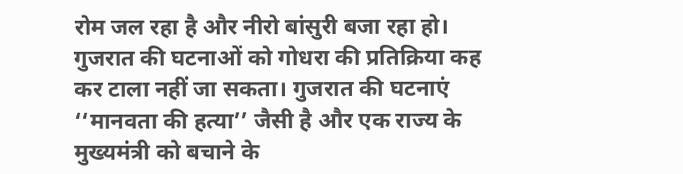रोम जल रहा है और नीरो बांसुरी बजा रहा हो। गुजरात की घटनाओं को गोधरा की प्रतिक्रिया कह कर टाला नहीं जा सकता। गुजरात की घटनाएं ‘‘मानवता की हत्या’’ जैसी है और एक राज्य के मुख्यमंत्री को बचाने के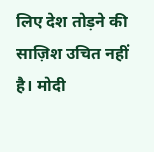लिए देश तोड़ने की साज़िश उचित नहीं है। मोदी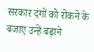सरकार दंगों को रोकने के बजाए उन्हें बढ़ाने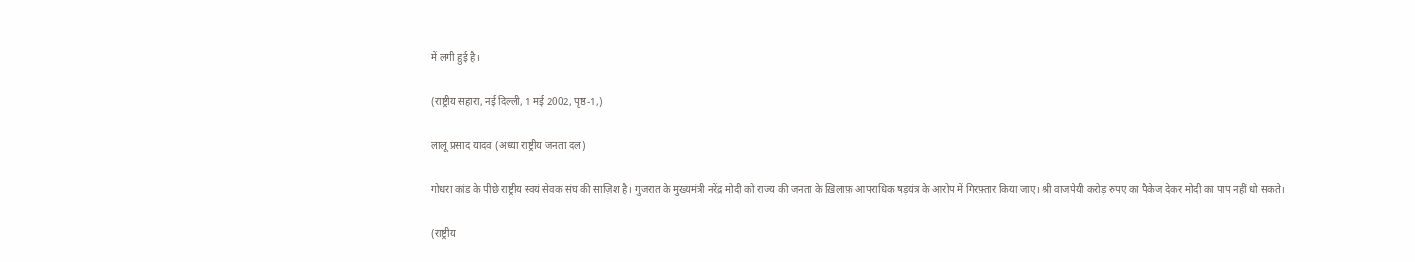में लगी हुई है।

(राष्ट्रीय सहारा, नई दिल्ली, 1 मई 2002, पृष्ठ-1,)

लालू प्रसाद यादव (अध्या राष्ट्रीय जनता दल)

गोधरा कांड के पीछे राष्ट्रीय स्वयं सेवक संघ की साज़िश है। गुजरात के मुख्यमंत्री नरेंद्र मोदी को राज्य की जनता के ख़िलाफ़ आपराधिक षड़यंत्र के आरोप में गिरफ़्तार किया जाए। श्री वाजपेयी करोड़ रुपए का पैकेज देकर मोदी का पाप नहीं धो सकते।

(राष्ट्रीय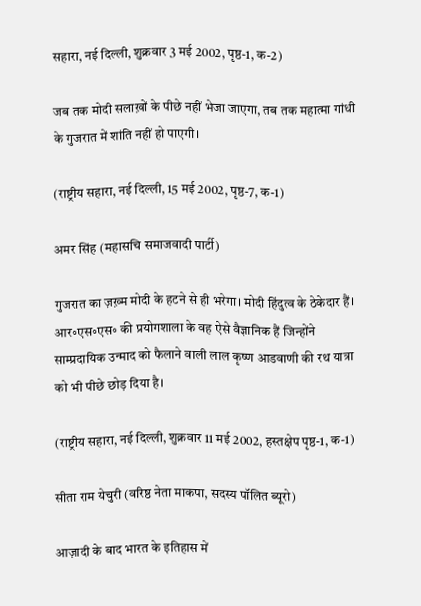सहारा, नई दिल्ली, शुक्रवार 3 मई 2002, पृष्ठ-1, क-2)

जब तक मोदी सलाख़ों के पीछे नहीं भेजा जाएगा, तब तक महात्मा गांधी के गुजरात में शांति नहीं हो पाएगी।

(राष्ट्रीय सहारा, नई दिल्ली, 15 मई 2002, पृष्ठ-7, क-1)

अमर सिंह (महासचि समाजवादी पार्टी)

गुजरात का ज़ख़्म मोदी के हटने से ही भरेगा। मोदी हिंदुत्व के ठेकेदार हैं। आर॰एस॰एस॰ की प्रयोगशाला के वह ऐसे वैज्ञानिक हैं जिन्होंने साम्प्रदायिक उन्माद को फैलाने वाली लाल कृष्ण आडवाणी की रथ यात्रा को भी पीछे छोड़ दिया है।

(राष्ट्रीय सहारा, नई दिल्ली, शुक्रवार 11 मई 2002, हस्तक्षेप पृष्ठ-1, क-1)

सीता राम येचुरी (वरिष्ठ नेता माकपा, सदस्य पॉलित ब्यूरो)

आज़ादी के बाद भारत के इतिहास में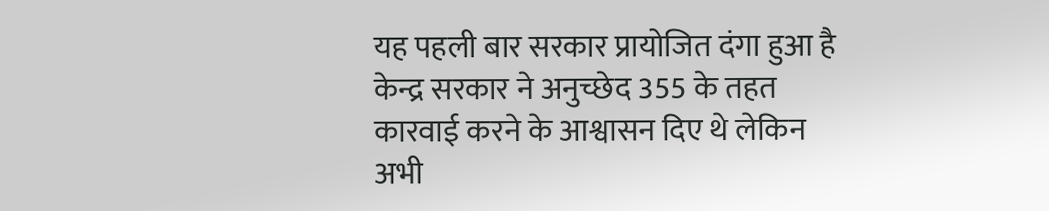यह पहली बार सरकार प्रायोजित दंगा हुआ है केन्द्र सरकार ने अनुच्छेद 355 के तहत कारवाई करने के आश्वासन दिए थे लेकिन अभी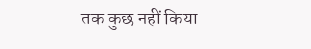तक कुछ नहीं किया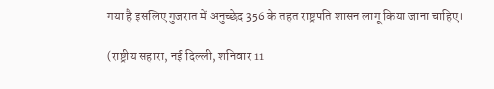गया है इसलिए गुजरात में अनुच्छेद 356 के तहत राष्ट्रपति शासन लागू किया जाना चाहिए।

(राष्ट्रीय सहारा, नई दिल्ली, शनिवार 11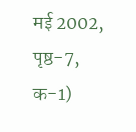मई 2002, पृष्ठ-7, क-1)